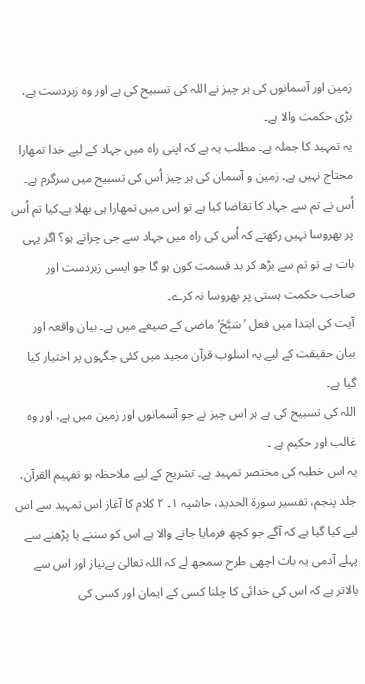زمین اور آسمانوں کی ہر چیز نے اللہ کی تسبیح کی ہے اور وہ زبردست ہے، بڑی حکمت والا ہے۔
یہ تمہید کا جملہ ہے۔ مطلب یہ ہے کہ اپنی راہ میں جہاد کے لیے خدا تمھارا محتاج نہیں ہے۔ زمین و آسمان کی ہر چیز اُس کی تسبیح میں سرگرم ہے۔ اُس نے تم سے جہاد کا تقاضا کیا ہے تو اِس میں تمھارا ہی بھلا ہے۔کیا تم اُس پر بھروسا نہیں رکھتے کہ اُس کی راہ میں جہاد سے جی چراتے ہو؟ اگر یہی بات ہے تو تم سے بڑھ کر بد قسمت کون ہو گا جو ایسی زبردست اور صاحب حکمت ہستی پر بھروسا نہ کرے۔
آیت کی ابتدا میں فعل ’سَبَّحَ‘ ماضی کے صیغے میں ہے۔ بیان واقعہ اور بیان حقیقت کے لیے یہ اسلوب قرآن مجید میں کئی جگہوں پر اختیار کیا گیا ہے۔
اللہ کی تسبیح کی ہے ہر اس چیز نے جو آسمانوں اور زمین میں ہے، اور وہ غالب اور حکیم ہے ۔
یہ اس خطبہ کی مختصر تمہید ہے۔ تشریح کے لیے ملاحظہ ہو تفہیم القرآن، جلد پنجم، تفسیر سورة الحدید، حاشیہ ١۔ ٢ کلام کا آغاز اس تمہید سے اس لیے کیا گیا ہے کہ آگے جو کچھ فرمایا جانے والا ہے اس کو سننے یا پڑھنے سے پہلے آدمی یہ بات اچھی طرح سمجھ لے کہ اللہ تعالیٰ بےنیاز اور اس سے بالاتر ہے کہ اس کی خدائی کا چلنا کسی کے ایمان اور کسی کی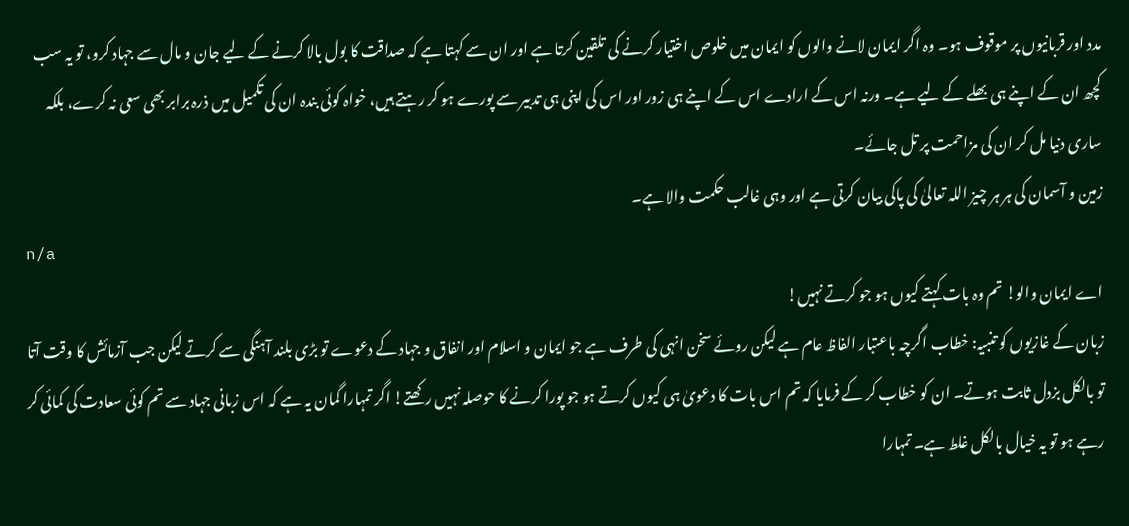مدد اور قربانیوں پر موقوف ہو۔ وہ اگر ایمان لانے والوں کو ایمان میں خلوص اختیار کرنے کی تلقین کرتا ہے اور ان سے کہتا ہے کہ صداقت کا بول بالا کرنے کے لیے جان و مال سے جہاد کرو، تو یہ سب کچھ ان کے اپنے ہی بھلے کے لیے ہے۔ ورنہ اس کے ارادے اس کے اپنے ہی زور اور اس کی اپنی ہی تدبیر سے پورے ہو کر رہتے ہیں، خواہ کوئی بندہ ان کی تکمیل میں ذرہ برابر بھی سعی نہ کرے، بلکہ ساری دنیا مل کر ان کی مزاحمت پر تل جائے۔
زمین و آسمان کی ہر ہر چیز اللہ تعالیٰ کی پاکی بیان کرتی ہے اور وہی غالب حکمت والا ہے۔
n/a
اے ایمان والو! تم وہ بات کہتے کیوں ہو جو کرتے نہیں!
زبان کے غازیوں کو تنبیہ: خطاب اگرچہ باعتبار الفاظ عام ہے لیکن روئے سخن انہی کی طرف ہے جو ایمان و اسلام اور انفاق و جہاد کے دعوے تو بڑی بلند آہنگی سے کرتے لیکن جب آزمائش کا وقت آتا تو بالکل بزدل ثابت ہوتے۔ ان کو خطاب کر کے فرمایا کہ تم اس بات کا دعویٰ ہی کیوں کرتے ہو جو پورا کرنے کا حوصلہ نہیں رکھتے! اگر تمہارا گمان یہ ہے کہ اس زبانی جہاد سے تم کوئی سعادت کی کمائی کر رہے ہو تو یہ خیال بالکل غلط ہے۔ تمہارا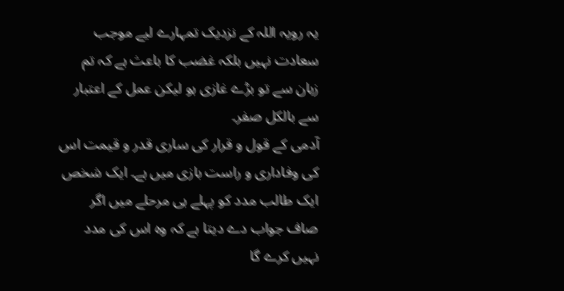یہ رویہ اللہ کے نزدیک تمہارے لیے موجب سعادت نہیں بلکہ غضب کا باعث ہے کہ تم زبان سے تو بڑے غازی ہو لیکن عمل کے اعتبار سے بالکل صفر۔
آدمی کے قول و قرار کی ساری قدر و قیمت اس کی وفاداری و راست بازی میں ہے۔ ایک شخص ایک طالب مدد کو پہلے ہی مرحلے میں اگر صاف جواب دے دیتا ہے کہ وہ اس کی مدد نہیں کرے گا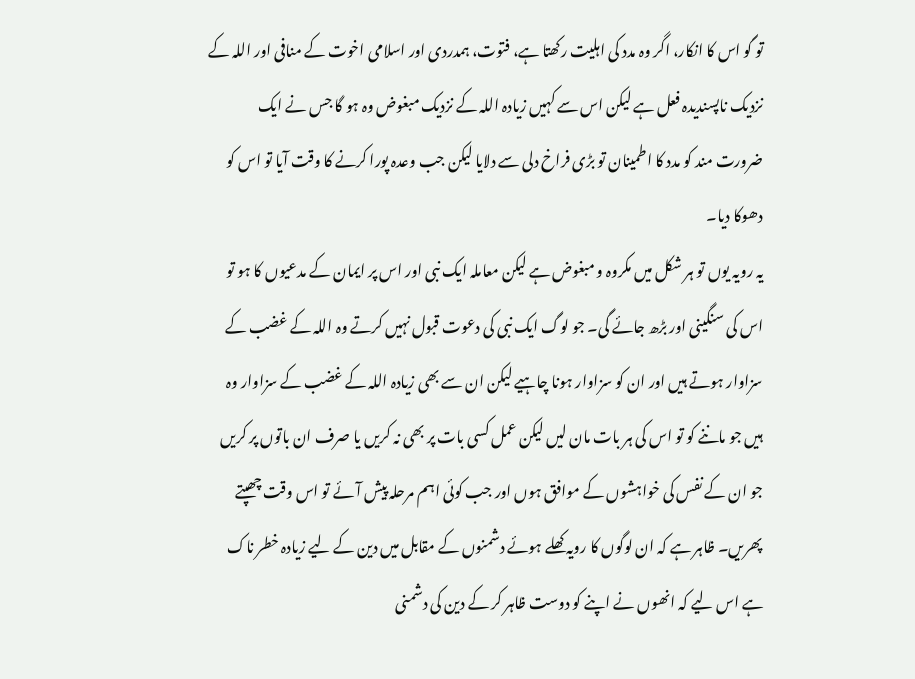تو گو اس کا انکار، اگر وہ مدد کی اہلیت رکھتا ہے، فتوت، ہمدردی اور اسلامی اخوت کے منافی اور اللہ کے نزدیک ناپسندیدہ فعل ہے لیکن اس سے کہیں زیادہ اللہ کے نزدیک مبغوض وہ ہو گا جس نے ایک ضرورت مند کو مدد کا اطمینان تو بڑی فراخ دلی سے دلایا لیکن جب وعدہ پورا کرنے کا وقت آیا تو اس کو دھوکا دیا۔
یہ رویہ یوں تو ہر شکل میں مکروہ و مبغوض ہے لیکن معاملہ ایک نبی اور اس پر ایمان کے مدعیوں کا ہو تو اس کی سنگینی اور بڑھ جائے گی۔ جو لوگ ایک نبی کی دعوت قبول نہیں کرتے وہ اللہ کے غضب کے سزاوار ہوتے ہیں اور ان کو سزاوار ہونا چاہیے لیکن ان سے بھی زیادہ اللہ کے غضب کے سزاوار وہ ہیں جو ماننے کو تو اس کی ہر بات مان لیں لیکن عمل کسی بات پر بھی نہ کریں یا صرف ان باتوں پر کریں جو ان کے نفس کی خواہشوں کے موافق ہوں اور جب کوئی اہم مرحلہ پیش آئے تو اس وقت چھپتے پھریں۔ ظاہر ہے کہ ان لوگوں کا رویہ کھلے ہوئے دشمنوں کے مقابل میں دین کے لیے زیادہ خطر ناک ہے اس لیے کہ انھوں نے اپنے کو دوست ظاہر کر کے دین کی دشمنی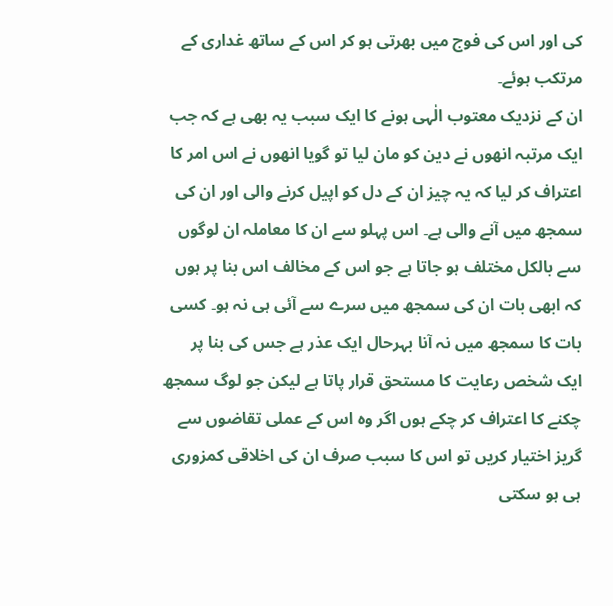کی اور اس کی فوج میں بھرتی ہو کر اس کے ساتھ غداری کے مرتکب ہوئے۔
ان کے نزدیک معتوب الٰہی ہونے کا ایک سبب یہ بھی ہے کہ جب ایک مرتبہ انھوں نے دین کو مان لیا تو گویا انھوں نے اس امر کا اعتراف کر لیا کہ یہ چیز ان کے دل کو اپیل کرنے والی اور ان کی سمجھ میں آنے والی ہے۔ اس پہلو سے ان کا معاملہ ان لوگوں سے بالکل مختلف ہو جاتا ہے جو اس کے مخالف اس بنا پر ہوں کہ ابھی بات ان کی سمجھ میں سرے سے آئی ہی نہ ہو۔ کسی بات کا سمجھ میں نہ آنا بہرحال ایک عذر ہے جس کی بنا پر ایک شخص رعایت کا مستحق قرار پاتا ہے لیکن جو لوگ سمجھ چکنے کا اعتراف کر چکے ہوں اگر وہ اس کے عملی تقاضوں سے گریز اختیار کریں تو اس کا سبب صرف ان کی اخلاقی کمزوری ہی ہو سکتی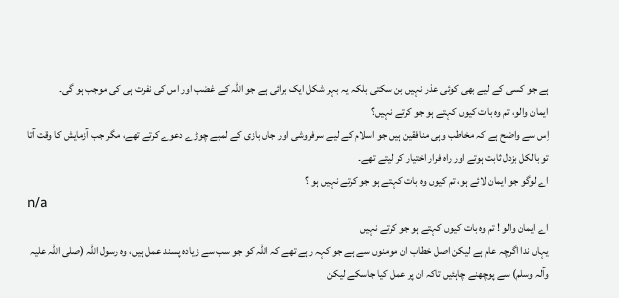ہے جو کسی کے لیے بھی کوئی عذر نہیں بن سکتی بلکہ یہ بہر شکل ایک برائی ہے جو اللہ کے غضب اور اس کی نفرت ہی کی موجب ہو گی۔
ایمان والو، تم وہ بات کیوں کہتے ہو جو کرتے نہیں؟
اِس سے واضح ہے کہ مخاطب وہی منافقین ہیں جو اسلام کے لیے سرفروشی اور جاں بازی کے لمبے چوڑے دعوے کرتے تھے، مگر جب آزمایش کا وقت آتا تو بالکل بزدل ثابت ہوتے اور راہ فرار اختیار کر لیتے تھے۔
اے لوگو جو ایمان لائے ہو، تم کیوں وہ بات کہتے ہو جو کرتے نہیں ہو ؟
n/a
اے ایمان والو ! تم وہ بات کیوں کہتے ہو جو کرتے نہیں
یہاں ندا اگرچہ عام ہے لیکن اصل خطاب ان مومنوں سے ہے جو کہہ رہے تھے کہ اللہ کو جو سب سے زیادہ پسند عمل ہیں، وہ رسول اللہ (صلی اللہ علیہ وآلہ وسلم) سے پوچھنے چاہئیں تاکہ ان پر عمل کیا جاسکے لیکن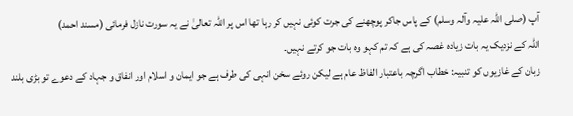آپ (صلی اللہ علیہ وآلہ وسلم) کے پاس جاکر پوچھنے کی جرت کوئی نہیں کر رہا تھا اس پر اللہ تعالیٰ نے یہ سورت نازل فرمائی (مسند احمد)
اللہ کے نزدیک یہ بات زیادہ غصہ کی ہے کہ تم کہو وہ بات جو کرتے نہیں۔
زبان کے غازیوں کو تنبیہ: خطاب اگرچہ باعتبار الفاظ عام ہے لیکن روئے سخن انہی کی طرف ہے جو ایمان و اسلام اور انفاق و جہاد کے دعوے تو بڑی بلند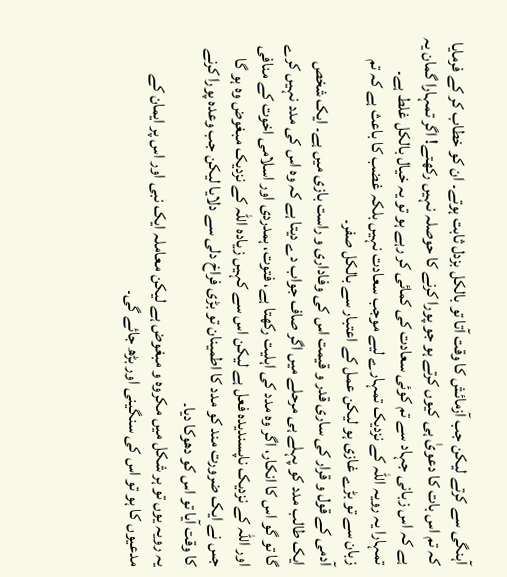آہنگی سے کرتے لیکن جب آزمائش کا وقت آتا تو بالکل بزدل ثابت ہوتے۔ ان کو خطاب کر کے فرمایا کہ تم اس بات کا دعویٰ ہی کیوں کرتے ہو جو پورا کرنے کا حوصلہ نہیں رکھتے! اگر تمہارا گمان یہ ہے کہ اس زبانی جہاد سے تم کوئی سعادت کی کمائی کر رہے ہو تو یہ خیال بالکل غلط ہے۔ تمہارا یہ رویہ اللہ کے نزدیک تمہارے لیے موجب سعادت نہیں بلکہ غضب کا باعث ہے کہ تم زبان سے تو بڑے غازی ہو لیکن عمل کے اعتبار سے بالکل صفر۔
آدمی کے قول و قرار کی ساری قدر و قیمت اس کی وفاداری و راست بازی میں ہے۔ ایک شخص ایک طالب مدد کو پہلے ہی مرحلے میں اگر صاف جواب دے دیتا ہے کہ وہ اس کی مدد نہیں کرے گا تو گو اس کا انکار، اگر وہ مدد کی اہلیت رکھتا ہے، فتوت، ہمدردی اور اسلامی اخوت کے منافی اور اللہ کے نزدیک ناپسندیدہ فعل ہے لیکن اس سے کہیں زیادہ اللہ کے نزدیک مبغوض وہ ہو گا جس نے ایک ضرورت مند کو مدد کا اطمینان تو بڑی فراخ دلی سے دلایا لیکن جب وعدہ پورا کرنے کا وقت آیا تو اس کو دھوکا دیا۔
یہ رویہ یوں تو ہر شکل میں مکروہ و مبغوض ہے لیکن معاملہ ایک نبی اور اس پر ایمان کے مدعیوں کا ہو تو اس کی سنگینی اور بڑھ جائے گی۔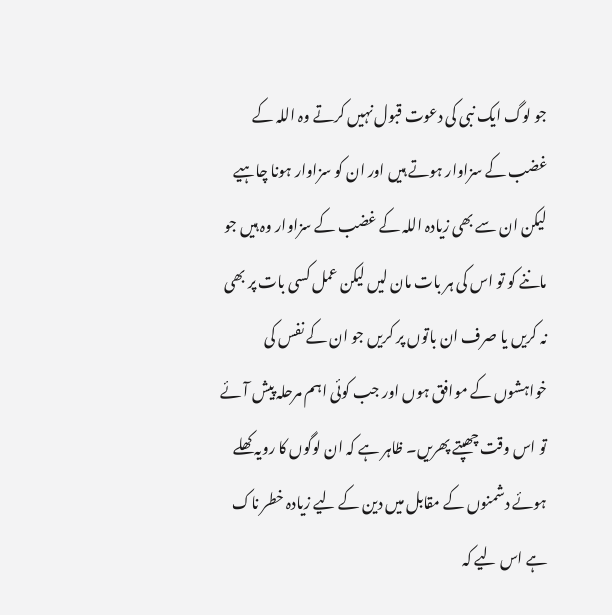جو لوگ ایک نبی کی دعوت قبول نہیں کرتے وہ اللہ کے غضب کے سزاوار ہوتے ہیں اور ان کو سزاوار ہونا چاہیے لیکن ان سے بھی زیادہ اللہ کے غضب کے سزاوار وہ ہیں جو ماننے کو تو اس کی ہر بات مان لیں لیکن عمل کسی بات پر بھی نہ کریں یا صرف ان باتوں پر کریں جو ان کے نفس کی خواہشوں کے موافق ہوں اور جب کوئی اہم مرحلہ پیش آئے تو اس وقت چھپتے پھریں۔ ظاہر ہے کہ ان لوگوں کا رویہ کھلے ہوئے دشمنوں کے مقابل میں دین کے لیے زیادہ خطر ناک ہے اس لیے کہ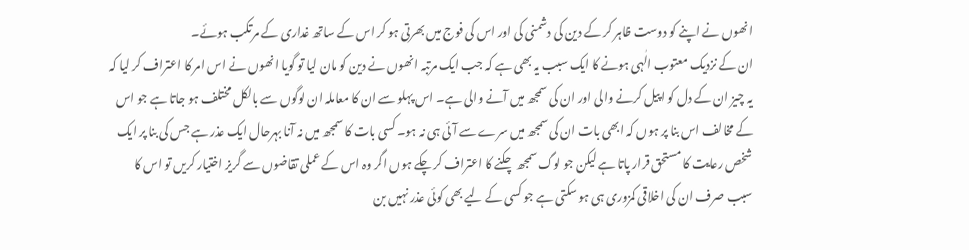انھوں نے اپنے کو دوست ظاہر کر کے دین کی دشمنی کی اور اس کی فوج میں بھرتی ہو کر اس کے ساتھ غداری کے مرتکب ہوئے۔
ان کے نزدیک معتوب الٰہی ہونے کا ایک سبب یہ بھی ہے کہ جب ایک مرتبہ انھوں نے دین کو مان لیا تو گویا انھوں نے اس امر کا اعتراف کر لیا کہ یہ چیز ان کے دل کو اپیل کرنے والی اور ان کی سمجھ میں آنے والی ہے۔ اس پہلو سے ان کا معاملہ ان لوگوں سے بالکل مختلف ہو جاتا ہے جو اس کے مخالف اس بنا پر ہوں کہ ابھی بات ان کی سمجھ میں سرے سے آئی ہی نہ ہو۔ کسی بات کا سمجھ میں نہ آنا بہرحال ایک عذر ہے جس کی بنا پر ایک شخص رعایت کا مستحق قرار پاتا ہے لیکن جو لوگ سمجھ چکنے کا اعتراف کر چکے ہوں اگر وہ اس کے عملی تقاضوں سے گریز اختیار کریں تو اس کا سبب صرف ان کی اخلاقی کمزوری ہی ہو سکتی ہے جو کسی کے لیے بھی کوئی عذر نہیں بن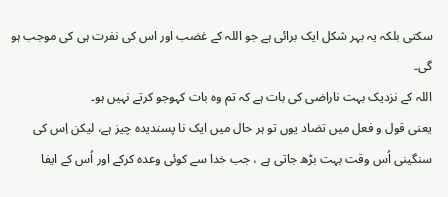سکتی بلکہ یہ بہر شکل ایک برائی ہے جو اللہ کے غضب اور اس کی نفرت ہی کی موجب ہو گی۔
اللہ کے نزدیک بہت ناراضی کی بات ہے کہ تم وہ بات کہوجو کرتے نہیں ہو۔
یعنی قول و فعل میں تضاد یوں تو ہر حال میں ایک نا پسندیدہ چیز ہے، لیکن اِس کی سنگینی اُس وقت بہت بڑھ جاتی ہے ، جب خدا سے کوئی وعدہ کرکے اور اُس کے ایفا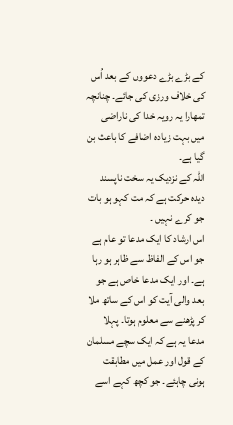کے بڑے بڑے دعووں کے بعد اُس کی خلاف ورزی کی جائے۔ چنانچہ تمھارا یہ رویہ خدا کی ناراضی میں بہت زیادہ اضافے کا باعث بن گیا ہے۔
اللہ کے نزدیک یہ سخت ناپسند دیدہ حرکت ہے کہ مت کہو ہو بات جو کرے نہیں ۔
اس ارشاد کا ایک مدعا تو عام ہے جو اس کے الفاظ سے ظاہر ہو رہا ہے۔ اور ایک مدعا خاص ہے جو بعد والی آیت کو اس کے ساتھ ملا کر پڑھنے سے معلوم ہوتا۔ پہلا مدعا یہ ہے کہ ایک سچے مسلمان کے قول اور عمل میں مطابقت ہونی چاہئے۔ جو کچھ کہے اسے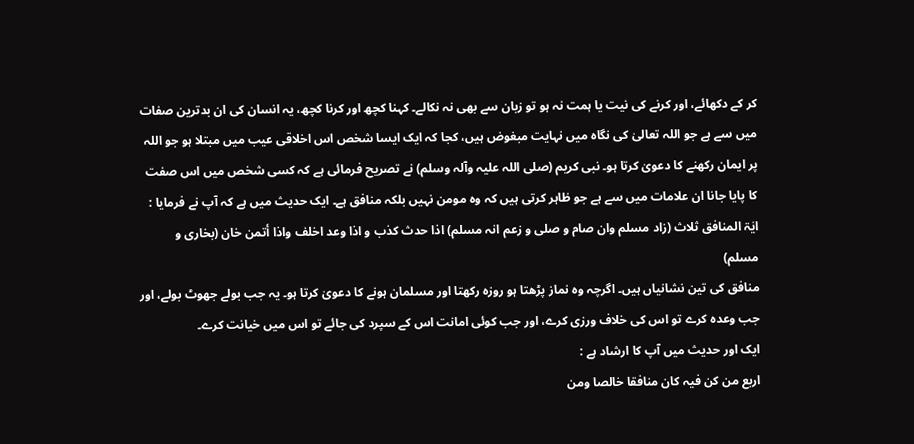کر کے دکھائے، اور کرنے کی نیت یا ہمت نہ ہو تو زبان سے بھی نہ نکالے۔ کہنا کچھ اور کرنا کچھ، یہ انسان کی ان بدترین صفات میں سے ہے جو اللہ تعالیٰ کی نگاہ میں نہایت مبغوض ہیں، کجا کہ ایک ایسا شخص اس اخلاقی عیب میں مبتلا ہو جو اللہ پر ایمان رکھنے کا دعویٰ کرتا ہو۔ نبی کریم (صلی اللہ علیہ وآلہ وسلم) نے تصریح فرمائی ہے کہ کسی شخص میں اس صفت کا پایا جانا ان علامات میں سے ہے جو ظاہر کرتی ہیں کہ وہ مومن نہیں بلکہ منافق ہے۔ ایک حدیث میں ہے کہ آپ نے فرمایا :
ایٰۃ المنافق ثلاث (زاد مسلم وان صام و صلی و زعم انہ مسلم) اذا حدث کذب و اذا وعد اخلف واذا أتمن خان (بخاری و مسلم)
منافق کی تین نشانیاں ہیں۔ اگرچہ وہ نماز پڑھتا ہو روزہ رکھتا اور مسلمان ہونے کا دعویٰ کرتا ہو۔ یہ جب بولے جھوٹ بولے، اور جب وعدہ کرے تو اس کی خلاف ورزی کرے، اور جب کوئی امانت اس کے سپرد کی جائے تو اس میں خیانت کرے۔
ایک اور حدیث میں آپ کا ارشاد ہے :
اربع من کن فیہ کان منافقا خالصا ومن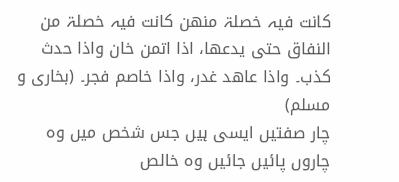کانت فیہ خصلۃ منھن کانت فیہ خصلۃ من النفاق حتی یدعھا، اذا اتمن خان واذا حدث کذب۔ واذا عاھد غدر، واذا خاصم فجر۔ (بخاری و مسلم)
چار صفتیں ایسی ہیں جس شخص میں وہ چاروں پائیں جائیں وہ خالص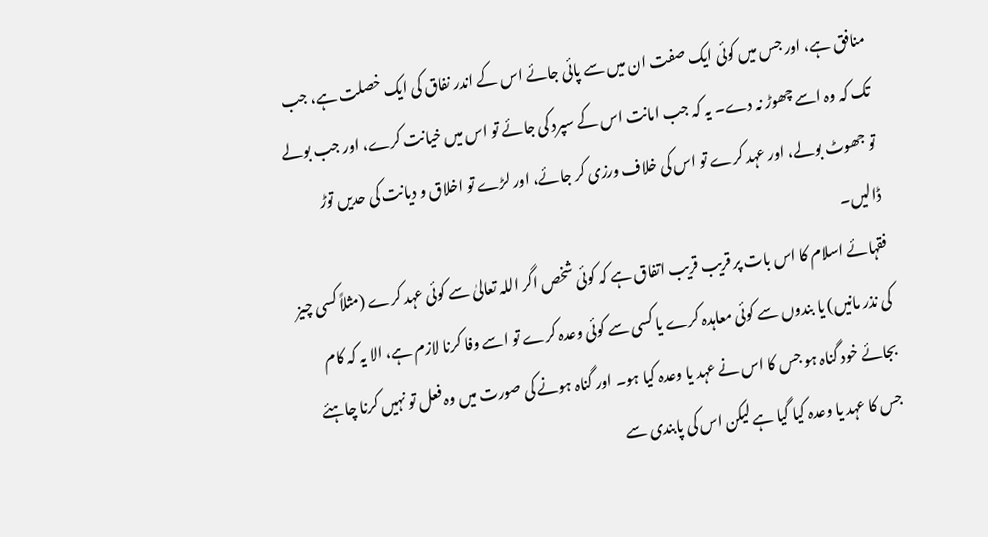منافق ہے، اور جس میں کوئی ایک صفت ان میں سے پائی جائے اس کے اندر نفاق کی ایک خصلت ہے، جب تک کہ وہ اسے چھوڑ نہ دے۔ یہ کہ جب امانت اس کے سپرد کی جائے تو اس میں خیانت کرے، اور جب بولے تو جھوٹ بولے، اور عہد کرے تو اس کی خلاف ورزی کر جائے، اور لڑے تو اخلاق و دیانت کی حدیں توڑ ڈالیں۔
فقہائے اسلام کا اس بات پر قریب قریب اتفاق ہے کہ کوئی شخص اگر اللہ تعالیٰ سے کوئی عہد کرے (مثلاً کسی چیز کی نذر مانیں) یا بندوں سے کوئی معاہدہ کرے یا کسی سے کوئی وعدہ کرے تو اسے وفا کرنا لازم ہے، الا یہ کہ کام بجائے خود گناہ ہو جس کا اس نے عہد یا وعدہ کیا ہو۔ اور گناہ ہونے کی صورت میں وہ فعل تو نہیں کرنا چاہئے جس کا عہد یا وعدہ کیا گیا ہے لیکن اس کی پابندی سے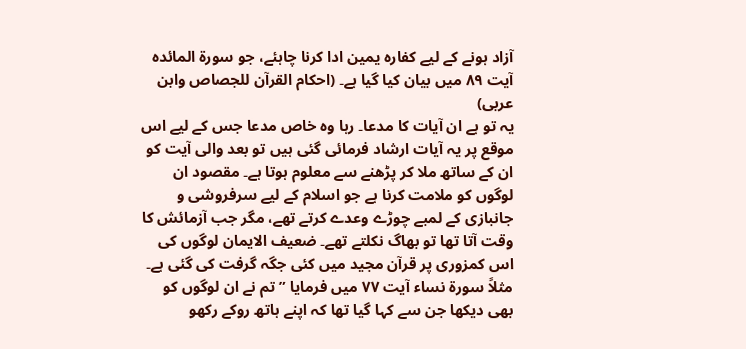آزاد ہونے کے لیے کفارہ یمین ادا کرنا چاہئے، جو سورة المائدہ آیت ٨٩ میں بیان کیا گیا ہے۔ (احکام القرآن للجصاص وابن عربی)
یہ تو ہے ان آیات کا مدعا۔ رہا وہ خاص مدعا جس کے لیے اس موقع پر یہ آیات ارشاد فرمائی گئی ہیں تو بعد والی آیت کو ان کے ساتھ ملا کر پڑھنے سے معلوم ہوتا ہے۔ مقصود ان لوگوں کو ملامت کرنا ہے جو اسلام کے لیے سرفروشی و جانبازی کے لمبے چوڑے وعدے کرتے تھے، مگر جب آزمائش کا وقت آتا تھا تو بھاگ نکلتے تھے۔ ضعیف الایمان لوگوں کی اس کمزوری پر قرآن مجید میں کئی جگہ گرفت کی گئی ہے۔ مثلاً سورة نساء آیت ٧٧ میں فرمایا ” تم نے ان لوگوں کو بھی دیکھا جن سے کہا گیا تھا کہ اپنے ہاتھ روکے رکھو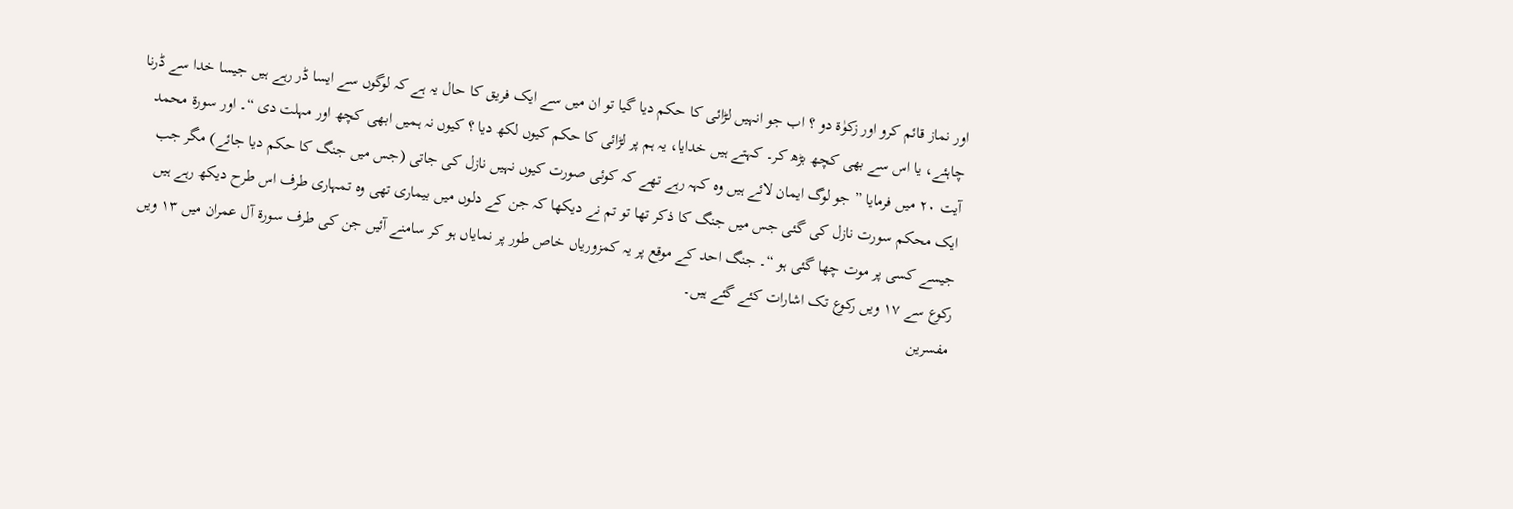اور نماز قائم کرو اور زکوٰۃ دو ؟ اب جو انہیں لڑائی کا حکم دیا گیا تو ان میں سے ایک فریق کا حال یہ ہے کہ لوگوں سے ایسا ڈر رہے ہیں جیسا خدا سے ڈرنا چاہئے، یا اس سے بھی کچھ بڑھ کر۔ کہتے ہیں خدایا، یہ ہم پر لڑائی کا حکم کیوں لکھ دیا ؟ کیوں نہ ہمیں ابھی کچھ اور مہلت دی “۔ اور سورة محمد آیت ٢٠ میں فرمایا ” جو لوگ ایمان لائے ہیں وہ کہہ رہے تھے کہ کوئی صورت کیوں نہیں نازل کی جاتی (جس میں جنگ کا حکم دیا جائے) مگر جب ایک محکم سورت نازل کی گئی جس میں جنگ کا ذکر تھا تو تم نے دیکھا کہ جن کے دلوں میں بیماری تھی وہ تمہاری طرف اس طرح دیکھ رہے ہیں جیسے کسی پر موت چھا گئی ہو “۔ جنگ احد کے موقع پر یہ کمزوریاں خاص طور پر نمایاں ہو کر سامنے آئیں جن کی طرف سورة آل عمران میں ١٣ ویں رکوع سے ١٧ ویں رکوع تک اشارات کئے گئے ہیں۔
مفسرین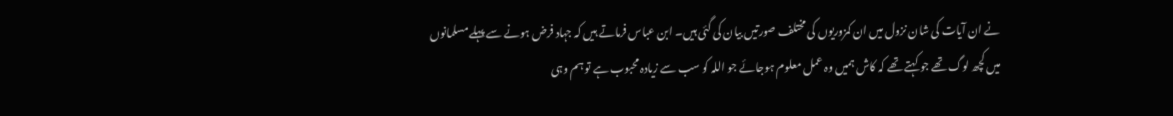نے ان آیات کی شان نزول میں ان کمزوریوں کی مختلف صورتیں بیان کی گئی ہیں۔ ابن عباس فرماتے ہیں کہ جہاد فرض ہونے سے پہلے مسلمانوں میں کچھ لوگ تھے جو کہتے تھے کہ کاش ہمیں وہ عمل معلوم ہوجائے جو اللہ کو سب سے زیادہ محبوب ہے تو ہم وہی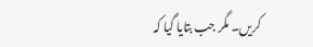کریں۔ مگر جب بتایا گیا کہ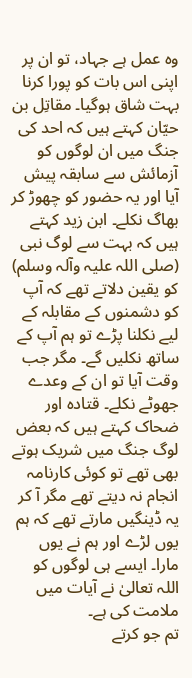وہ عمل ہے جہاد، تو ان پر اپنی اس بات کو پورا کرنا بہت شاق ہوگیا۔ مقاتِل بن حیّان کہتے ہیں کہ احد کی جنگ میں ان لوگوں کو آزمائش سے سابقہ پیش آیا اور یہ حضور کو چھوڑ کر بھاگ نکلے۔ ابن زید کہتے ہیں کہ بہت سے لوگ نبی (صلی اللہ علیہ وآلہ وسلم) کو یقین دلاتے تھے کہ آپ کو دشمنوں کے مقابلہ کے لیے نکلنا پڑے تو ہم آپ کے ساتھ نکلیں گے۔ مگر جب وقت آیا تو ان کے وعدے جھوٹے نکلے۔ قتادہ اور ضحاک کہتے ہیں کہ بعض لوگ جنگ میں شریک ہوتے بھی تھے تو کوئی کارنامہ انجام نہ دیتے تھے مگر آ کر یہ ڈینگیں مارتے تھے کہ ہم یوں لڑے اور ہم نے یوں مارا۔ ایسے ہی لوگوں کو اللہ تعالیٰ نے آیات میں ملامت کی ہے۔
تم جو کرتے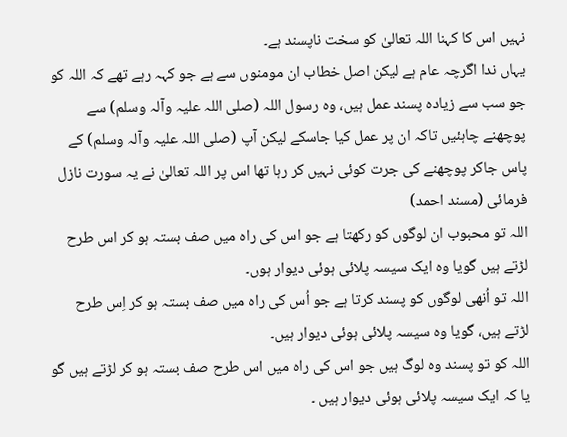نہیں اس کا کہنا اللہ تعالیٰ کو سخت ناپسند ہے۔
یہاں ندا اگرچہ عام ہے لیکن اصل خطاب ان مومنوں سے ہے جو کہہ رہے تھے کہ اللہ کو جو سب سے زیادہ پسند عمل ہیں، وہ رسول اللہ (صلی اللہ علیہ وآلہ وسلم) سے پوچھنے چاہئیں تاکہ ان پر عمل کیا جاسکے لیکن آپ (صلی اللہ علیہ وآلہ وسلم) کے پاس جاکر پوچھنے کی جرت کوئی نہیں کر رہا تھا اس پر اللہ تعالیٰ نے یہ سورت نازل فرمائی (مسند احمد)
اللہ تو محبوب ان لوگوں کو رکھتا ہے جو اس کی راہ میں صف بستہ ہو کر اس طرح لڑتے ہیں گویا وہ ایک سیسہ پلائی ہوئی دیوار ہوں۔
اللہ تو اُنھی لوگوں کو پسند کرتا ہے جو اُس کی راہ میں صف بستہ ہو کر اِس طرح لڑتے ہیں، گویا وہ سیسہ پلائی ہوئی دیوار ہیں۔
اللہ کو تو پسند وہ لوگ ہیں جو اس کی راہ میں اس طرح صف بستہ ہو کر لڑتے ہیں گو یا کہ ایک سیسہ پلائی ہوئی دیوار ہیں ۔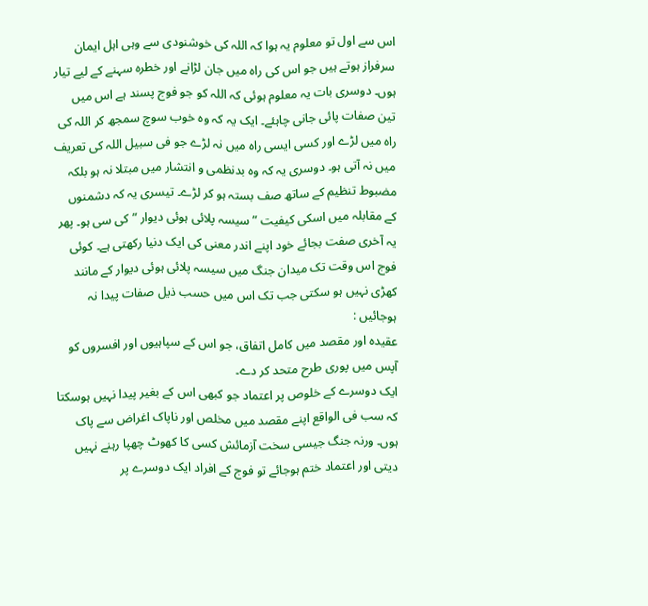اس سے اول تو معلوم یہ ہوا کہ اللہ کی خوشنودی سے وہی اہل ایمان سرفراز ہوتے ہیں جو اس کی راہ میں جان لڑانے اور خطرہ سہنے کے لیے تیار ہوں۔ دوسری بات یہ معلوم ہوئی کہ اللہ کو جو فوج پسند ہے اس میں تین صفات پائی جانی چاہئے۔ ایک یہ کہ وہ خوب سوچ سمجھ کر اللہ کی راہ میں لڑے اور کسی ایسی راہ میں نہ لڑے جو فی سبیل اللہ کی تعریف میں نہ آتی ہو۔ دوسری یہ کہ وہ بدنظمی و انتشار میں مبتلا نہ ہو بلکہ مضبوط تنظیم کے ساتھ صف بستہ ہو کر لڑے۔ تیسری یہ کہ دشمنوں کے مقابلہ میں اسکی کیفیت ” سیسہ پلائی ہوئی دیوار ” کی سی ہو۔ پھر یہ آخری صفت بجائے خود اپنے اندر معنی کی ایک دنیا رکھتی ہے۔ کوئی فوج اس وقت تک میدان جنگ میں سیسہ پلائی ہوئی دیوار کے مانند کھڑی نہیں ہو سکتی جب تک اس میں حسب ذیل صفات پیدا نہ ہوجائیں :
عقیدہ اور مقصد میں کامل اتفاق، جو اس کے سپاہیوں اور افسروں کو آپس میں پوری طرح متحد کر دے۔
ایک دوسرے کے خلوص پر اعتماد جو کبھی اس کے بغیر پیدا نہیں ہوسکتا کہ سب فی الواقع اپنے مقصد میں مخلص اور ناپاک اغراض سے پاک ہوں۔ ورنہ جنگ جیسی سخت آزمائش کسی کا کھوٹ چھپا رہنے نہیں دیتی اور اعتماد ختم ہوجائے تو فوج کے افراد ایک دوسرے پر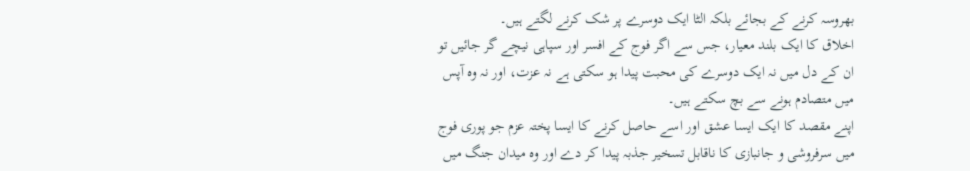بھروسہ کرنے کے بجائے بلکہ الٹا ایک دوسرے پر شک کرنے لگتے ہیں۔
اخلاق کا ایک بلند معیار، جس سے اگر فوج کے افسر اور سپاہی نیچے گر جائیں تو ان کے دل میں نہ ایک دوسرے کی محبت پیدا ہو سکتی ہے نہ عزت، اور نہ وہ آپس میں متصادم ہونے سے بچ سکتے ہیں۔
اپنے مقصد کا ایک ایسا عشق اور اسے حاصل کرنے کا ایسا پختہ عزم جو پوری فوج میں سرفروشی و جانبازی کا ناقابل تسخیر جذبہ پیدا کر دے اور وہ میدان جنگ میں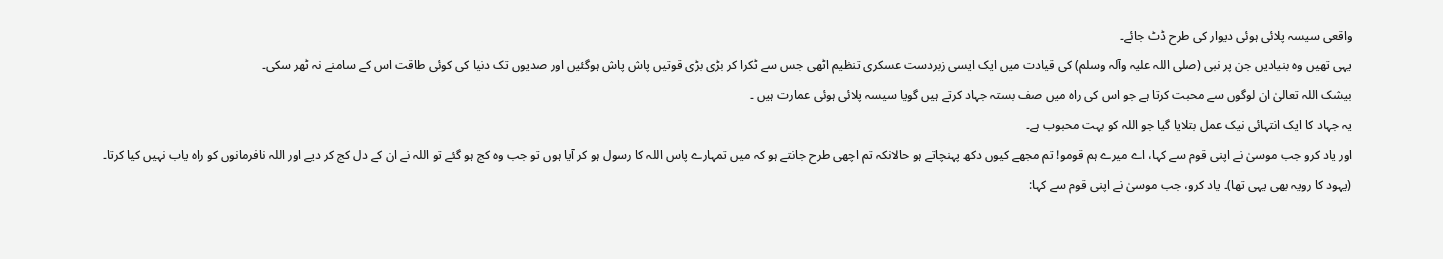واقعی سیسہ پلائی ہوئی دیوار کی طرح ڈٹ جائے۔
یہی تھیں وہ بنیادیں جن پر نبی (صلی اللہ علیہ وآلہ وسلم) کی قیادت میں ایک ایسی زبردست عسکری تنظیم اٹھی جس سے ٹکرا کر بڑی بڑی قوتیں پاش پاش ہوگئیں اور صدیوں تک دنیا کی کوئی طاقت اس کے سامنے نہ ٹھر سکی۔
بیشک اللہ تعالیٰ ان لوگوں سے محبت کرتا ہے جو اس کی راہ میں صف بستہ جہاد کرتے ہیں گویا سیسہ پلائی ہوئی عمارت ہیں ۔
یہ جہاد کا ایک انتہائی نیک عمل بتلایا گیا جو اللہ کو بہت محبوب ہے۔
اور یاد کرو جب موسیٰ نے اپنی قوم سے کہا، اے میرے ہم قومو! تم مجھے کیوں دکھ پہنچاتے ہو حالانکہ تم اچھی طرح جانتے ہو کہ میں تمہارے پاس اللہ کا رسول ہو کر آیا ہوں تو جب وہ کج ہو گئے تو اللہ نے ان کے دل کج کر دیے اور اللہ نافرمانوں کو راہ یاب نہیں کیا کرتا۔
(یہود کا رویہ بھی یہی تھا)۔ یاد کرو، جب موسیٰ نے اپنی قوم سے کہا: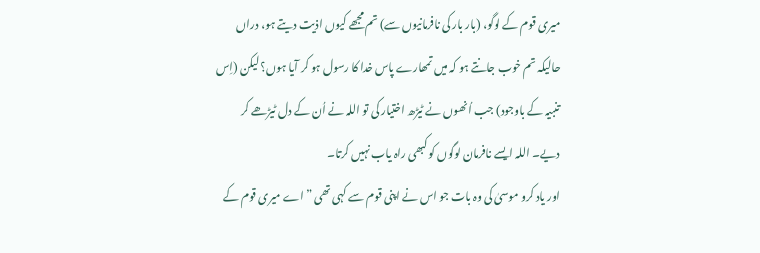میری قوم کے لوگو، (بار بار کی نافرمانیوں سے) تم مجھے کیوں اذیت دیتے ہو، دراں حالیکہ تم خوب جانتے ہو کہ میں تمھارے پاس خدا کا رسول ہو کر آیا ہوں؟ لیکن (اِس تنبیہ کے باوجود) جب اُنھوں نے ٹیڑھ اختیار کی تو اللہ نے اُن کے دل ٹیڑھے کر دیے۔ اللہ ایسے نافرمان لوگوں کو کبھی راہ یاب نہیں کرتا۔
اور یاد کرو موسیٰ کی وہ بات جو اس نے اپنی قوم سے کہی تھی ” اے میری قوم کے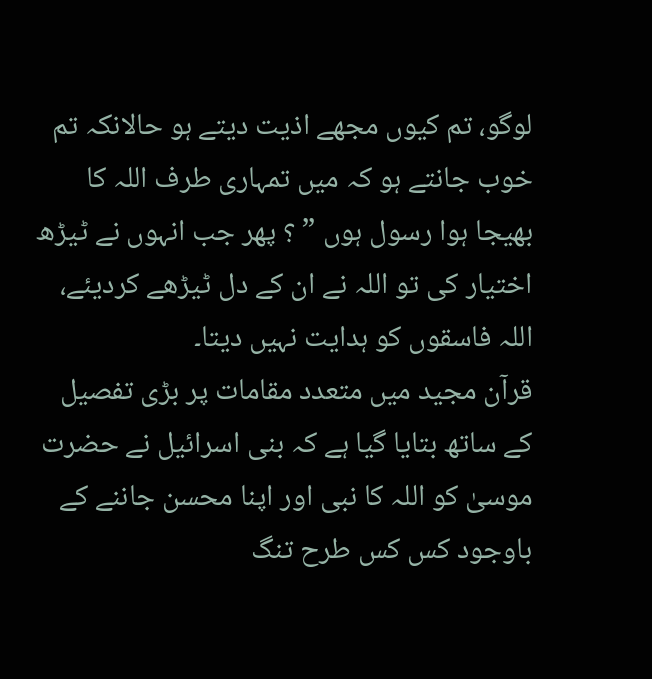لوگو، تم کیوں مجھے اذیت دیتے ہو حالانکہ تم خوب جانتے ہو کہ میں تمہاری طرف اللہ کا بھیجا ہوا رسول ہوں ” ؟ پھر جب انہوں نے ٹیڑھ اختیار کی تو اللہ نے ان کے دل ٹیڑھے کردیئے، اللہ فاسقوں کو ہدایت نہیں دیتا۔
قرآن مجید میں متعدد مقامات پر بڑی تفصیل کے ساتھ بتایا گیا ہے کہ بنی اسرائیل نے حضرت موسیٰ کو اللہ کا نبی اور اپنا محسن جاننے کے باوجود کس کس طرح تنگ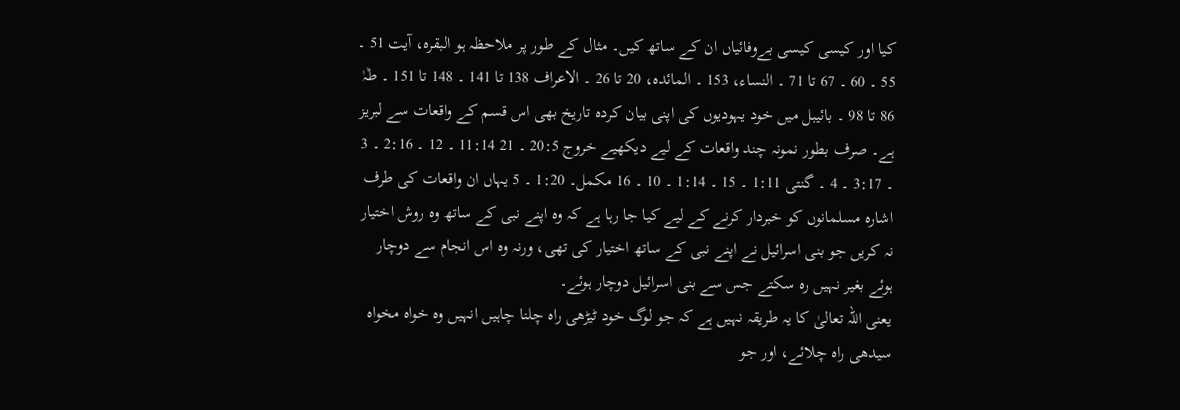کیا اور کیسی کیسی بےوفائیاں ان کے ساتھ کیں۔ مثال کے طور پر ملاحظہ ہو البقرہ، آیت 51 ۔ 55 ۔ 60 ۔ 67 تا 71 ۔ النساء، 153 ۔ المائدہ، 20 تا 26 ۔ الاعراف 138 تا 141 ۔ 148 تا 151 ۔ طٰہٰ 86 تا 98 ۔ بائیبل میں خود یہودیوں کی اپنی بیان کردہ تاریخ بھی اس قسم کے واقعات سے لبریز ہے۔ صرف بطور نمونہ چند واقعات کے لیے دیکھیے خروج 20:5 ۔ 21 11:14 ۔ 12 ۔ 2:16 ۔ 3 ۔ 3:17 ۔ 4 ۔ گنتی 1:11 ۔ 15 ۔ 1:14 ۔ 10 ۔ 16 مکمل۔ 1:20 ۔ 5 یہاں ان واقعات کی طرف اشارہ مسلمانوں کو خبردار کرنے کے لیے کیا جا رہا ہے کہ وہ اپنے نبی کے ساتھ وہ روش اختیار نہ کریں جو بنی اسرائیل نے اپنے نبی کے ساتھ اختیار کی تھی، ورنہ وہ اس انجام سے دوچار ہوئے بغیر نہیں رہ سکتے جس سے بنی اسرائیل دوچار ہوئے۔
یعنی اللہ تعالیٰ کا یہ طریقہ نہیں ہے کہ جو لوگ خود ٹیڑھی راہ چلنا چاہیں انہیں وہ خواہ مخواہ سیدھی راہ چلائے، اور جو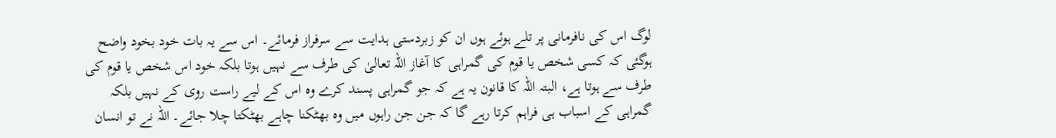لوگ اس کی نافرمانی پر تلے ہوئے ہوں ان کو زبردستی ہدایت سے سرفراز فرمائے۔ اس سے یہ بات خود بخود واضح ہوگئی کہ کسی شخص یا قوم کی گمراہی کا آغاز اللہ تعالیٰ کی طرف سے نہیں ہوتا بلکہ خود اس شخص یا قوم کی طرف سے ہوتا ہے، البتہ اللہ کا قانون یہ ہے کہ جو گمراہی پسند کرے وہ اس کے لیے راست روی کے نہیں بلکہ گمراہی کے اسباب ہی فراہم کرتا رہے گا کہ جن جن راہوں میں وہ بھٹکنا چاہے بھٹکتا چلا جائے۔ اللہ نے تو انسان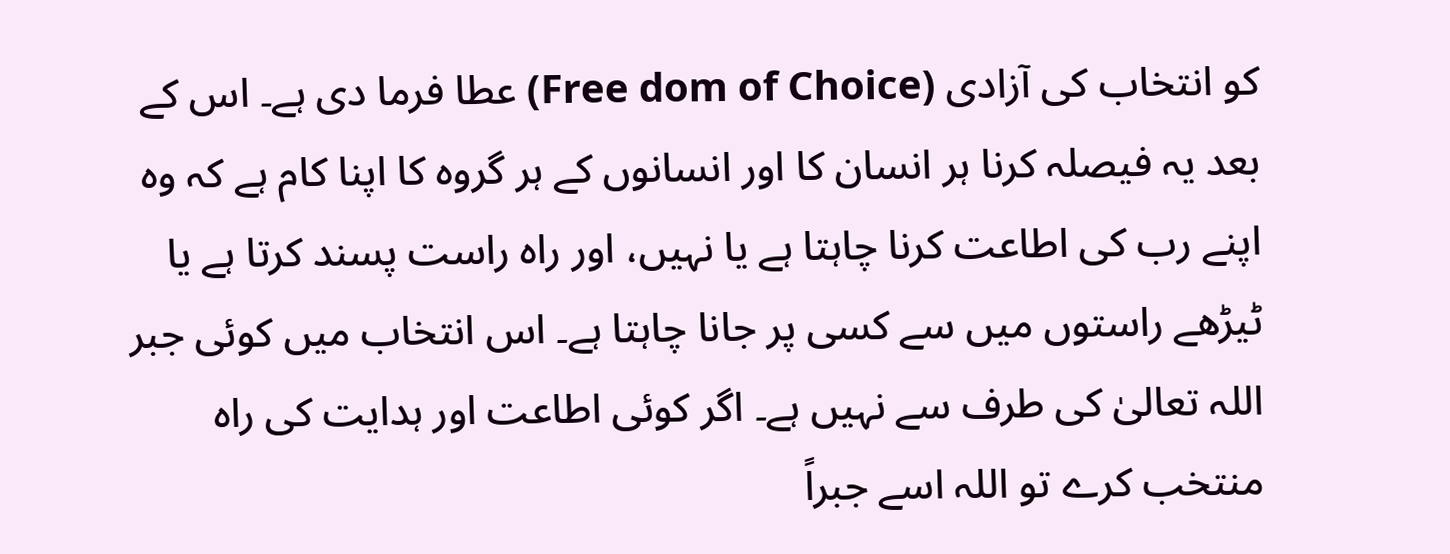کو انتخاب کی آزادی (Free dom of Choice) عطا فرما دی ہے۔ اس کے بعد یہ فیصلہ کرنا ہر انسان کا اور انسانوں کے ہر گروہ کا اپنا کام ہے کہ وہ اپنے رب کی اطاعت کرنا چاہتا ہے یا نہیں، اور راہ راست پسند کرتا ہے یا ٹیڑھے راستوں میں سے کسی پر جانا چاہتا ہے۔ اس انتخاب میں کوئی جبر اللہ تعالیٰ کی طرف سے نہیں ہے۔ اگر کوئی اطاعت اور ہدایت کی راہ منتخب کرے تو اللہ اسے جبراً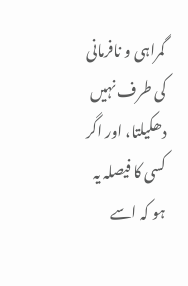گمراہی و نافرمانی کی طرف نہیں دھکیلتا، اور اگر کسی کا فیصلہ یہ ہو کہ اسے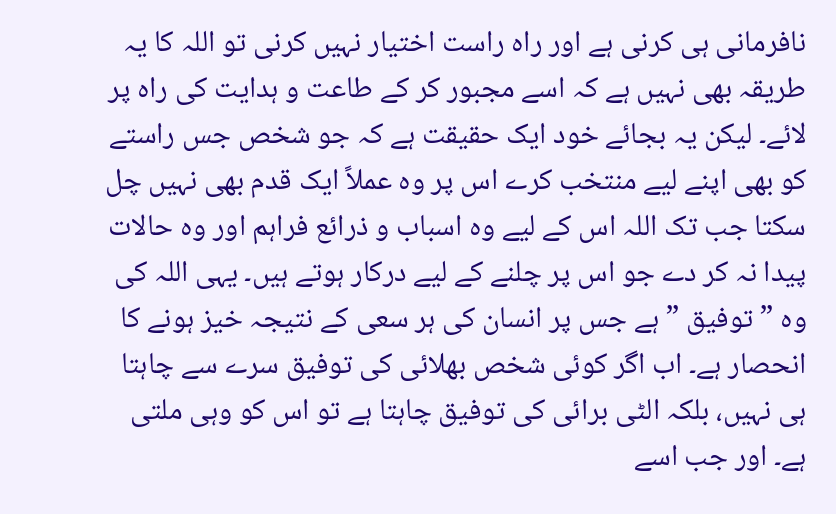نافرمانی ہی کرنی ہے اور راہ راست اختیار نہیں کرنی تو اللہ کا یہ طریقہ بھی نہیں ہے کہ اسے مجبور کر کے طاعت و ہدایت کی راہ پر لائے۔ لیکن یہ بجائے خود ایک حقیقت ہے کہ جو شخص جس راستے کو بھی اپنے لیے منتخب کرے اس پر وہ عملاً ایک قدم بھی نہیں چل سکتا جب تک اللہ اس کے لیے وہ اسباب و ذرائع فراہم اور وہ حالات پیدا نہ کر دے جو اس پر چلنے کے لیے درکار ہوتے ہیں۔ یہی اللہ کی وہ ” توفیق ” ہے جس پر انسان کی ہر سعی کے نتیجہ خیز ہونے کا انحصار ہے۔ اب اگر کوئی شخص بھلائی کی توفیق سرے سے چاہتا ہی نہیں، بلکہ الٹی برائی کی توفیق چاہتا ہے تو اس کو وہی ملتی ہے۔ اور جب اسے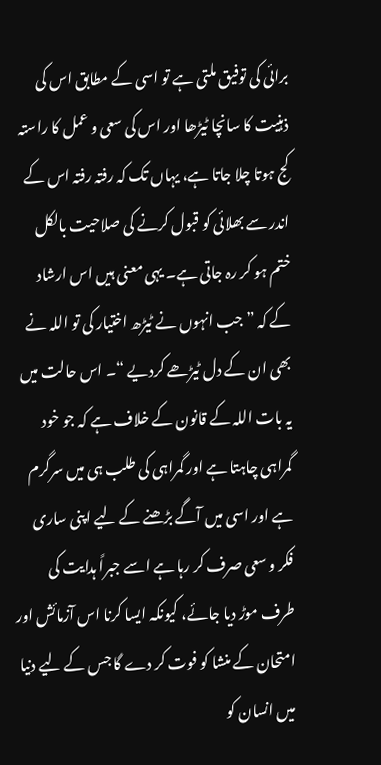برائی کی توفیق ملتی ہے تو اسی کے مطابق اس کی ذہنیت کا سانچا ٹیڑھا اور اس کی سعی و عمل کا راستہ کج ہوتا چلا جاتا ہے، یہاں تک کہ رفتہ رفتہ اس کے اندر سے بھلائی کو قبول کرنے کی صلاحیت بالکل ختم ہو کر رہ جاتی ہے۔ یہی معنی ہیں اس ارشاد کے کہ ” جب انہوں نے ٹیڑھ اختیار کی تو اللہ نے بھی ان کے دل ٹیڑھے کردیے “۔ اس حالت میں یہ بات اللہ کے قانون کے خلاف ہے کہ جو خود گمراہی چاہتا ہے اور گمراہی کی طلب ہی میں سرگرم ہے اور اسی میں آگے بڑھنے کے لیے اپنی ساری فکر و سعی صرف کر رہا ہے اسے جبراً ہدایت کی طرف موڑ دیا جائے، کیونکہ ایسا کرنا اس آزمائش اور امتحان کے منشا کو فوت کر دے گا جس کے لیے دنیا میں انسان کو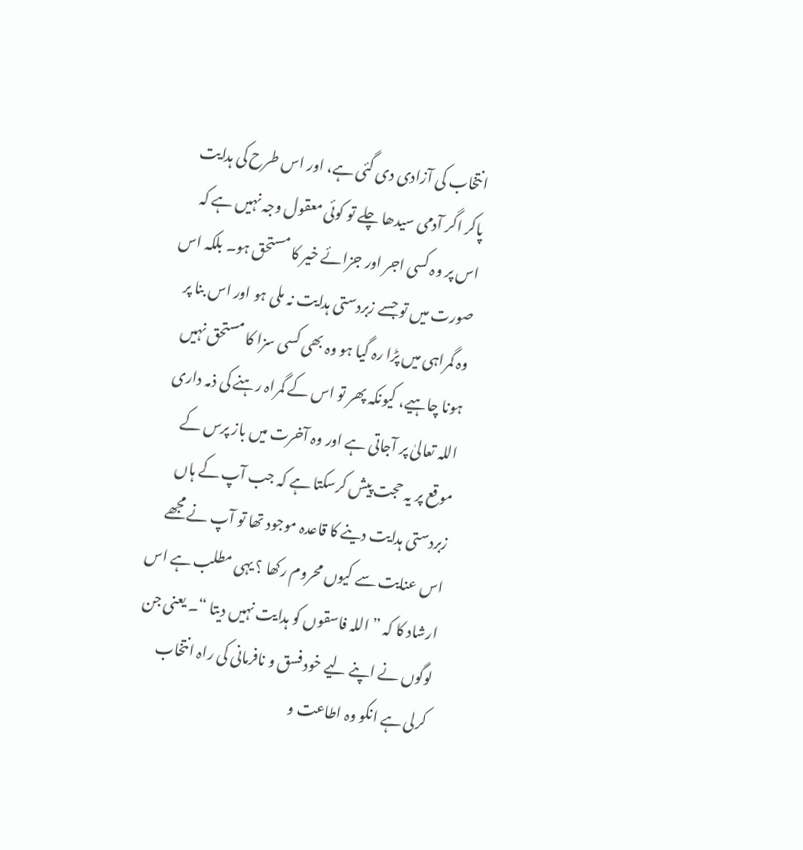انتخاب کی آزادی دی گئی ہے، اور اس طرح کی ہدایت پاکر اگر آدمی سیدھا چلے تو کوئی معقول وجہ نہیں ہے کہ اس پر وہ کسی اجر اور جزائے خیر کا مستحق ہو۔ بلکہ اس صورت میں تو جسے زبردستی ہدایت نہ ملی ہو اور اس بنا پر وہ گمراہی میں پڑا رہ گیا ہو وہ بھی کسی سزا کا مستحق نہیں ہونا چاہیے، کیونکہ پھر تو اس کے گمراہ رہنے کی ذمہ داری اللہ تعالیٰ پر آجاتی ہے اور وہ آخرت میں باز پرس کے موقع پر یہ حجت پیش کرسکتا ہے کہ جب آپ کے ہاں زبردستی ہدایت دینے کا قاعدہ موجود تھا تو آپ نے مجھے اس عنایت سے کیوں محروم رکھا ؟ یہی مطلب ہے اس ارشاد کا کہ ” اللہ فاسقوں کو ہدایت نہیں دیتا “۔ یعنی جن لوگوں نے اپنے لیے خود فسق و نافرمانی کی راہ انتخاب کرلی ہے انکو وہ اطاعت و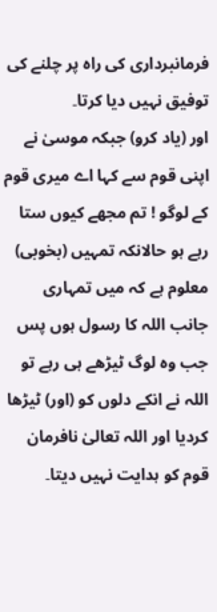فرمانبرداری کی راہ پر چلنے کی توفیق نہیں دیا کرتا۔
اور (یاد کرو) جبکہ موسیٰ نے اپنی قوم سے کہا اے میری قوم کے لوگو ! تم مجھے کیوں ستا رہے ہو حالانکہ تمہیں (بخوبی) معلوم ہے کہ میں تمہاری جانب اللہ کا رسول ہوں پس جب وہ لوگ ٹیڑھے ہی رہے تو اللہ نے انکے دلوں کو (اور) ٹیڑھا کردیا اور اللہ تعالیٰ نافرمان قوم کو ہدایت نہیں دیتا۔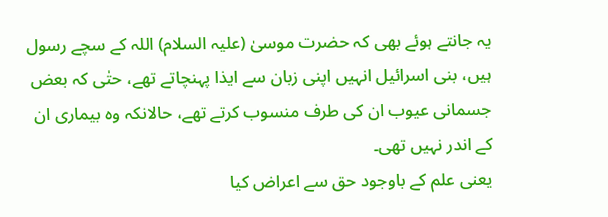یہ جانتے ہوئے بھی کہ حضرت موسیٰ (علیہ السلام) اللہ کے سچے رسول ہیں، بنی اسرائیل انہیں اپنی زبان سے ایذا پہنچاتے تھے، حتٰی کہ بعض جسمانی عیوب ان کی طرف منسوب کرتے تھے، حالانکہ وہ بیماری ان کے اندر نہیں تھی۔
یعنی علم کے باوجود حق سے اعراض کیا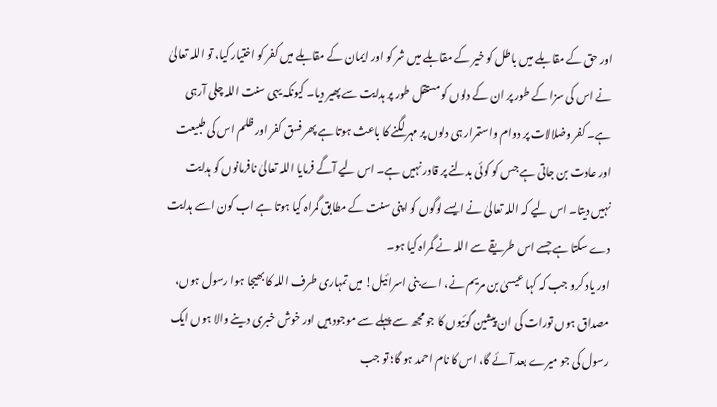اور حق کے مقابلے میں باطل کو خیر کے مقابلے میں شر کو اور ایمان کے مقابلے میں کفر کو اختیار کیا، تو اللہ تعالیٰ نے اس کی سزا کے طور پر ان کے دلوں کو مستقل طور پر ہدایت سے پھیر دیا۔ کیونکہ یہی سنت اللہ چلی آرہی ہے۔ کفر وضلالات پر دوام واستمرار ہی دلوں پر مہر لگنے کا باعث ہوتا ہے پھر فسق کفر اور ظلم اس کی طبیعت اور عادت بن جاتی ہے جس کو کوئی بدلنے پر قادر نہیں ہے۔ اس لیے آگے فرمایا اللہ تعالیٰ نافرمانوں کو ہدایت نہیں دیتا۔ اس لیے کہ اللہ تعالیٰ نے ایسے لوگوں کو اپنی سنت کے مطابق گمراہ کیا ہوتا ہے اب کون اسے ہدایت دے سکتا ہے جسے اس طریقے سے اللہ نے گمراہ کیا ہو۔
اور یاد کرو جب کہ کہا عیسیٰ بن مریم نے، اے بنی اسرائیل! میں تمہاری طرف اللہ کا بھیجا ہوا رسول ہوں، مصداق ہوں تورات کی ان پیشین گوئیوں کا جو مجھ سے پہلے سے موجود ہیں اور خوش خبری دینے والا ہوں ایک رسول کی جو میرے بعد آئے گا، اس کا نام احمد ہو گا؛ تو جب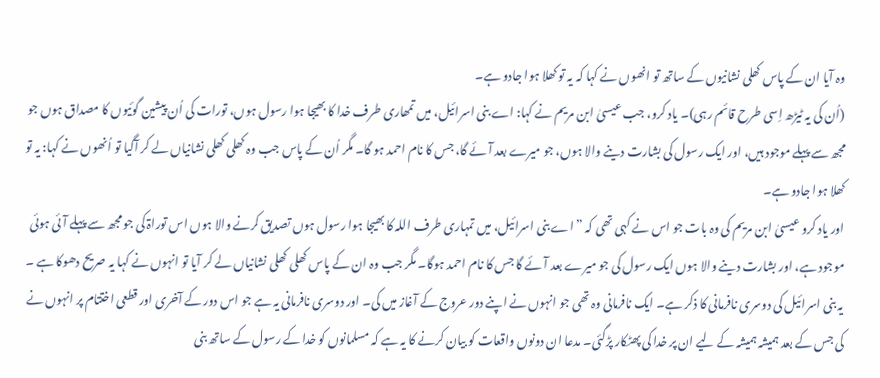وہ آیا ان کے پاس کھلی نشانیوں کے ساتھ تو انھوں نے کہا کہ یہ تو کھلا ہوا جادو ہے۔
(اُن کی یہ ٹیڑھ اِسی طرح قائم رہی)۔ یاد کرو، جب عیسیٰ ابن مریم نے کہا: اے بنی اسرائیل، میں تمھاری طرف خدا کا بھیجا ہوا رسول ہوں، تورات کی اُن پیشین گوئیوں کا مصداق ہوں جو مجھ سے پہلے موجود ہیں، اور ایک رسول کی بشارت دینے والا ہوں، جو میرے بعد آئے گا، جس کا نام احمد ہو گا۔ مگر اُن کے پاس جب وہ کھلی کھلی نشانیاں لے کر آگیا تو اُنھوں نے کہا: یہ تو کھلا ہوا جادو ہے۔
اور یاد کرو عیسیٰ ابن مریم کی وہ بات جو اس نے کہی تھی کہ ” اے بنی اسرائیل، میں تمہاری طرف اللہ کا بھیجا ہوا رسول ہوں تصدیق کرنے والا ہوں اس توراۃ کی جو مجھ سے پہلے آئی ہوئی موجود ہے، اور بشارت دینے والا ہوں ایک رسول کی جو میرے بعد آئے گا جس کا نام احمد ہوگا۔ مگر جب وہ ان کے پاس کھلی کھلی نشانیاں لے کر آیا تو انہوں نے کہا یہ صریح دھوکا ہے ۔
یہ بنی اسرائیل کی دوسری نافرمانی کا ذکر ہے۔ ایک نافرمانی وہ تھی جو انہوں نے اپنے دور عروج کے آغاز میں کی۔ اور دوسری نافرمانی یہ ہے جو اس دور کے آخری اور قطعی اختتام پر انہوں نے کی جس کے بعد ہمیشہ ہمیشہ کے لیے ان پر خدا کی پھٹکار پڑگئی۔ مدعا ان دونوں واقعات کو بیان کرنے کا یہ ہے کہ مسلمانوں کو خدا کے رسول کے ساتھ بنی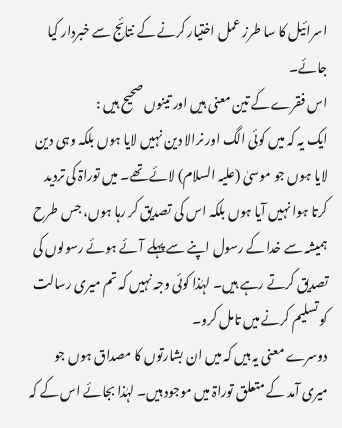اسرائیل کا سا طرز عمل اختیار کرنے کے نتائج سے خبردار کیا جائے۔
اس فقرے کے تین معنی ہیں اور تینوں صحیح ہیں :
ایک یہ کہ میں کوئی الگ اور نرالا دین نہیں لایا ہوں بلکہ وہی دین لایا ہوں جو موسیٰ (علیہ السلام) لائے تھے۔ میں توراۃ کی تردید کرتا ہوا نہیں آیا ہوں بلکہ اس کی تصدیق کر رہا ہوں، جس طرح ہمیشہ سے خدا کے رسول اپنے سے پہلے آئے ہوئے رسولوں کی تصدیق کرتے رہے ہیں۔ لہٰذا کوئی وجہ نہیں کہ تم میری رسالت کو تسلیم کرنے میں تامل کرو۔
دوسرے معنی یہ ہیں کہ میں ان بشارتوں کا مصداق ہوں جو میری آمد کے متعلق توراۃ میں موجود ہیں۔ لہٰذا بجائے اس کے کہ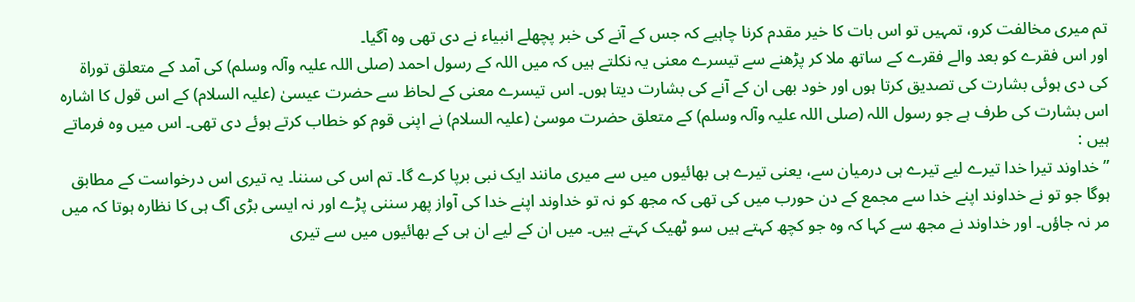تم میری مخالفت کرو، تمہیں تو اس بات کا خیر مقدم کرنا چاہیے کہ جس کے آنے کی خبر پچھلے انبیاء نے دی تھی وہ آگیا۔
اور اس فقرے کو بعد والے فقرے کے ساتھ ملا کر پڑھنے سے تیسرے معنی یہ نکلتے ہیں کہ میں اللہ کے رسول احمد (صلی اللہ علیہ وآلہ وسلم) کی آمد کے متعلق توراۃ کی دی ہوئی بشارت کی تصدیق کرتا ہوں اور خود بھی ان کے آنے کی بشارت دیتا ہوں۔ اس تیسرے معنی کے لحاظ سے حضرت عیسیٰ (علیہ السلام) کے اس قول کا اشارہ اس بشارت کی طرف ہے جو رسول اللہ (صلی اللہ علیہ وآلہ وسلم) کے متعلق حضرت موسیٰ (علیہ السلام) نے اپنی قوم کو خطاب کرتے ہوئے دی تھی۔ اس میں وہ فرماتے ہیں :
” خداوند تیرا خدا تیرے لیے تیرے ہی درمیان سے، یعنی تیرے ہی بھائیوں میں سے میری مانند ایک نبی برپا کرے گا۔ تم اس کی سننا۔ یہ تیری اس درخواست کے مطابق ہوگا جو تو نے خداوند اپنے خدا سے مجمع کے دن حورب میں کی تھی کہ مجھ کو نہ تو خداوند اپنے خدا کی آواز پھر سننی پڑے اور نہ ایسی بڑی آگ ہی کا نظارہ ہوتا کہ میں مر نہ جاؤں۔ اور خداوند نے مجھ سے کہا کہ وہ جو کچھ کہتے ہیں سو ٹھیک کہتے ہیں۔ میں ان کے لیے ان ہی کے بھائیوں میں سے تیری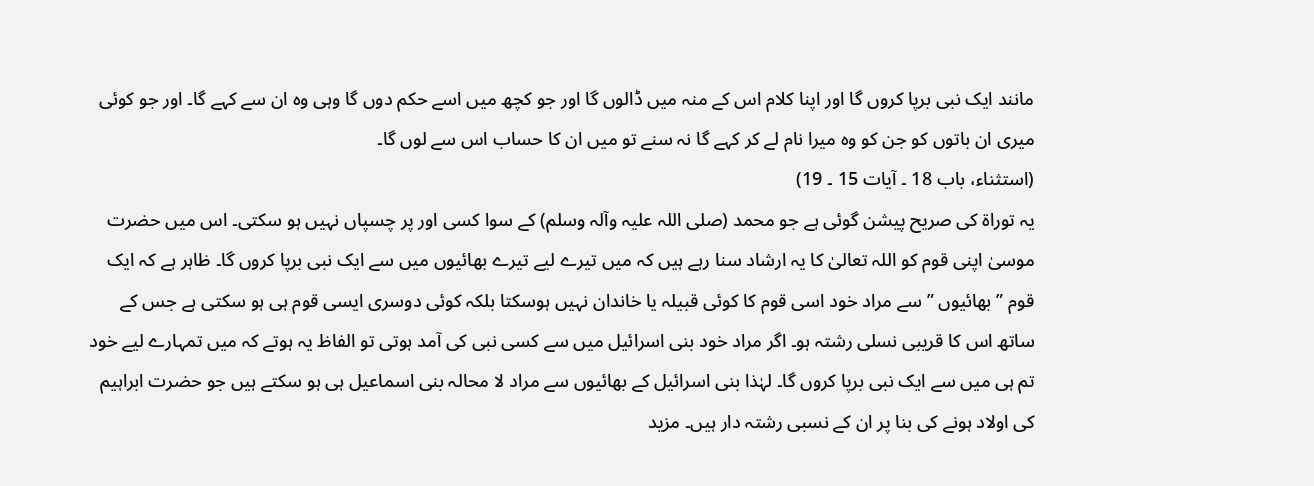مانند ایک نبی برپا کروں گا اور اپنا کلام اس کے منہ میں ڈالوں گا اور جو کچھ میں اسے حکم دوں گا وہی وہ ان سے کہے گا۔ اور جو کوئی میری ان باتوں کو جن کو وہ میرا نام لے کر کہے گا نہ سنے تو میں ان کا حساب اس سے لوں گا۔
(استثناء، باب 18 ۔ آیات 15 ۔ 19)
یہ توراۃ کی صریح پیشن گوئی ہے جو محمد (صلی اللہ علیہ وآلہ وسلم) کے سوا کسی اور پر چسپاں نہیں ہو سکتی۔ اس میں حضرت موسیٰ اپنی قوم کو اللہ تعالیٰ کا یہ ارشاد سنا رہے ہیں کہ میں تیرے لیے تیرے بھائیوں میں سے ایک نبی برپا کروں گا۔ ظاہر ہے کہ ایک قوم ” بھائیوں ” سے مراد خود اسی قوم کا کوئی قبیلہ یا خاندان نہیں ہوسکتا بلکہ کوئی دوسری ایسی قوم ہی ہو سکتی ہے جس کے ساتھ اس کا قریبی نسلی رشتہ ہو۔ اگر مراد خود بنی اسرائیل میں سے کسی نبی کی آمد ہوتی تو الفاظ یہ ہوتے کہ میں تمہارے لیے خود تم ہی میں سے ایک نبی برپا کروں گا۔ لہٰذا بنی اسرائیل کے بھائیوں سے مراد لا محالہ بنی اسماعیل ہی ہو سکتے ہیں جو حضرت ابراہیم کی اولاد ہونے کی بنا پر ان کے نسبی رشتہ دار ہیں۔ مزید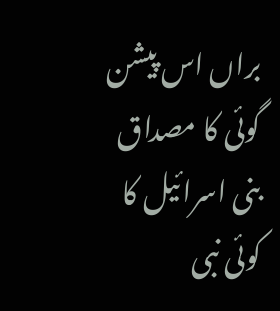براں اس پیشن گوئی کا مصداق بنی اسرائیل کا کوئی نبی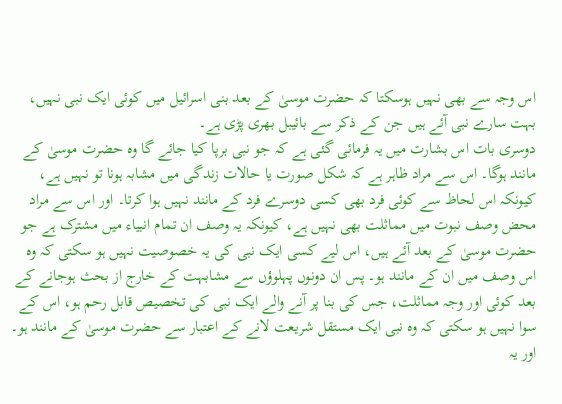اس وجہ سے بھی نہیں ہوسکتا کہ حضرت موسیٰ کے بعد بنی اسرائیل میں کوئی ایک نبی نہیں، بہت سارے نبی آئے ہیں جن کے ذکر سے بائیبل بھری پڑی ہے۔
دوسری بات اس بشارت میں یہ فرمائی گئی ہے کہ جو نبی برپا کیا جائے گا وہ حضرت موسیٰ کے مانند ہوگا۔ اس سے مراد ظاہر ہے کہ شکل صورت یا حالات زندگی میں مشابہ ہونا تو نہیں ہے، کیونکہ اس لحاظ سے کوئی فرد بھی کسی دوسرے فرد کے مانند نہیں ہوا کرتا۔ اور اس سے مراد محض وصف نبوت میں مماثلت بھی نہیں ہے، کیونکہ یہ وصف ان تمام انبیاء میں مشترک ہے جو حضرت موسیٰ کے بعد آئے ہیں، اس لیے کسی ایک نبی کی یہ خصوصیت نہیں ہو سکتی کہ وہ اس وصف میں ان کے مانند ہو۔ پس ان دونوں پہلوؤں سے مشابہت کے خارج از بحث ہوجانے کے بعد کوئی اور وجہ مماثلت، جس کی بنا پر آنے والے ایک نبی کی تخصیص قابل رحم ہو، اس کے سوا نہیں ہو سکتی کہ وہ نبی ایک مستقل شریعت لانے کے اعتبار سے حضرت موسیٰ کے مانند ہو۔ اور یہ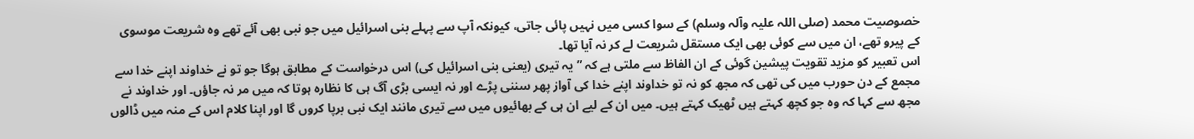خصوصیت محمد (صلی اللہ علیہ وآلہ وسلم) کے سوا کسی میں نہیں پائی جاتی، کیونکہ آپ سے پہلے بنی اسرائیل میں جو نبی بھی آئے تھے وہ شریعت موسوی کے پیرو تھے، ان میں سے کوئی بھی ایک مستقل شریعت لے کر نہ آیا تھا۔
اس تعبیر کو مزید تقویت پیشین گوئی کے ان الفاظ سے ملتی ہے کہ ” یہ تیری (یعنی بنی اسرائیل کی) اس درخواست کے مطابق ہوگا جو تو نے خداوند اپنے خدا سے مجمع کے دن حورب میں کی تھی کہ مجھ کو نہ تو خداوند اپنے خدا کی آواز پھر سننی پڑے اور نہ ایسی بڑی آگ ہی کا نظارہ ہوتا کہ میں مر نہ جاؤں۔ اور خداوند نے مجھ سے کہا کہ وہ جو کچھ کہتے ہیں ٹھیک کہتے ہیں۔ میں ان کے لیے ان ہی کے بھائیوں میں سے تیری مانند ایک نبی برپا کروں گا اور اپنا کلام اس کے منہ میں ڈالوں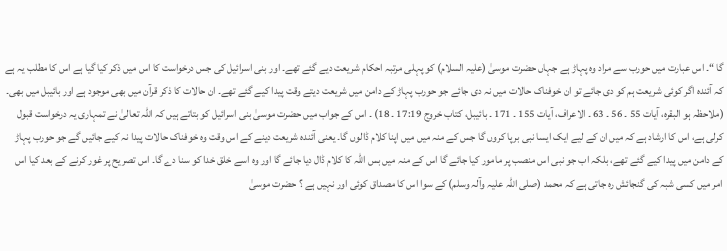گا “۔ اس عبارت میں حورب سے مراد وہ پہاڑ ہے جہاں حضرت موسیٰ (علیہ السلام) کو پہلی مرتبہ احکام شریعت دیے گئے تھے۔ اور بنی اسرائیل کی جس درخواست کا اس میں ذکر کیا گیا ہے اس کا مطلب یہ ہے کہ آئندہ اگر کوئی شریعت ہم کو دی جائے تو ان خوفناک حالات میں نہ دی جائے جو حورب پہاڑ کے دامن میں شریعت دیتے وقت پیدا کیے گئے تھے۔ ان حالات کا ذکر قرآن میں بھی موجود ہے اور بائیبل میں بھی۔ (ملاحظہ ہو البقرہ، آیات 55 ۔ 56 ۔ 63 ۔ الاعراف، آیات 155 ۔ 171 ۔ بائیبل، کتاب خروج 17:19 ۔ 18) ۔ اس کے جواب میں حضرت موسیٰ بنی اسرائیل کو بتاتے ہیں کہ اللہ تعالیٰ نے تمہاری یہ درخواست قبول کرلی ہے، اس کا ارشاد ہے کہ میں ان کے لیے ایک ایسا نبی برپا کروں گا جس کے منہ میں میں اپنا کلام ڈالوں گا۔ یعنی آئندہ شریعت دینے کے اس وقت وہ خوفناک حالات پیدا نہ کیے جائیں گے جو حورب پہاڑ کے دامن میں پیدا کیے گئے تھے، بلکہ اب جو نبی اس منصب پر مامور کیا جائے گا اس کے منہ میں بس اللہ کا کلام ڈال دیا جائے گا اور وہ اسے خلق خدا کو سنا دے گا۔ اس تصریح پر غور کرنے کے بعد کیا اس امر میں کسی شبہ کی گنجائش رہ جاتی ہے کہ محمد (صلی اللہ علیہ وآلہ وسلم) کے سوا اس کا مصداق کوئی اور نہیں ہے ؟ حضرت موسیٰ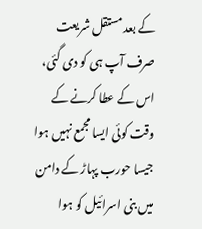کے بعد مستقل شریعت صرف آپ ہی کو دی گئی، اس کے عطا کرنے کے وقت کوئی ایسا مجمع نہیں ہوا جیسا حورب پہاڑ کے دامن میں بنی اسرائیل کو ہوا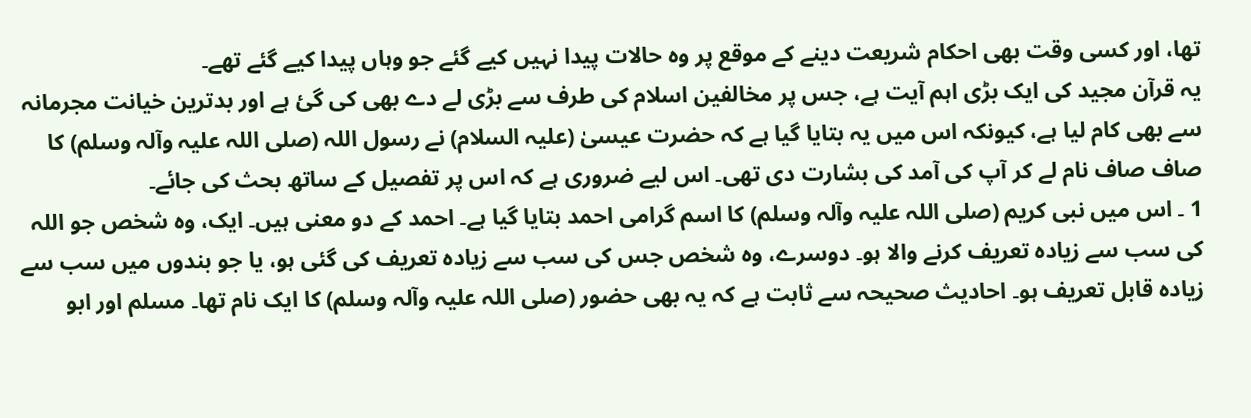تھا، اور کسی وقت بھی احکام شریعت دینے کے موقع پر وہ حالات پیدا نہیں کیے گئے جو وہاں پیدا کیے گئے تھے۔
یہ قرآن مجید کی ایک بڑی اہم آیت ہے، جس پر مخالفین اسلام کی طرف سے بڑی لے دے بھی کی گئ ہے اور بدترین خیانت مجرمانہ سے بھی کام لیا ہے، کیونکہ اس میں یہ بتایا گیا ہے کہ حضرت عیسیٰ (علیہ السلام) نے رسول اللہ (صلی اللہ علیہ وآلہ وسلم) کا صاف صاف نام لے کر آپ کی آمد کی بشارت دی تھی۔ اس لیے ضروری ہے کہ اس پر تفصیل کے ساتھ بحث کی جائے۔
1 ۔ اس میں نبی کریم (صلی اللہ علیہ وآلہ وسلم) کا اسم گرامی احمد بتایا گیا ہے۔ احمد کے دو معنی ہیں۔ ایک، وہ شخص جو اللہ کی سب سے زیادہ تعریف کرنے والا ہو۔ دوسرے، وہ شخص جس کی سب سے زیادہ تعریف کی گئی ہو، یا جو بندوں میں سب سے زیادہ قابل تعریف ہو۔ احادیث صحیحہ سے ثابت ہے کہ یہ بھی حضور (صلی اللہ علیہ وآلہ وسلم) کا ایک نام تھا۔ مسلم اور ابو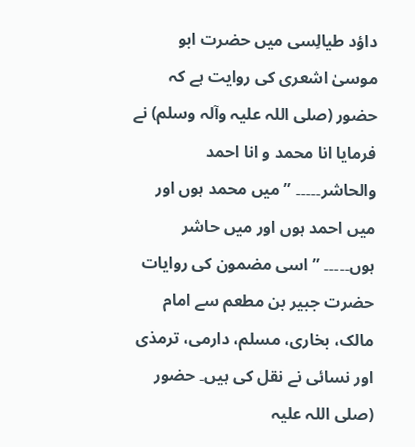داؤد طیالِسی میں حضرت ابو موسیٰ اشعری کی روایت ہے کہ حضور (صلی اللہ علیہ وآلہ وسلم) نے فرمایا انا محمد و انا احمد والحاشر۔۔۔۔۔ ” میں محمد ہوں اور میں احمد ہوں اور میں حاشر ہوں۔۔۔۔۔ ” اسی مضمون کی روایات حضرت جبیر بن مطعم سے امام مالک، بخاری، مسلم، دارمی، ترمذی اور نسائی نے نقل کی ہیں۔ حضور (صلی اللہ علیہ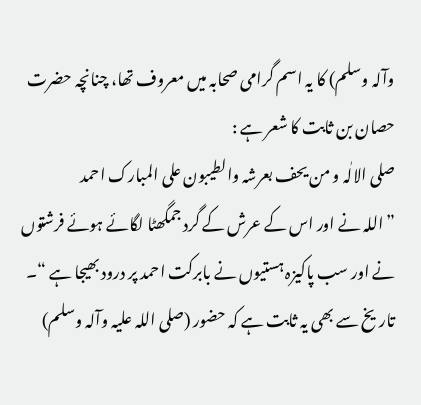وآلہ وسلم) کا یہ اسم گرامی صحابہ میں معروف تھا، چنانچہ حضرت حصان بن ثابت کا شعر ہے :
صلی الالٰہ و من یحف بعرشہ والطیبون علی المبارک احمد
” اللہ نے اور اس کے عرش کے گرد جمگھٹا لگائے ہوئے فرشتوں نے اور سب پاکیزہ ہستیوں نے بابرکت احمد پر درود بھیجا ہے “۔
تاریخ سے بھی یہ ثابت ہے کہ حضور (صلی اللہ علیہ وآلہ وسلم)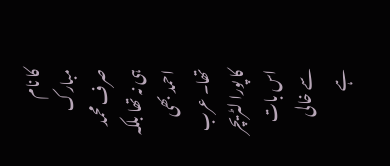کا نام مبارک صرف محمد ہی نہ تھا بلکہ احمد بھی تھا۔ عرب کا پورا لٹریچر اس بات سے خالی ہے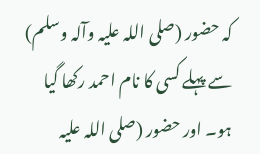کہ حضور (صلی اللہ علیہ وآلہ وسلم) سے پہلے کسی کا نام احمد رکھا گیا ہو۔ اور حضور (صلی اللہ علیہ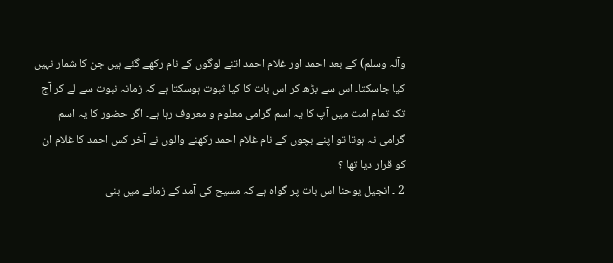وآلہ وسلم) کے بعد احمد اور غلام احمد اتنے لوگوں کے نام رکھے گئے ہیں جن کا شمار نہیں کیا جاسکتا۔ اس سے بڑھ کر اس بات کا کیا ثبوت ہوسکتا ہے کہ زمانہ نبوت سے لے کر آج تک تمام امت میں آپ کا یہ اسم گرامی معلوم و معروف رہا ہے۔ اگر حضور کا یہ اسم گرامی نہ ہوتا تو اپنے بچوں کے نام غلام احمد رکھنے والوں نے آخر کس احمد کا غلام ان کو قرار دیا تھا ؟
2 ۔ انجیل یوحنا اس بات پر گواہ ہے کہ مسیح کی آمد کے زمانے میں بنی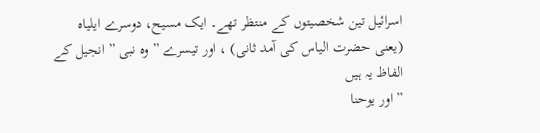اسرائیل تین شخصیتوں کے منتظر تھے۔ ایک مسیح، دوسرے ایلیاہ (یعنی حضرت الیاس کی آمد ثانی) ، اور تیسرے ” وہ نبی ” انجیل کے الفاظ یہ ہیں
” اور یوحنا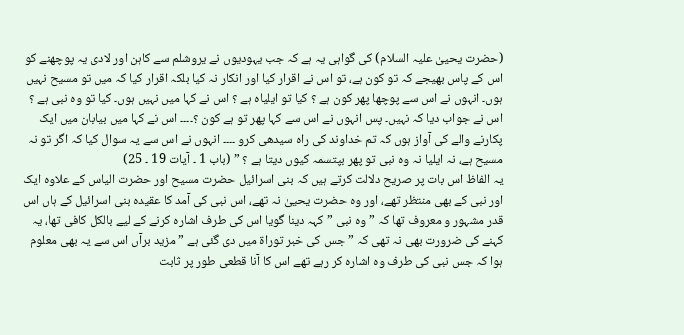(حضرت یحییٰ علیہ السلام) کی گواہی یہ ہے کہ جب یہودیوں نے یروشلم سے کاہن اور لادی یہ پوچھنے کو اس کے پاس بھیجے کہ تو کون ہے، تو اس نے اقرار کیا اور انکار نہ کیا بلکہ اقرار کیا کہ میں تو مسیح نہیں ہوں۔ انہوں نے اس سے پوچھا پھر کون ہے ؟ کیا تو ایلیاہ ہے ؟ اس نے کہا میں نہیں ہوں۔ کیا تو وہ نبی ہے ؟ اس نے جواب دیا کہ نہیں۔ پس انہوں نے اس سے کہا پھر تو ہے کون ؟۔۔۔۔ اس نے کہا میں بیابان میں ایک پکارنے والے کی آواز ہوں کہ تم خداوند کی راہ سیدھی کرو ۔۔۔۔ انہوں نے اس سے یہ سوال کیا کہ اگر تو نہ مسیح ہے، نہ ایلیا نہ وہ نبی تو پھر بپتسمہ کیوں دیتا ہے ؟ ” (باب 1 ۔ آیات 19 ۔ 25)
یہ الفاظ اس بات پر صریح دلالت کرتے ہیں کہ بنی اسرائیل حضرت مسیح اور حضرت الیاس کے علاوہ ایک اور نبی کے بھی منتظر تھے، اور وہ حضرت یحییٰ نہ تھے، اس نبی کی آمد کا عقیدہ بنی اسرائیل کے ہاں اس قدر مشہور و معروف تھا کہ ” وہ نبی ” کہہ دینا گویا اس کی طرف اشارہ کرنے کے لیے بالکل کافی تھا، یہ کہنے کی ضرورت بھی نہ تھی کہ ” جس کی خبر توراۃ میں دی گئی ہے ” مزید برآں اس سے یہ بھی معلوم ہوا کہ جس نبی کی طرف وہ اشارہ کر رہے تھے اس کا آنا قطعی طور پر ثابت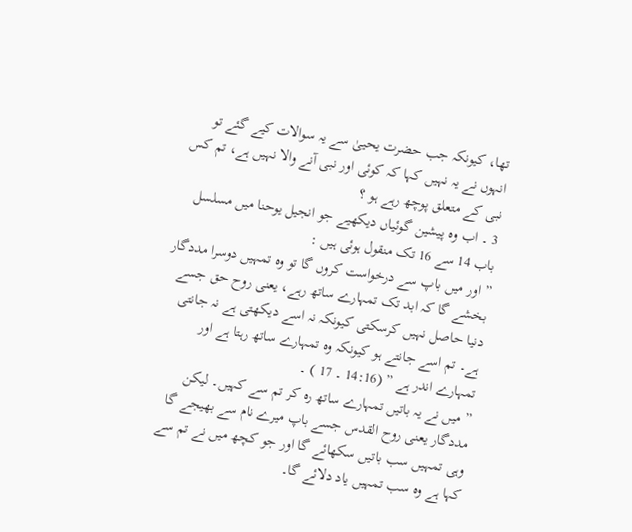تھا، کیونکہ جب حضرت یحییٰ سے یہ سوالات کیے گئے تو انہوں نے یہ نہیں کہا کہ کوئی اور نبی آنے والا نہیں ہے، تم کس نبی کے متعلق پوچھ رہے ہو ؟
3 ۔ اب وہ پیشین گوئیاں دیکھیے جو انجیل یوحنا میں مسلسل باب 14 سے 16 تک منقول ہوئی ہیں :
” اور میں باپ سے درخواست کروں گا تو وہ تمہیں دوسرا مددگار بخشے گا کہ ابد تک تمہارے ساتھ رہے، یعنی روح حق جسے دنیا حاصل نہیں کرسکتی کیونکہ نہ اسے دیکھتی ہے نہ جانتی ہے۔ تم اسے جانتے ہو کیونکہ وہ تمہارے ساتھ رہتا ہے اور تمہارے اندر ہے ” (14:16 ۔ 17 ) ۔
” میں نے یہ باتیں تمہارے ساتھ رہ کر تم سے کہیں۔ لیکن مددگار یعنی روح القدس جسے باپ میرے نام سے بھیجے گا وہی تمہیں سب باتیں سکھائے گا اور جو کچھ میں نے تم سے کہا ہے وہ سب تمہیں یاد دلائے گا۔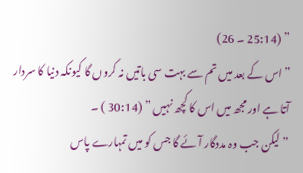” (25:14 ۔ 26)
” اس کے بعد میں تم سے بہت سی باتیں نہ کروں گا کیونکہ دنیا کا سردار آتا ہے اور مجھ میں اس کا کچھ نہیں ” (30:14 ) ۔
” لیکن جب وہ مددگار آئے گا جس کو میں تمہارے پاس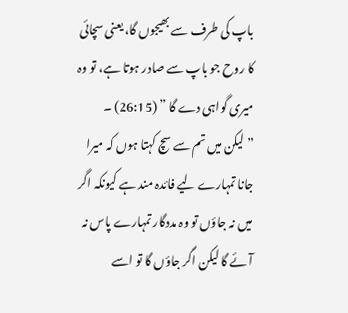باپ کی طرف سے بھیجوں گا، یعنی سچائی کا روح جو باپ سے صادر ہوتا ہے، تو وہ میری گواہی دے گا ” (26:15) ۔
” لیکن میں تم سے سچ کہتا ہوں کہ میرا جانا تمہارے لیے فائدہ مند ہے کیونکہ اگر میں نہ جاؤں تو وہ مددگار تمہارے پاس نہ آئے گا لیکن اگر جاؤں گا تو اسے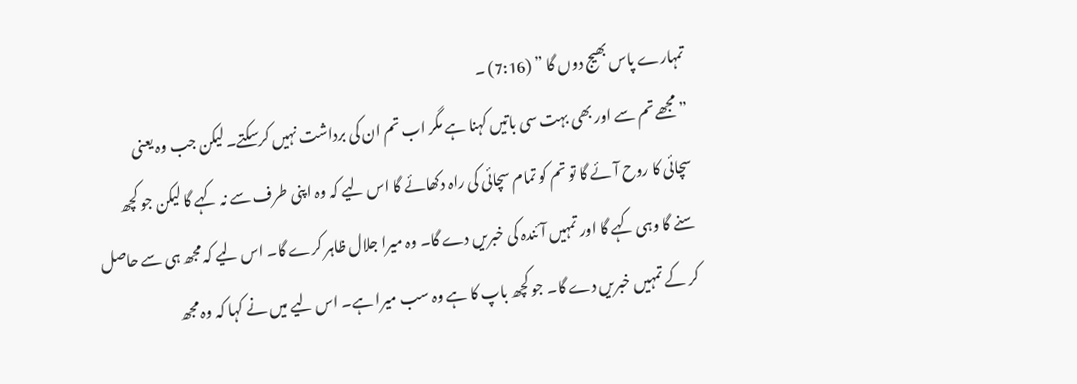تمہارے پاس بھیج دوں گا ” (7:16) ۔
” مجھے تم سے اور بھی بہت سی باتیں کہنا ہے مگر اب تم ان کی برداشت نہیں کرسکتے۔ لیکن جب وہ یعنی سچائی کا روح آئے گا تو تم کو تمام سچائی کی راہ دکھائے گا اس لیے کہ وہ اپنی طرف سے نہ کہے گا لیکن جو کچھ سنے گا وہی کہے گا اور تمہیں آئندہ کی خبریں دے گا۔ وہ میرا جلال ظاہر کرے گا۔ اس لیے کہ مجھ ہی سے حاصل کر کے تمہیں خبریں دے گا۔ جو کچھ باپ کا ہے وہ سب میرا ہے۔ اس لیے میں نے کہا کہ وہ مجھ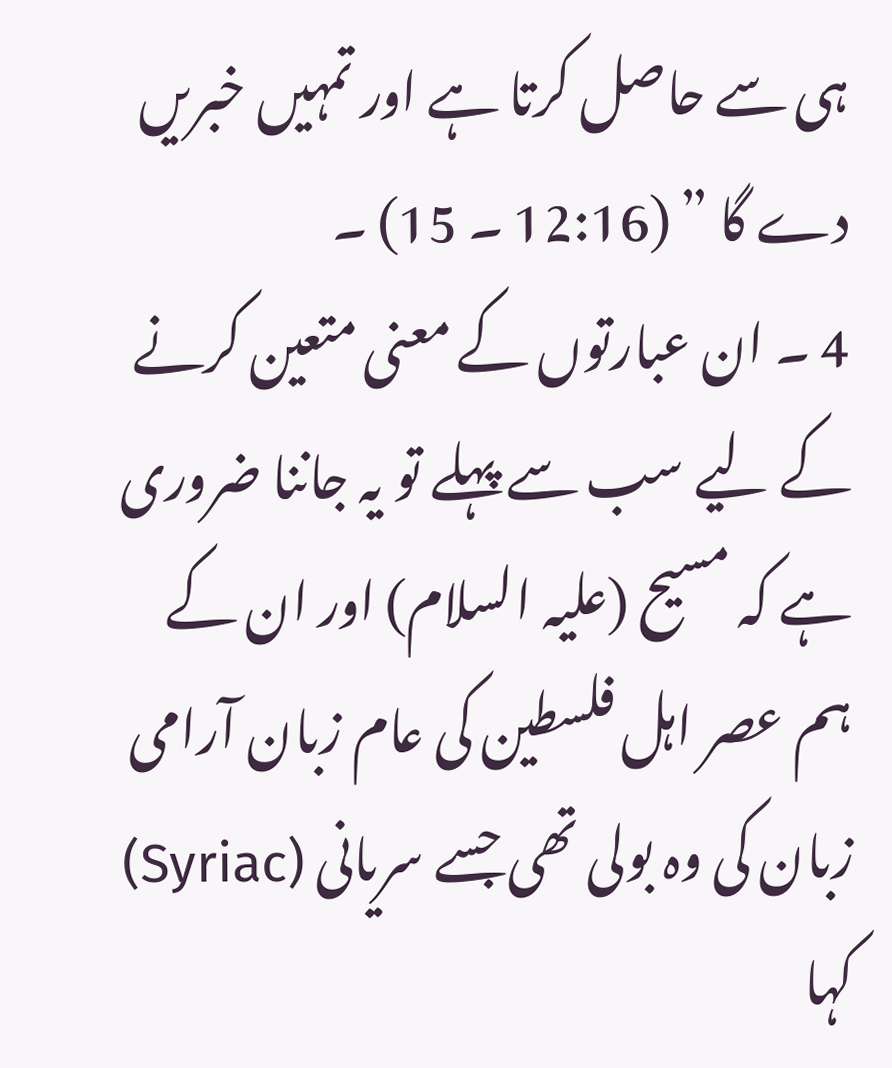ہی سے حاصل کرتا ہے اور تمہیں خبریں دے گا ” (12:16 ۔ 15) ۔
4 ۔ ان عبارتوں کے معنی متعین کرنے کے لیے سب سے پہلے تو یہ جاننا ضروری ہے کہ مسیح (علیہ السلام) اور ان کے ہم عصر اہل فلسطین کی عام زبان آرامی زبان کی وہ بولی تھی جسے سریانی (Syriac) کہا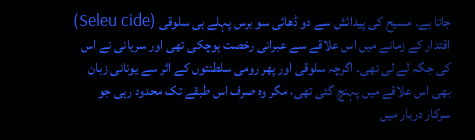جاتا ہے۔ مسیح کی پیدائش سے دو ڈھائی سو برس پہلے ہی سلوقی (Seleu cide) اقتدار کے زمانے میں اس علاقے سے عبرانی رخصت ہوچکی تھی اور سریانی نے اس کی جگہ لے لی تھی۔ اگرچہ سلوقی اور پھر رومی سلطنتوں کے اثر سے یونانی زبان بھی اس علاقے میں پہنچ گئی تھی، مگر وہ صرف اس طبقے تک محدود رہی جو سرکار دربار میں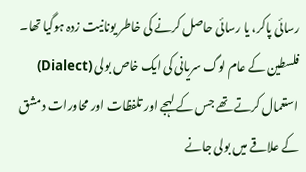رسائی پاکر، یا رسائی حاصل کرنے کی خاطر یونانیت زدہ ہوگیا تھا۔ فلسطین کے عام لوگ سریانی کی ایک خاص بولی (Dialect) استعمال کرتے تھے جس کے لہجے اور تلفظات اور محاورات دمشق کے علاقے میں بولی جانے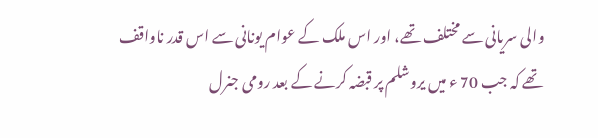والی سریانی سے مختلف تھے، اور اس ملک کے عوام یونانی سے اس قدر ناواقف تھے کہ جب 70 ء میں یروشلم پر قبضہ کرنے کے بعد رومی جنرل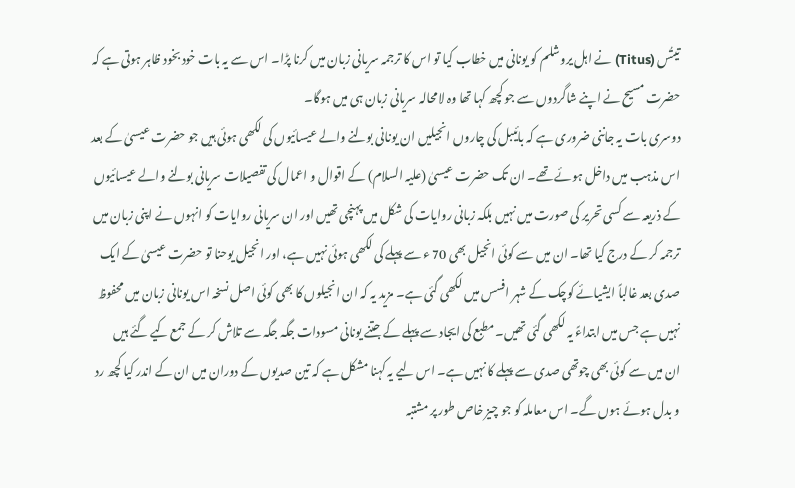تیتُس (Titus) نے اہل یروشلم کو یونانی میں خطاب کیا تو اس کا ترجمہ سریانی زبان میں کرنا پڑا۔ اس سے یہ بات خود بخود ظاہر ہوتی ہے کہ حضرت مسیح نے اپنے شاگردوں سے جو کچھ کہا تھا وہ لامحالہ سریانی زبان ہی میں ہوگا۔
دوسری بات یہ جاننی ضروری ہے کہ بائیبل کی چاروں انجیلیں ان یونانی بولنے والے عیسائیوں کی لکھی ہوئی ہیں جو حضرت عیسیٰ کے بعد اس مذہب میں داخل ہوئے تھے۔ ان تک حضرت عیسیٰ (علیہ السلام) کے اقوال و اعمال کی تفصیلات سریانی بولنے والے عیسائیوں کے ذریعہ سے کسی تحریر کی صورت میں نہیں بلکہ زبانی روایات کی شکل میں پہنچی تھیں اور ان سریانی روایات کو انہوں نے اپنی زبان میں ترجمہ کر کے درج کیا تھا۔ ان میں سے کوئی انجیل بھی 70 ء سے پہلے کی لکھی ہوئی نہیں ہے، اور انجیل یوحنا تو حضرت عیسیٰ کے ایک صدی بعد غالباً ایشیائے کوچک کے شہر افسس میں لکھی گئی ہے۔ مزید یہ کہ ان انجیلوں کا بھی کوئی اصل نسخہ اس یونانی زبان میں محفوظ نہیں ہے جس میں ابتداءً یہ لکھی گئی تھیں۔ مطبع کی ایجاد سے پہلے کے جتنے یونانی مسودات جگہ جگہ سے تلاش کر کے جمع کیے گئے ہیں ان میں سے کوئی بھی چوتھی صدی سے پہلے کا نہیں ہے۔ اس لیے یہ کہنا مشکل ہے کہ تین صدیوں کے دوران میں ان کے اندر کیا کچھ رد و بدل ہوئے ہوں گے۔ اس معاملہ کو جو چیز خاص طور پر مشتبہ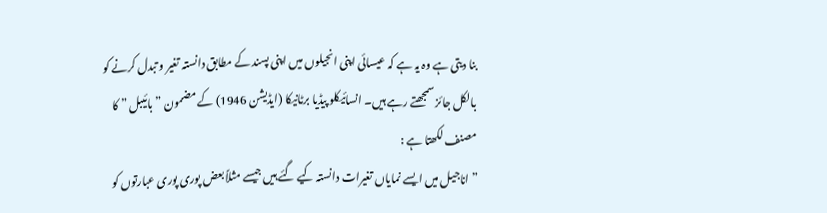بنا دیتی ہے وہ یہ ہے کہ عیسائی اپنی انجیلوں میں اپنی پسند کے مطابق دانستہ تغیر و تبدل کرنے کو بالکل جائز سمجھتے رہے ہیں۔ انسائیکلو پیڈیا برٹانیکا (ایڈیشن 1946) کے مضمون ” بائیبل ” کا مصنف لکھتا ہے :
” اناجیل میں ایسے نمایاں تغیرات دانستہ کیے گئے ہیں جیسے مثلاً بعض پوری پوری عبارتوں کو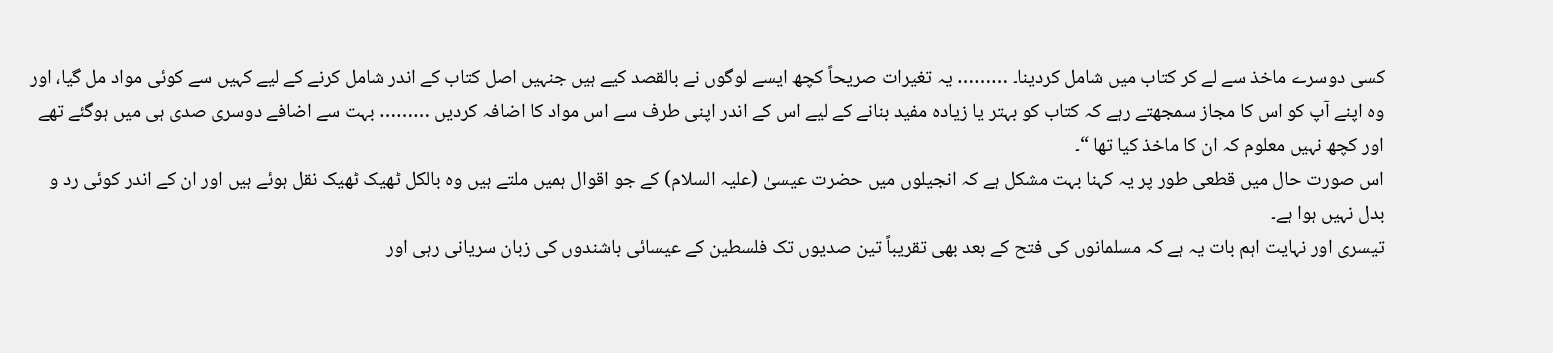کسی دوسرے ماخذ سے لے کر کتاب میں شامل کردینا۔ ……… یہ تغیرات صریحاً کچھ ایسے لوگوں نے بالقصد کیے ہیں جنہیں اصل کتاب کے اندر شامل کرنے کے لیے کہیں سے کوئی مواد مل گیا، اور وہ اپنے آپ کو اس کا مجاز سمجھتے رہے کہ کتاب کو بہتر یا زیادہ مفید بنانے کے لیے اس کے اندر اپنی طرف سے اس مواد کا اضافہ کردیں ……… بہت سے اضافے دوسری صدی ہی میں ہوگئے تھے اور کچھ نہیں معلوم کہ ان کا ماخذ کیا تھا “۔
اس صورت حال میں قطعی طور پر یہ کہنا بہت مشکل ہے کہ انجیلوں میں حضرت عیسیٰ (علیہ السلام) کے جو اقوال ہمیں ملتے ہیں وہ بالکل ٹھیک ٹھیک نقل ہوئے ہیں اور ان کے اندر کوئی رد و بدل نہیں ہوا ہے۔
تیسری اور نہایت اہم بات یہ ہے کہ مسلمانوں کی فتح کے بعد بھی تقریباً تین صدیوں تک فلسطین کے عیسائی باشندوں کی زبان سریانی رہی اور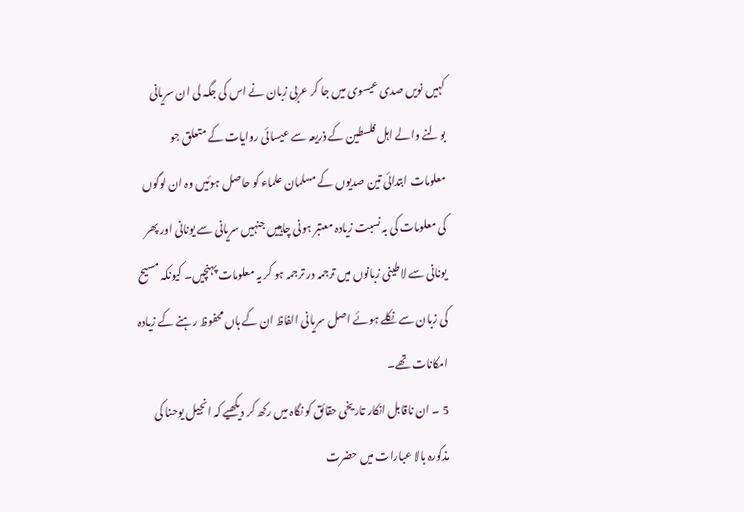کہیں نویں صدی عیسوی میں جا کر عربی زبان نے اس کی جگہ لی ان سریانی بولنے والے اہل فلسطین کے ذریعہ سے عیسائی روایات کے متعلق جو معلومات ابتدائی تین صدیوں کے مسلمان علماء کو حاصل ہوئیں وہ ان لوگوں کی معلومات کی بہ نسبت زیادہ معتبر ہونی چاہییں جنہیں سریانی سے یونانی اور پھر یونانی سے لاطینی زبانوں میں ترجمہ در ترجمہ ہو کر یہ معلومات پہنچیں۔ کیونکہ مسیح کی زبان سے نکلے ہوئے اصل سریانی الفاظ ان کے ہاں محفوظ رہنے کے زیادہ امکانات تھے۔
5 ۔ ان ناقابل انکار تاریخی حقائق کو نگاہ میں رکھ کر دیکھیے کہ انجیل یوحنا کی مذکورہ بالا عبارات میں حضرت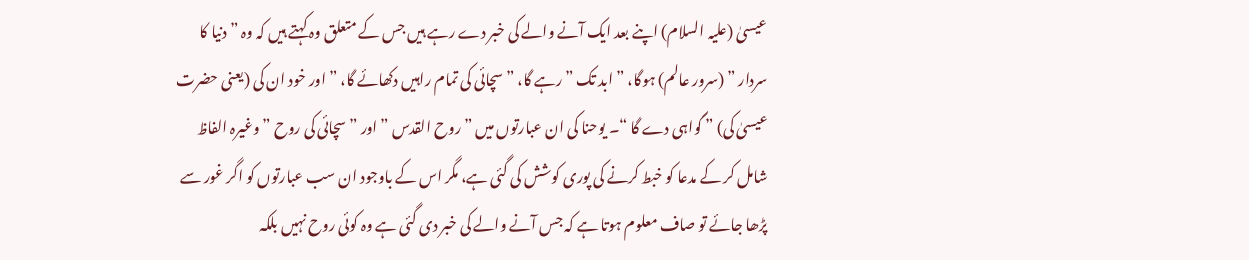عیسیٰ (علیہ السلام) اپنے بعد ایک آنے والے کی خبر دے رہے ہیں جس کے متعلق وہ کہتے ہیں کہ وہ ” دنیا کا سردار ” (سرور عالم) ہوگا، ” ابد تک ” رہے گا، ” سچائی کی تمام راہیں دکھائے گا، ” اور خود ان کی (یعنی حضرت عیسیٰ کی) ” گواہی دے گا “۔ یوحنا کی ان عبارتوں میں ” روح القدس ” اور ” سچائی کی روح ” وغیرہ الفاظ شامل کر کے مدعا کو خبط کرنے کی پوری کوشش کی گئی ہے، مگر اس کے باوجود ان سب عبارتوں کو اگر غور سے پڑھا جائے تو صاف معلوم ہوتا ہے کہ جس آنے والے کی خبر دی گئی ہے وہ کوئی روح نہیں بلکہ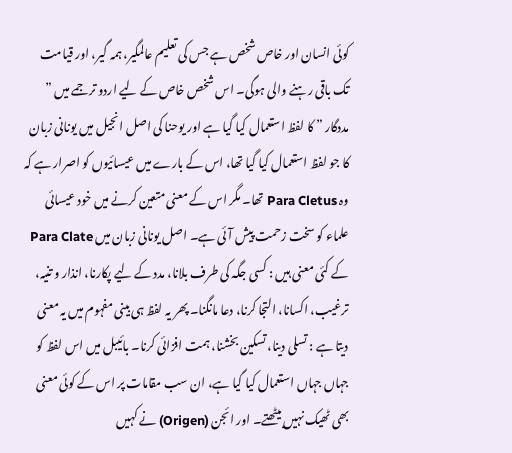کوئی انسان اور خاص شخص ہے جس کی تعلیم عالمگیر، ہمہ گیر، اور قیامت تک باقی رہنے والی ہوگی۔ اس شخص خاص کے لیے اردو ترجمے میں ” مددگار ” کا لفظ استعمال کیا گیا ہے اور یوحنا کی اصل انجیل میں یونانی زبان کا جو لفظ استعمال کیا گیا تھا، اس کے بارے میں عیسائیوں کو اصرار ہے کہ وہ Para Cletus تھا۔ مگر اس کے معنی متعین کرنے میں خود عیسائی علماء کو سخت زحمت پیش آئی ہے۔ اصل یونانی زبان میں Para Clate کے کئی معنی ہیں : کسی جگہ کی طرف بلانا، مدد کے لیے پکارنا، انذار و تنیہ، ترغیب، اکسانا، التجا کرنا، دعا مانگنا۔ پھر یہ لفظ ہی بینی مفہوم میں یہ معنی دیتا ہے : تسلی دینا، تسکین بخشنا، ہمت افزائی کرنا۔ بائیبل میں اس لفظ کو جہاں جہاں استعمال کیا گیا ہے، ان سب مقامات پر اس کے کوئی معنی بھی ٹھیک نہیں بیٹھتے۔ اور ائجن (Origen) نے کہیں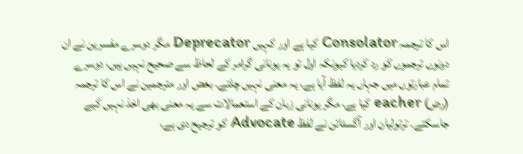اس کا ترجمہ Consolator کیا ہے اور کہیں Deprecator مگر دوسرے مفسرین نے ان دونوں ترجموں کو رد کردیا کیونکہ اول تو یہ یونانی گرامر کے لحاظ سے صحیح نہیں ہیں، دوسرے تمام عبارتوں میں جہاں یہ لفظ آیا ہے، یہ معنی نہیں چلتے۔ بعض اور مترجمین نے اس کا ترجمہ (رض) eacher کیا ہے، مگر یونانی زبان کے استعمالات سے یہ معنی بھی اخذ نہیں کیے جاسکتے۔ ترتولیان اور آگسٹائن نے لفظ Advocate کو ترجیح دی ہے،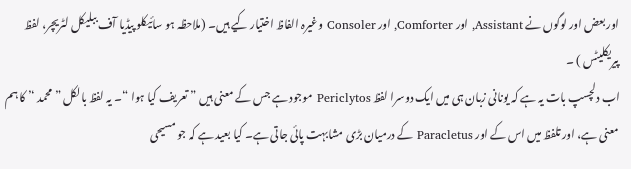اور بعض اور لوگوں نے Assistant, اور Comforter, اور Consoler وغیرہ الفاظ اختیار کیے ہیں۔ (ملاحظہ ہو سائیکلو پیڈیا آف ببلیکل لٹریچر، لفظ پیریکلیٹس ) ۔
اب دلچسپ بات یہ ہے کہ یونانی زبان ہی میں ایک دوسرا لفظ Periclytos موجود ہے جس کے معنی ہیں ” تعریف کیا ہوا “۔ یہ لفظ بالکل ” محمد ‘’ کا ہم معنی ہے، اور تلفظ میں اس کے اور Paracletus کے درمیان بڑی مشابہت پائی جاتی ہے۔ کیا بعید ہے کہ جو مسیحی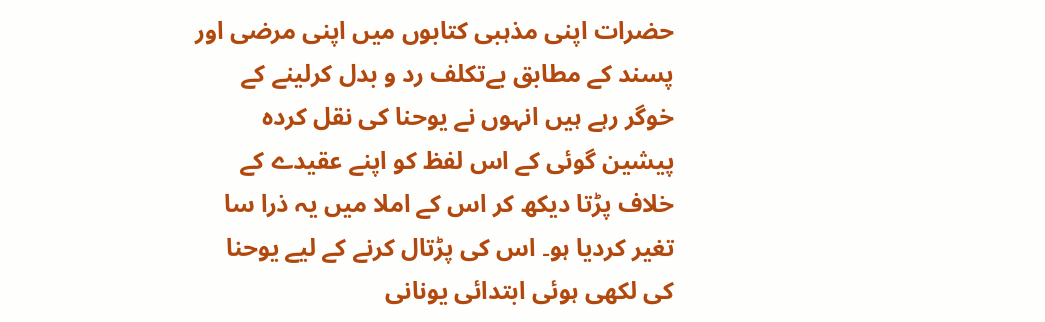حضرات اپنی مذہبی کتابوں میں اپنی مرضی اور پسند کے مطابق بےتکلف رد و بدل کرلینے کے خوگر رہے ہیں انہوں نے یوحنا کی نقل کردہ پیشین گوئی کے اس لفظ کو اپنے عقیدے کے خلاف پڑتا دیکھ کر اس کے املا میں یہ ذرا سا تغیر کردیا ہو۔ اس کی پڑتال کرنے کے لیے یوحنا کی لکھی ہوئی ابتدائی یونانی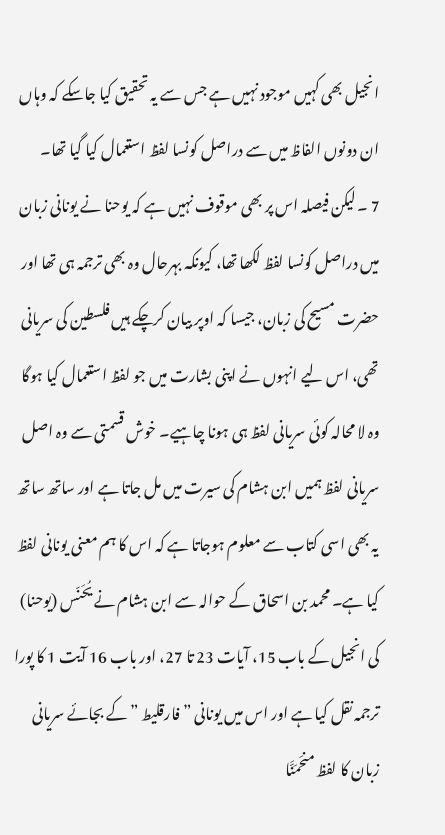انجیل بھی کہیں موجود نہیں ہے جس سے یہ تحقیق کیا جاسکے کہ وہاں ان دونوں الفاظ میں سے دراصل کونسا لفظ استعمال کیا گیا تھا۔
7 ۔ لیکن فیصلہ اس پر بھی موقوف نہیں ہے کہ یوحنا نے یونانی زبان میں دراصل کونسا لفظ لکھا تھا، کیونکہ بہرحال وہ بھی ترجمہ ہی تھا اور حضرت مسیح کی زبان، جیسا کہ اوپر بیان کرچکے ہیں فلسطین کی سریانی تھی، اس لیے انہوں نے اپنی بشارت میں جو لفظ استعمال کیا ہوگا وہ لا محالہ کوئی سریانی لفظ ہی ہونا چاہیے۔ خوش قسمتی سے وہ اصل سریانی لفظ ہمیں ابن ہشام کی سیرت میں مل جاتا ہے اور ساتھ ساتھ یہ بھی اسی کتاب سے معلوم ہوجاتا ہے کہ اس کا ہم معنی یونانی لفظ کیا ہے۔ محمد بن اسحاق کے حوالہ سے ابن ہشام نے یُحَنّس (یوحنا) کی انجیل کے باب 15، آیات 23 تا 27، اور باب 16 آیت 1 کا پورا ترجمہ نقل کیا ہے اور اس میں یونانی ” فارقلیط ” کے بجائے سریانی زبان کا لفظ منحَمَنَّا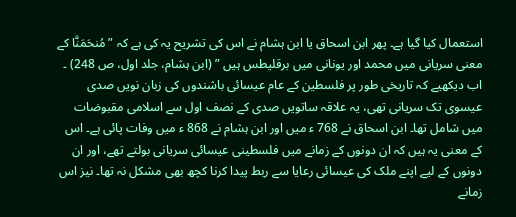استعمال کیا گیا ہے۔ پھر ابن اسحاق یا ابن ہشام نے اس کی تشریح یہ کی ہے کہ ” مُنحَمَنَّا کے معنی سریانی میں محمد اور یونانی میں برقلیطس ہیں ” (ابن ہشام، جلد اول، ص 248) ۔
اب دیکھیے کہ تاریخی طور پر فلسطین کے عام عیسائی باشندوں کی زبان نویں صدی عیسوی تک سریانی تھی، یہ علاقہ ساتویں صدی کے نصف اول سے اسلامی مقبوضات میں شامل تھا۔ ابن اسحاق نے 768 ء میں اور ابن ہشام نے 868 ء میں وفات پائی ہے۔ اس کے معنی یہ ہیں کہ ان دونوں کے زمانے میں فلسطینی عیسائی سریانی بولتے تھے، اور ان دونوں کے لیے اپنے ملک کی عیسائی رعایا سے ربط پیدا کرنا کچھ بھی مشکل نہ تھا۔ نیز اس زمانے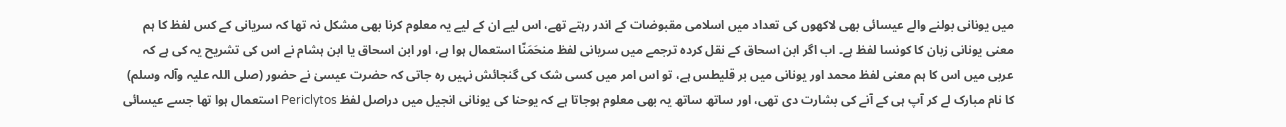میں یونانی بولنے والے عیسائی بھی لاکھوں کی تعداد میں اسلامی مقبوضات کے اندر رہتے تھے، اس لیے ان کے لیے یہ معلوم کرنا بھی مشکل نہ تھا کہ سریانی کے کس لفظ کا ہم معنی یونانی زبان کا کونسا لفظ ہے۔ اب اگر ابن اسحاق کے نقل کردہ ترجمے میں سریانی لفظ منحَمَنّا استعمال ہوا ہے، اور ابن اسحاق یا ابن ہشام نے اس کی تشریح یہ کی ہے کہ عربی میں اس کا ہم معنی لفظ محمد اور یونانی میں بر قلیطس ہے، تو اس امر میں کسی شک کی گنجائش نہیں رہ جاتی کہ حضرت عیسیٰ نے حضور (صلی اللہ علیہ وآلہ وسلم) کا نام مبارک لے کر آپ ہی کے آنے کی بشارت دی تھی، اور ساتھ ساتھ یہ بھی معلوم ہوجاتا ہے کہ یوحنا کی یونانی انجیل میں دراصل لفظ Periclytos استعمال ہوا تھا جسے عیسائی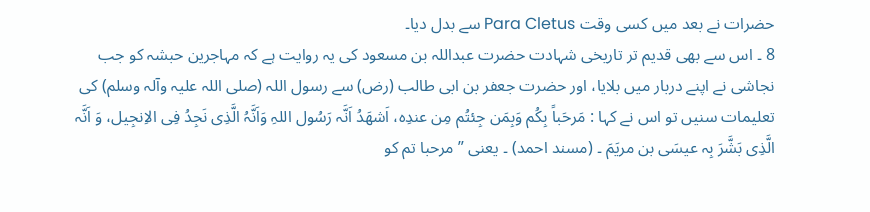حضرات نے بعد میں کسی وقت Para Cletus سے بدل دیا۔
8 ۔ اس سے بھی قدیم تر تاریخی شہادت حضرت عبداللہ بن مسعود کی یہ روایت ہے کہ مہاجرین حبشہ کو جب نجاشی نے اپنے دربار میں بلایا، اور حضرت جعفر بن ابی طالب (رض) سے رسول اللہ (صلی اللہ علیہ وآلہ وسلم) کی تعلیمات سنیں تو اس نے کہا : مَرحَباً بِکُم وَبِمَن جِئتُم مِن عندِہ، اَشھَدُ اَنَّہ رَسُول اللہِ وَاَنَّہُ الَّذِی نَجِدُ فِی الاِنجِیل، وَ اَنَّہ الَّذِی بَشَّرَ بِہ عیسَی بن مریَمَ ۔ (مسند احمد) ۔ یعنی ” مرحبا تم کو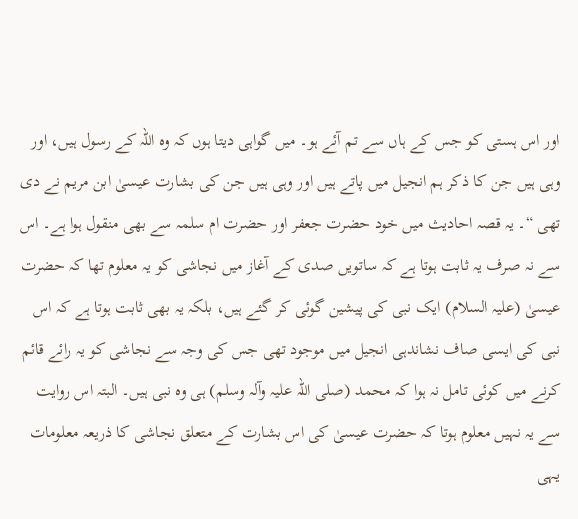اور اس ہستی کو جس کے ہاں سے تم آئے ہو۔ میں گواہی دیتا ہوں کہ وہ اللہ کے رسول ہیں، اور وہی ہیں جن کا ذکر ہم انجیل میں پاتے ہیں اور وہی ہیں جن کی بشارت عیسیٰ ابن مریم نے دی تھی “۔ یہ قصہ احادیث میں خود حضرت جعفر اور حضرت ام سلمہ سے بھی منقول ہوا ہے۔ اس سے نہ صرف یہ ثابت ہوتا ہے کہ ساتویں صدی کے آغاز میں نجاشی کو یہ معلوم تھا کہ حضرت عیسیٰ (علیہ السلام) ایک نبی کی پیشین گوئی کر گئے ہیں، بلکہ یہ بھی ثابت ہوتا ہے کہ اس نبی کی ایسی صاف نشاندہی انجیل میں موجود تھی جس کی وجہ سے نجاشی کو یہ رائے قائم کرنے میں کوئی تامل نہ ہوا کہ محمد (صلی اللہ علیہ وآلہ وسلم) ہی وہ نبی ہیں۔ البتہ اس روایت سے یہ نہیں معلوم ہوتا کہ حضرت عیسیٰ کی اس بشارت کے متعلق نجاشی کا ذریعہ معلومات یہی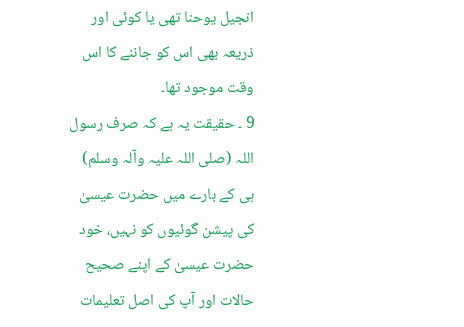انجیل یوحنا تھی یا کوئی اور ذریعہ بھی اس کو جاننے کا اس وقت موجود تھا۔
9 ۔ حقیقت یہ ہے کہ صرف رسول اللہ (صلی اللہ علیہ وآلہ وسلم) ہی کے بارے میں حضرت عیسیٰ کی پیشن گوئیوں کو نہیں، خود حضرت عیسیٰ کے اپنے صحیح حالات اور آپ کی اصل تعلیمات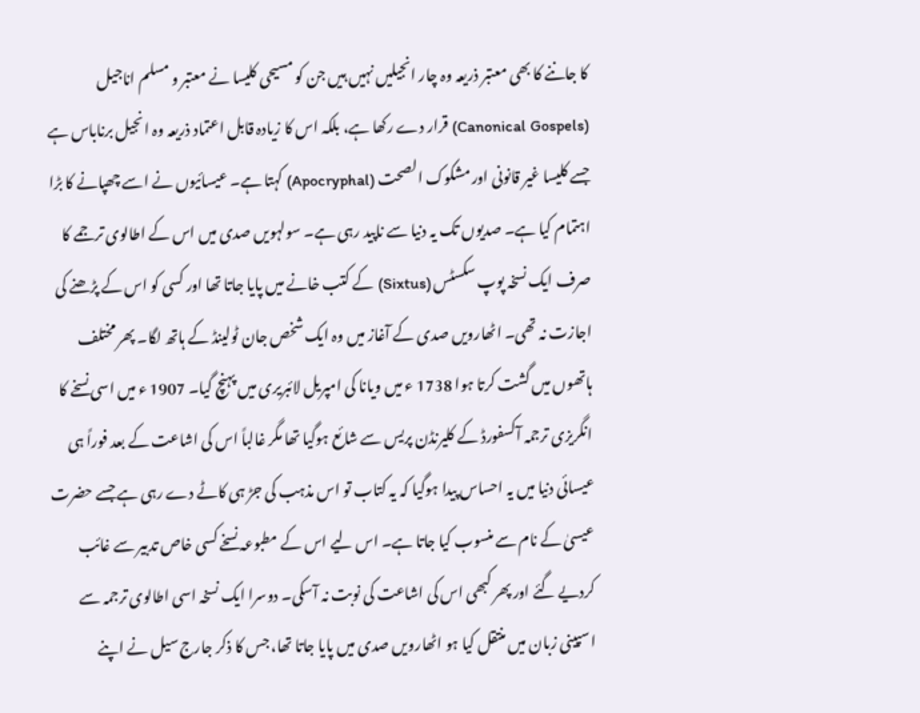کا جاننے کا بھی معتبر ذریعہ وہ چار انجیلیں نہیں ہیں جن کو مسیحی کلیسا نے معتبر و مسلم اناجیل (Canonical Gospels) قرار دے رکھا ہے، بلکہ اس کا زیادہ قابل اعتماد ذریعہ وہ انجیل برناباس ہے جسے کلیسا غیر قانونی اور مشکوک الصحت (Apocryphal) کہتا ہے۔ عیسائیوں نے اسے چھپانے کا بڑا اہتمام کیا ہے۔ صدیوں تک یہ دنیا سے ناپید رہی ہے۔ سولہویں صدی میں اس کے اطالوی ترجمے کا صرف ایک نسخہ پوپ سکسٹس (Sixtus) کے کتب خانے میں پایا جاتا تھا اور کسی کو اس کے پڑھنے کی اجازت نہ تھی۔ اٹھارویں صدی کے آغاز میں وہ ایک شخص جان ٹولینڈ کے ہاتھ لگا۔ پھر مختلف ہاتھوں میں گشت کرتا ہوا 1738 ء میں ویانا کی امپریل لائبریری میں پہنچ گیا۔ 1907 ء میں اسی نسخے کا انگریزی ترجمہ آکسفورڈ کے کلیرنڈن پریس سے شائع ہوگیا تھا مگر غالباً اس کی اشاعت کے بعد فوراً ہی عیسائی دنیا میں یہ احساس پیدا ہوگیا کہ یہ کتاب تو اس مذہب کی جڑ ہی کاٹے دے رہی ہے جسے حضرت عیسیٰ کے نام سے منسوب کیا جاتا ہے۔ اس لیے اس کے مطبوعہ نسخے کسی خاص تدبیر سے غائب کردیے گئے اور پھر کبھی اس کی اشاعت کی نوبت نہ آسکی۔ دوسرا ایک نسخہ اسی اطالوی ترجمہ سے اسپینی زبان میں منتقل کیا ہو اٹھارویں صدی میں پایا جاتا تھا، جس کا ذکر جارج سیل نے اپنے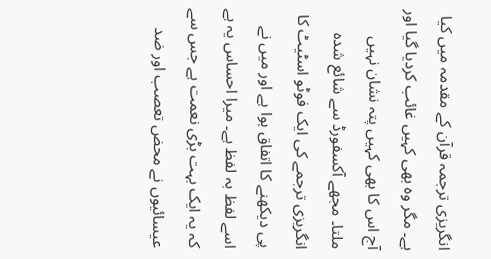انگریزی ترجمہ قرآن کے مقدمہ میں کیا ہے۔ مگر وہ بھی کہیں غائب کردیا گیا اور آج اس کا بھی کہیں پتہ نشان نہیں ملتا۔ مجھے آکسفورڈ سے شائع شدہ انگریزی ترجمے کی ایک فوٹو اسٹیٹ کا پی دیکھنے کا اتفاق ہوا ہے اور میں نے اسے لفظ بہ لفظ ہے۔ میرا احساس یہ ہے کہ یہ ایک بہت بڑی نعمت ہے جس سے عیسائیوں نے محض تعصب اور ضد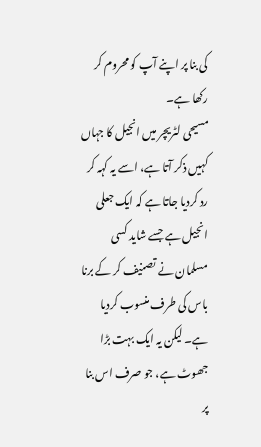کی بنا پر اپنے آپ کو محروم کر رکھا ہے۔
مسیحی لٹریچر میں انجیل کا جہاں کہیں ذکر آتا ہے، اسے یہ کہہ کر رد کردیا جاتا ہے کہ ایک جعلی انجیل ہے جسے شاید کسی مسلمان نے تصنیف کر کے برنا باس کی طرف منسوب کردیا ہے۔ لیکن یہ ایک بہت بڑا جھوٹ ہے، جو صرف اس بنا پر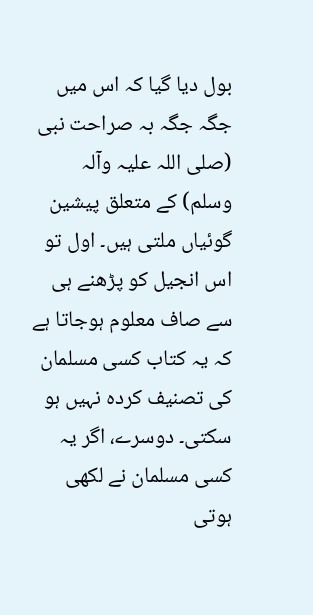بول دیا گیا کہ اس میں جگہ جگہ بہ صراحت نبی (صلی اللہ علیہ وآلہ وسلم) کے متعلق پیشین گوئیاں ملتی ہیں۔ اول تو اس انجیل کو پڑھنے ہی سے صاف معلوم ہوجاتا ہے کہ یہ کتاب کسی مسلمان کی تصنیف کردہ نہیں ہو سکتی۔ دوسرے، اگر یہ کسی مسلمان نے لکھی ہوتی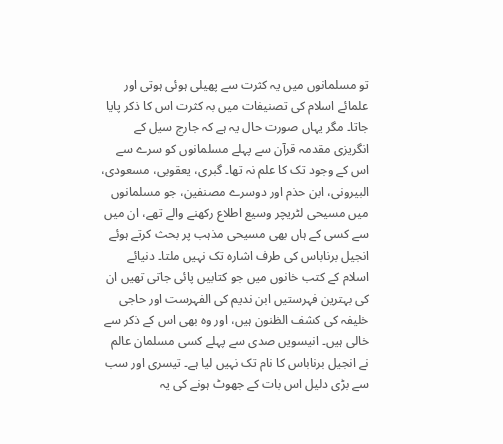تو مسلمانوں میں یہ کثرت سے پھیلی ہوئی ہوتی اور علمائے اسلام کی تصنیفات میں بہ کثرت اس کا ذکر پایا جاتا۔ مگر یہاں صورت حال یہ ہے کہ جارج سیل کے انگریزی مقدمہ قرآن سے پہلے مسلمانوں کو سرے سے اس کے وجود تک کا علم نہ تھا۔ گبری، یعقوبی، مسعودی، البیرونی، ابن حذم اور دوسرے مصنفین، جو مسلمانوں میں مسیحی لٹریچر وسیع اطلاع رکھنے والے تھے، ان میں سے کسی کے ہاں بھی مسیحی مذہب پر بحث کرتے ہوئے انجیل برناباس کی طرف اشارہ تک نہیں ملتا۔ دنیائے اسلام کے کتب خانوں میں جو کتابیں پائی جاتی تھیں ان کی بہترین فہرستیں ابن ندیم کی الفہرست اور حاجی خلیفہ کی کشف الظنون ہیں، اور وہ بھی اس کے ذکر سے خالی ہیں۔ انیسویں صدی سے پہلے کسی مسلمان عالم نے انجیل برناباس کا نام تک نہیں لیا ہے۔ تیسری اور سب سے بڑی دلیل اس بات کے جھوٹ ہونے کی یہ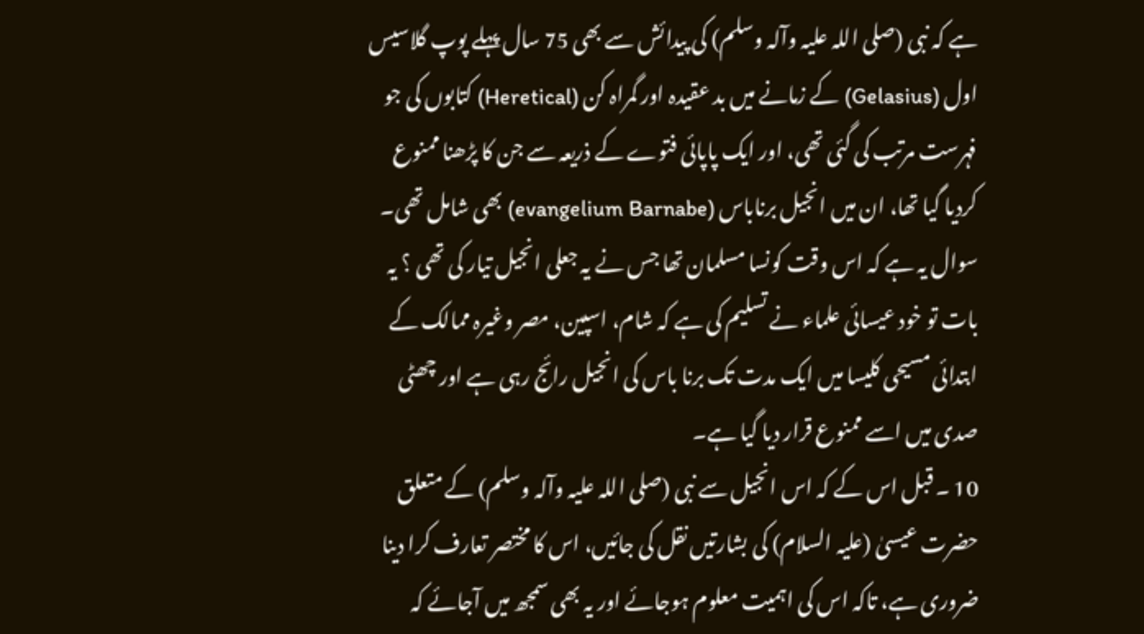ہے کہ نبی (صلی اللہ علیہ وآلہ وسلم) کی پیدائش سے بھی 75 سال پہلے پوپ گلاسیس اول (Gelasius) کے زمانے میں بد عقیدہ اور گمراہ کن (Heretical) کتابوں کی جو فہرست مرتب کی گئی تھی، اور ایک پاپائی فتوے کے ذریعہ سے جن کا پڑھنا ممنوع کردیا گیا تھا، ان میں انجیل برناباس (evangelium Barnabe) بھی شامل تھی۔ سوال یہ ہے کہ اس وقت کونسا مسلمان تھا جس نے یہ جعلی انجیل تیار کی تھی ؟ یہ بات تو خود عیسائی علماء نے تسلیم کی ہے کہ شام، اسپین، مصر وغیرہ ممالک کے ابتدائی مسیحی کلیسا میں ایک مدت تک برنا باس کی انجیل رائج رہی ہے اور چھٹی صدی میں اسے ممنوع قرار دیا گیا ہے۔
10 ۔ قبل اس کے کہ اس انجیل سے نبی (صلی اللہ علیہ وآلہ وسلم) کے متعلق حضرت عیسیٰ (علیہ السلام) کی بشارتیں نقل کی جائیں، اس کا مختصر تعارف کرا دینا ضروری ہے، تاکہ اس کی اہمیت معلوم ہوجائے اور یہ بھی سمجھ میں آجائے کہ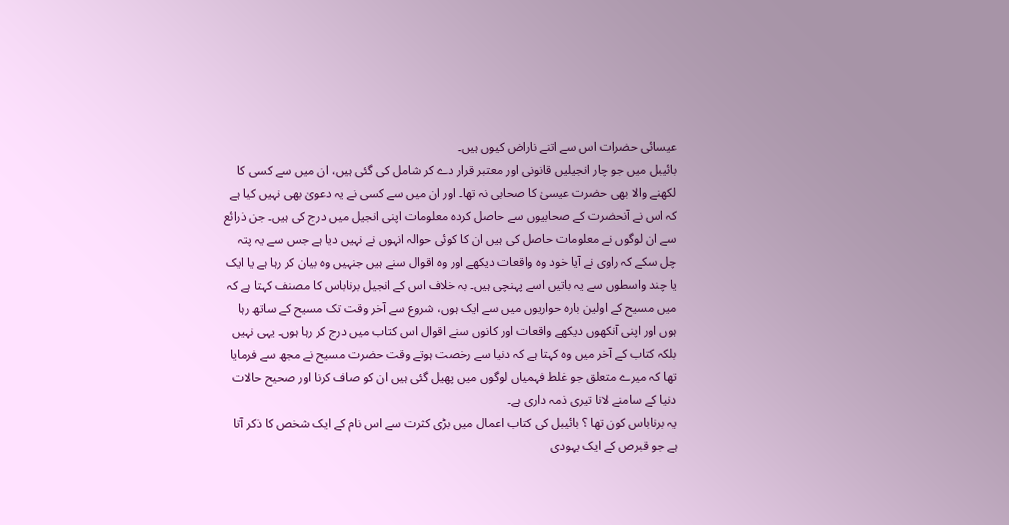عیسائی حضرات اس سے اتنے ناراض کیوں ہیں۔
بائیبل میں جو چار انجیلیں قانونی اور معتبر قرار دے کر شامل کی گئی ہیں، ان میں سے کسی کا لکھنے والا بھی حضرت عیسیٰ کا صحابی نہ تھا۔ اور ان میں سے کسی نے یہ دعویٰ بھی نہیں کیا ہے کہ اس نے آنحضرت کے صحابیوں سے حاصل کردہ معلومات اپنی انجیل میں درج کی ہیں۔ جن ذرائع سے ان لوگوں نے معلومات حاصل کی ہیں ان کا کوئی حوالہ انہوں نے نہیں دیا ہے جس سے یہ پتہ چل سکے کہ راوی نے آیا خود وہ واقعات دیکھے اور وہ اقوال سنے ہیں جنہیں وہ بیان کر رہا ہے یا ایک یا چند واسطوں سے یہ باتیں اسے پہنچی ہیں۔ بہ خلاف اس کے انجیل برناباس کا مصنف کہتا ہے کہ میں مسیح کے اولین بارہ حواریوں میں سے ایک ہوں، شروع سے آخر وقت تک مسیح کے ساتھ رہا ہوں اور اپنی آنکھوں دیکھے واقعات اور کانوں سنے اقوال اس کتاب میں درج کر رہا ہوں۔ یہی نہیں بلکہ کتاب کے آخر میں وہ کہتا ہے کہ دنیا سے رخصت ہوتے وقت حضرت مسیح نے مجھ سے فرمایا تھا کہ میرے متعلق جو غلط فہمیاں لوگوں میں پھیل گئی ہیں ان کو صاف کرنا اور صحیح حالات دنیا کے سامنے لانا تیری ذمہ داری ہے۔
یہ برناباس کون تھا ؟ بائیبل کی کتاب اعمال میں بڑی کثرت سے اس نام کے ایک شخص کا ذکر آتا ہے جو قبرص کے ایک یہودی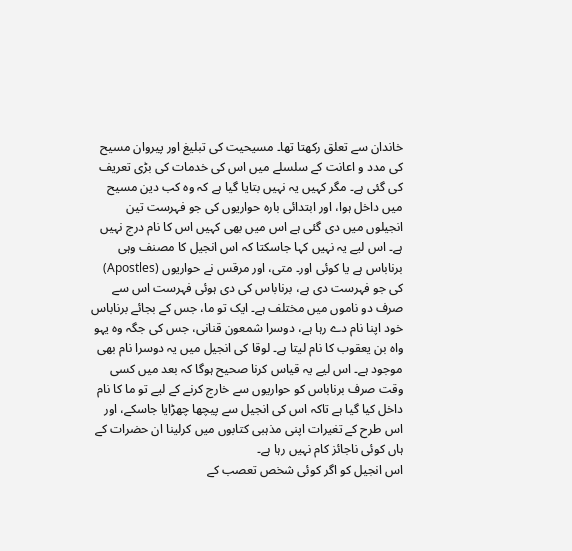خاندان سے تعلق رکھتا تھا۔ مسیحیت کی تبلیغ اور پیروان مسیح کی مدد و اعانت کے سلسلے میں اس کی خدمات کی بڑی تعریف کی گئی ہے۔ مگر کہیں یہ نہیں بتایا گیا ہے کہ وہ کب دین مسیح میں داخل ہوا، اور ابتدائی بارہ حواریوں کی جو فہرست تین انجیلوں میں دی گئی ہے اس میں بھی کہیں اس کا نام درج نہیں ہے۔ اس لیے یہ نہیں کہا جاسکتا کہ اس انجیل کا مصنف وہی برناباس ہے یا کوئی اور۔ متی، اور مرقس نے حواریوں (Apostles) کی جو فہرست دی ہے، برناباس کی دی ہوئی فہرست اس سے صرف دو ناموں میں مختلف ہے۔ ایک تو ما، جس کے بجائے برناباس خود اپنا نام دے رہا ہے، دوسرا شمعون قنانی، جس کی جگہ وہ یہو واہ بن یعقوب کا نام لیتا ہے۔ لوقا کی انجیل میں یہ دوسرا نام بھی موجود ہے۔ اس لیے یہ قیاس کرنا صحیح ہوگا کہ بعد میں کسی وقت صرف برناباس کو حواریوں سے خارج کرنے کے لیے تو ما کا نام داخل کیا گیا ہے تاکہ اس کی انجیل سے پیچھا چھڑایا جاسکے، اور اس طرح کے تغیرات اپنی مذہبی کتابوں میں کرلینا ان حضرات کے ہاں کوئی ناجائز کام نہیں رہا ہے۔
اس انجیل کو اگر کوئی شخص تعصب کے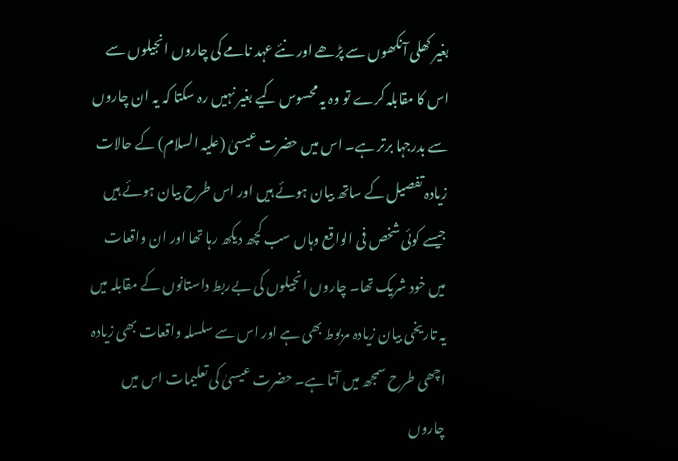بغیر کھلی آنکھوں سے پڑھے اور نئے عہد نامے کی چاروں انجیلوں سے اس کا مقابلہ کرے تو وہ یہ محسوس کیے بغیر نہیں رہ سکتا کہ یہ ان چاروں سے بدرجہا برتر ہے۔ اس میں حضرت عیسیٰ (علیہ السلام) کے حالات زیادہ تفصیل کے ساتھ بیان ہوئے ہیں اور اس طرح بیان ہوئے ہیں جیسے کوئی شخص فی الواقع وہاں سب کچھ دیکھ رہا تھا اور ان واقعات میں خود شریک تھا۔ چاروں انجیلوں کی بےربط داستانوں کے مقابلہ میں یہ تاریخی بیان زیادہ مربوط بھی ہے اور اس سے سلسلہ واقعات بھی زیادہ اچھی طرح سمجھ میں آتا ہے۔ حضرت عیسیٰ کی تعلیمات اس میں چاروں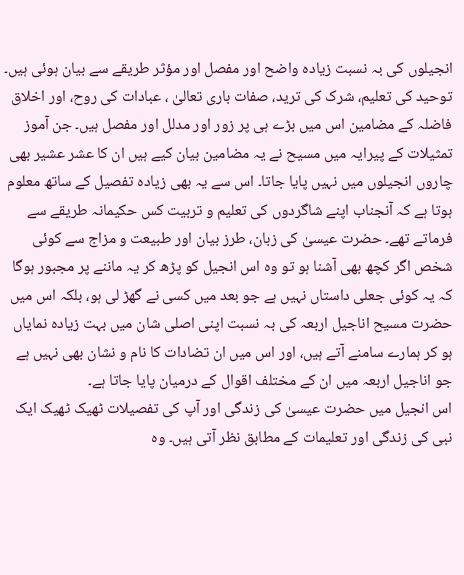انجیلوں کی بہ نسبت زیادہ واضح اور مفصل اور مؤثر طریقے سے بیان ہوئی ہیں۔ توحید کی تعلیم، شرک کی ترید، صفات باری تعالیٰ ، عبادات کی روح، اور اخلاق فاضلہ کے مضامین اس میں بڑے ہی پر زور اور مدلل اور مفصل ہیں۔ جن آموز تمثیلات کے پیرایہ میں مسیح نے یہ مضامین بیان کیے ہیں ان کا عشر عشیر بھی چاروں انجیلوں میں نہیں پایا جاتا۔ اس سے یہ بھی زیادہ تفصیل کے ساتھ معلوم ہوتا ہے کہ آنجناب اپنے شاگردوں کی تعلیم و تربیت کس حکیمانہ طریقے سے فرماتے تھے۔ حضرت عیسیٰ کی زبان، طرز بیان اور طبیعت و مزاج سے کوئی شخص اگر کچھ بھی آشنا ہو تو وہ اس انجیل کو پڑھ کر یہ ماننے پر مجبور ہوگا کہ یہ کوئی جعلی داستاں نہیں ہے جو بعد میں کسی نے گھڑ لی ہو، بلکہ اس میں حضرت مسیح اناجیل اربعہ کی بہ نسبت اپنی اصلی شان میں بہت زیادہ نمایاں ہو کر ہمارے سامنے آتے ہیں، اور اس میں ان تضادات کا نام و نشان بھی نہیں ہے جو اناجیل اربعہ میں ان کے مختلف اقوال کے درمیان پایا جاتا ہے۔
اس انجیل میں حضرت عیسیٰ کی زندگی اور آپ کی تفصیلات ٹھیک ٹھیک ایک نبی کی زندگی اور تعلیمات کے مطابق نظر آتی ہیں۔ وہ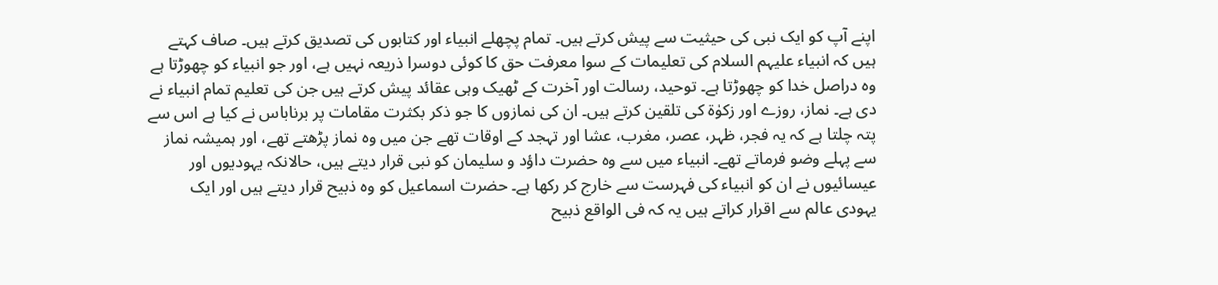اپنے آپ کو ایک نبی کی حیثیت سے پیش کرتے ہیں۔ تمام پچھلے انبیاء اور کتابوں کی تصدیق کرتے ہیں۔ صاف کہتے ہیں کہ انبیاء علیہم السلام کی تعلیمات کے سوا معرفت حق کا کوئی دوسرا ذریعہ نہیں ہے، اور جو انبیاء کو چھوڑتا ہے وہ دراصل خدا کو چھوڑتا ہے۔ توحید، رسالت اور آخرت کے ٹھیک وہی عقائد پیش کرتے ہیں جن کی تعلیم تمام انبیاء نے دی ہے۔ نماز، روزے اور زکوٰۃ کی تلقین کرتے ہیں۔ ان کی نمازوں کا جو ذکر بکثرت مقامات پر برناباس نے کیا ہے اس سے پتہ چلتا ہے کہ یہ فجر، ظہر، عصر، مغرب، عشا اور تہجد کے اوقات تھے جن میں وہ نماز پڑھتے تھے، اور ہمیشہ نماز سے پہلے وضو فرماتے تھے۔ انبیاء میں سے وہ حضرت داؤد و سلیمان کو نبی قرار دیتے ہیں، حالانکہ یہودیوں اور عیسائیوں نے ان کو انبیاء کی فہرست سے خارج کر رکھا ہے۔ حضرت اسماعیل کو وہ ذبیح قرار دیتے ہیں اور ایک یہودی عالم سے اقرار کراتے ہیں یہ کہ فی الواقع ذبیح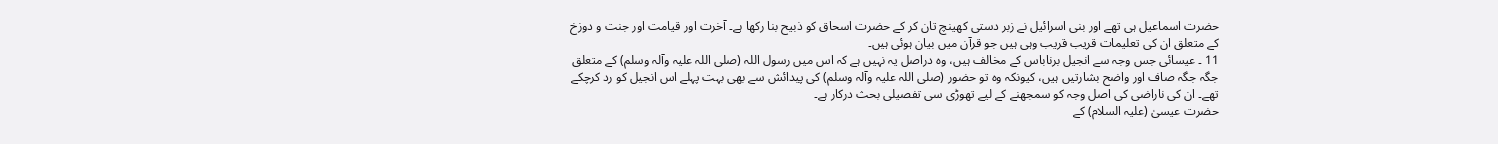حضرت اسماعیل ہی تھے اور بنی اسرائیل نے زبر دستی کھینچ تان کر کے حضرت اسحاق کو ذبیح بنا رکھا ہے۔ آخرت اور قیامت اور جنت و دوزخ کے متعلق ان کی تعلیمات قریب قریب وہی ہیں جو قرآن میں بیان ہوئی ہیں۔
11 ۔ عیسائی جس وجہ سے انجیل برناباس کے مخالف ہیں، وہ دراصل یہ نہیں ہے کہ اس میں رسول اللہ (صلی اللہ علیہ وآلہ وسلم) کے متعلق جگہ جگہ صاف اور واضح بشارتیں ہیں، کیونکہ وہ تو حضور (صلی اللہ علیہ وآلہ وسلم) کی پیدائش سے بھی بہت پہلے اس انجیل کو رد کرچکے تھے۔ ان کی ناراضی کی اصل وجہ کو سمجھنے کے لیے تھوڑی سی تفصیلی بحث درکار ہے۔
حضرت عیسیٰ (علیہ السلام) کے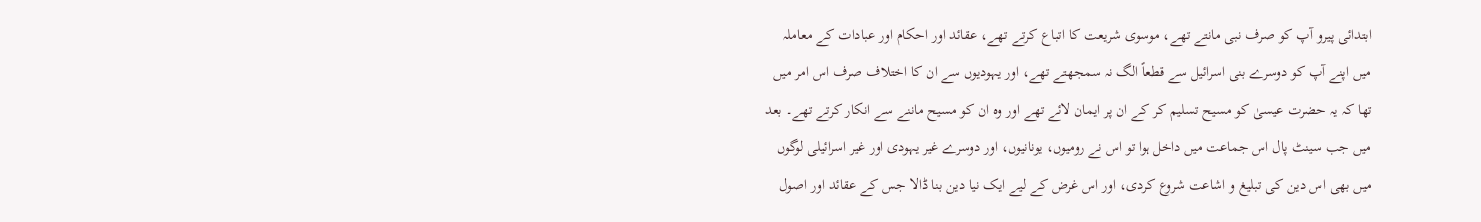ابتدائی پیرو آپ کو صرف نبی مانتے تھے، موسوی شریعت کا اتباع کرتے تھے، عقائد اور احکام اور عبادات کے معاملہ میں اپنے آپ کو دوسرے بنی اسرائیل سے قطعاً الگ نہ سمجھتے تھے، اور یہودیوں سے ان کا اختلاف صرف اس امر میں تھا کہ یہ حضرت عیسیٰ کو مسیح تسلیم کر کے ان پر ایمان لائے تھے اور وہ ان کو مسیح ماننے سے انکار کرتے تھے۔ بعد میں جب سینٹ پال اس جماعت میں داخل ہوا تو اس نے رومیوں، یونانیوں، اور دوسرے غیر یہودی اور غیر اسرائیلی لوگوں میں بھی اس دین کی تبلیغ و اشاعت شروع کردی، اور اس غرض کے لیے ایک نیا دین بنا ڈالا جس کے عقائد اور اصول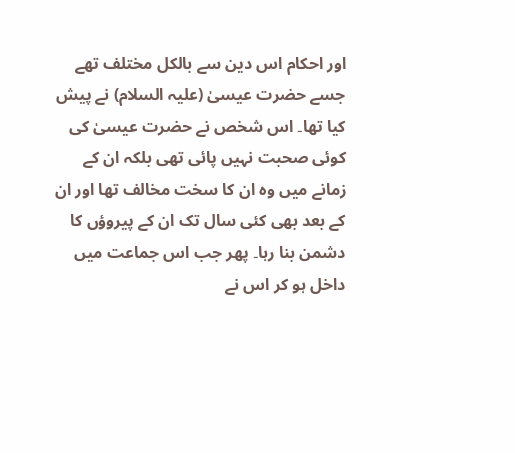اور احکام اس دین سے بالکل مختلف تھے جسے حضرت عیسیٰ (علیہ السلام) نے پیش کیا تھا۔ اس شخص نے حضرت عیسیٰ کی کوئی صحبت نہیں پائی تھی بلکہ ان کے زمانے میں وہ ان کا سخت مخالف تھا اور ان کے بعد بھی کئی سال تک ان کے پیروؤں کا دشمن بنا رہا۔ پھر جب اس جماعت میں داخل ہو کر اس نے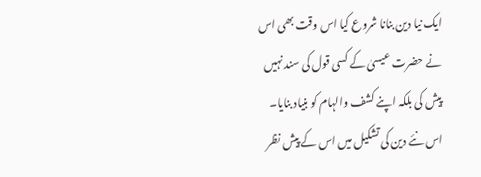ایک نیا دین بنانا شروع کیا اس وقت بھی اس نے حضرت عیسیٰ کے کسی قول کی سند نہیں پیش کی بلکہ اپنے کشف والہام کو بنیاد بنایا۔ اس نئے دین کی تشکیل میں اس کے پیش نظر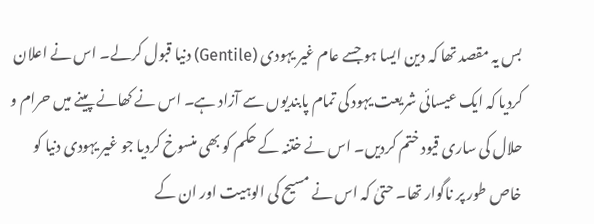بس یہ مقصد تھا کہ دین ایسا ہو جسے عام غیر یہودی (Gentile) دنیا قبول کرلے۔ اس نے اعلان کردیا کہ ایک عیسائی شریعت یہود کی تمام پابندیوں سے آزاد ہے۔ اس نے کھانے پینے میں حرام و حلال کی ساری قیود ختم کردیں۔ اس نے ختنہ کے حکم کو بھی منسوخ کردیا جو غیر یہودی دنیا کو خاص طور پر ناگوار تھا۔ حتیٰ کہ اس نے مسیح کی الوہیت اور ان کے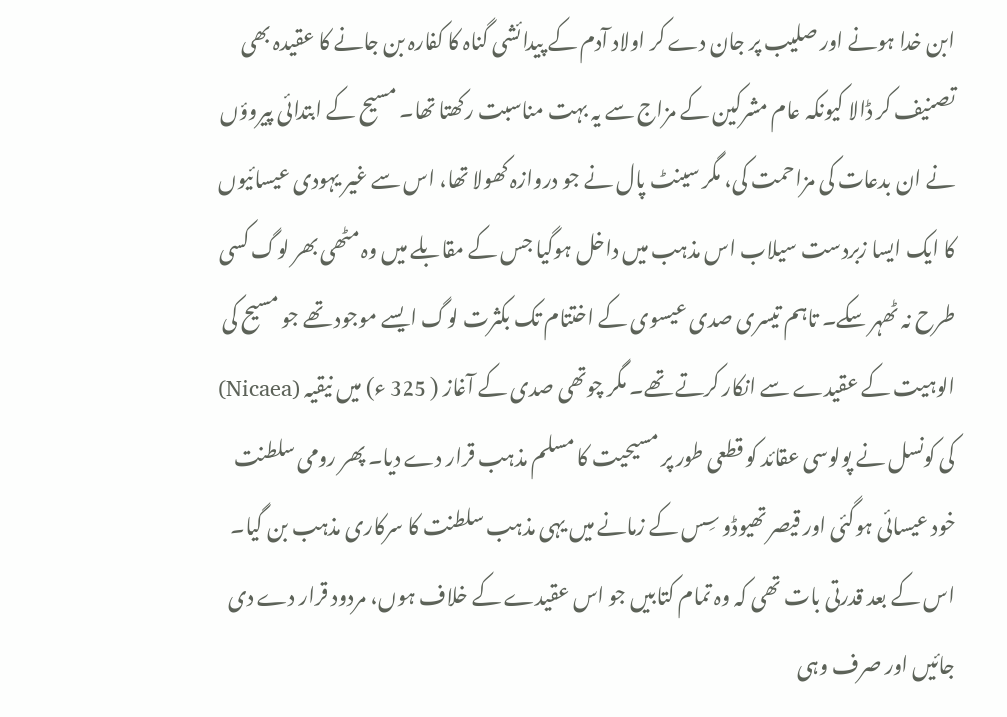ابن خدا ہونے اور صلیب پر جان دے کر اولاد آدم کے پیدائشی گناہ کا کفارہ بن جانے کا عقیدہ بھی تصنیف کر ڈالا کیونکہ عام مشرکین کے مزاج سے یہ بہت مناسبت رکھتا تھا۔ مسیح کے ابتدائی پیروؤں نے ان بدعات کی مزاحمت کی، مگر سینٹ پال نے جو دروازہ کھولا تھا، اس سے غیر یہودی عیسائیوں کا ایک ایسا زبردست سیلاب اس مذہب میں داخل ہوگیا جس کے مقابلے میں وہ مٹھی بھر لوگ کسی طرح نہ ٹھہر سکے۔ تاہم تیسری صدی عیسوی کے اختتام تک بکثرت لوگ ایسے موجود تھے جو مسیح کی الوہیت کے عقیدے سے انکار کرتے تھے۔ مگر چوتھی صدی کے آغاز ( 325 ء) میں نیقیہ (Nicaea) کی کونسل نے پولوسی عقائد کو قطعی طور پر مسیحیت کا مسلم مذہب قرار دے دیا۔ پھر رومی سلطنت خود عیسائی ہوگئی اور قیصر تھیوڈو سِس کے زمانے میں یہی مذہب سلطنت کا سرکاری مذہب بن گیا۔ اس کے بعد قدرتی بات تھی کہ وہ تمام کتابیں جو اس عقیدے کے خلاف ہوں، مردود قرار دے دی جائیں اور صرف وہی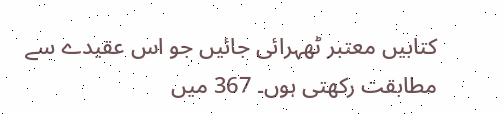کتابیں معتبر ٹھہرائی جائیں جو اس عقیدے سے مطابقت رکھتی ہوں۔ 367 میں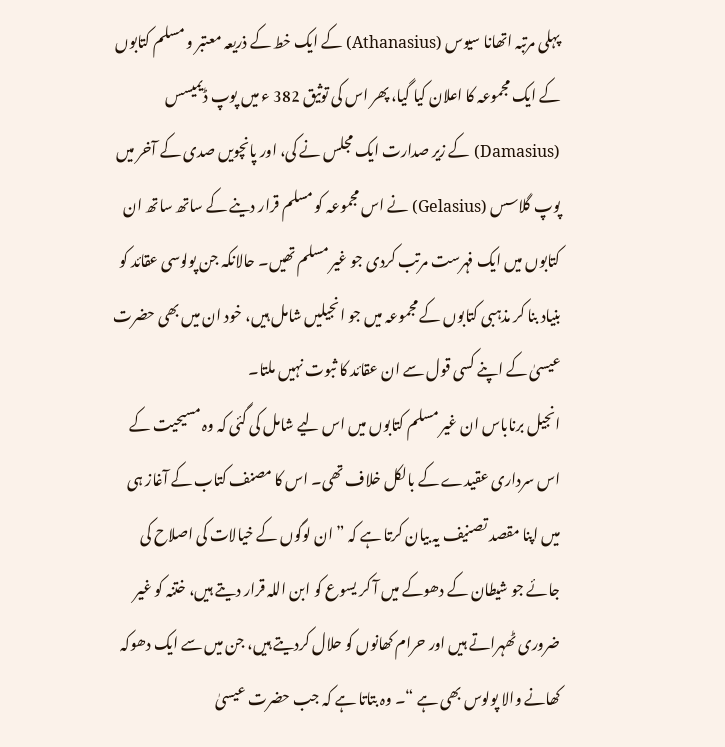پہلی مرتبہ اتھانا سیوس (Athanasius) کے ایک خط کے ذریعہ معتبر و مسلم کتابوں کے ایک مجموعہ کا اعلان کیا گیا، پھر اس کی توثیق 382 ء میں پوپ ڈیمیسس (Damasius) کے زیر صدارت ایک مجلس نے کی، اور پانچویں صدی کے آخر میں پوپ گلاسس (Gelasius) نے اس مجموعہ کو مسلم قرار دینے کے ساتھ ساتھ ان کتابوں میں ایک فہرست مرتب کردی جو غیر مسلم تھیں۔ حالانکہ جن پولوسی عقائد کو بنیاد بنا کر مذہبی کتابوں کے مجموعہ میں جو انجیلیں شامل ہیں، خود ان میں بھی حضرت عیسیٰ کے اپنے کسی قول سے ان عقائد کا ثبوت نہیں ملتا۔
انجیل برناباس ان غیر مسلم کتابوں میں اس لیے شامل کی گئی کہ وہ مسیحیت کے اس سرداری عقیدے کے بالکل خلاف تھی۔ اس کا مصنف کتاب کے آغاز ہی میں اپنا مقصد تصنیف یہ بیان کرتا ہے کہ ” ان لوگوں کے خیالات کی اصلاح کی جائے جو شیطان کے دھوکے میں آ کر یسوع کو ابن اللہ قرار دیتے ہیں، ختنہ کو غیر ضروری ٹھہراتے ہیں اور حرام کھانوں کو حلال کردیتے ہیں، جن میں سے ایک دھوکہ کھانے والا پولوس بھی ہے “۔ وہ بتاتا ہے کہ جب حضرت عیسیٰ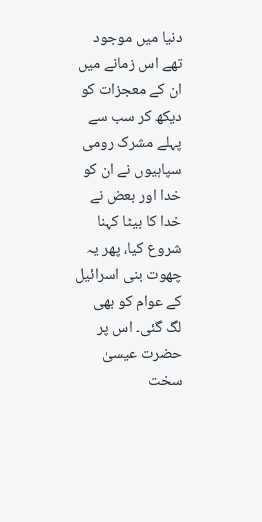دنیا میں موجود تھے اس زمانے میں ان کے معجزات کو دیکھ کر سب سے پہلے مشرک رومی سپاہیوں نے ان کو خدا اور بعض نے خدا کا بیٹا کہنا شروع کیا، پھر یہ چھوت بنی اسرائیل کے عوام کو بھی لگ گئی۔ اس پر حضرت عیسیٰ سخت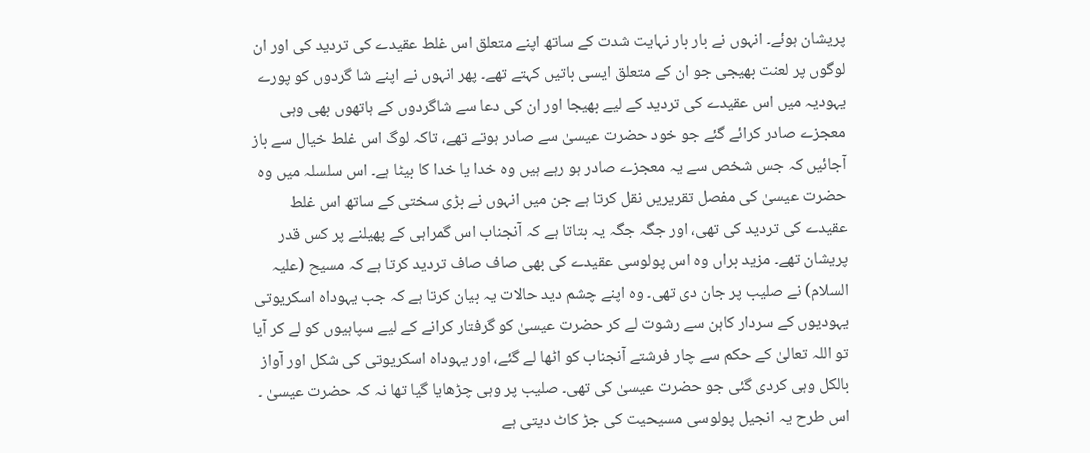پریشان ہوئے۔ انہوں نے بار بار نہایت شدت کے ساتھ اپنے متعلق اس غلط عقیدے کی تردید کی اور ان لوگوں پر لعنت بھیجی جو ان کے متعلق ایسی باتیں کہتے تھے۔ پھر انہوں نے اپنے شا گردوں کو پورے یہودیہ میں اس عقیدے کی تردید کے لیے بھیجا اور ان کی دعا سے شاگردوں کے ہاتھوں بھی وہی معجزے صادر کرائے گئے جو خود حضرت عیسیٰ سے صادر ہوتے تھے، تاکہ لوگ اس غلط خیال سے باز آجائیں کہ جس شخص سے یہ معجزے صادر ہو رہے ہیں وہ خدا یا خدا کا بیٹا ہے۔ اس سلسلہ میں وہ حضرت عیسیٰ کی مفصل تقریریں نقل کرتا ہے جن میں انہوں نے بڑی سختی کے ساتھ اس غلط عقیدے کی تردید کی تھی، اور جگہ جگہ یہ بتاتا ہے کہ آنجناب اس گمراہی کے پھیلنے پر کس قدر پریشان تھے۔ مزید براں وہ اس پولوسی عقیدے کی بھی صاف صاف تردید کرتا ہے کہ مسیح (علیہ السلام) نے صلیب پر جان دی تھی۔ وہ اپنے چشم دید حالات یہ بیان کرتا ہے کہ جب یہوداہ اسکریوتی یہودیوں کے سردار کاہن سے رشوت لے کر حضرت عیسیٰ کو گرفتار کرانے کے لیے سپاہیوں کو لے کر آیا تو اللہ تعالیٰ کے حکم سے چار فرشتے آنجناب کو اٹھا لے گئے، اور یہوداہ اسکریوتی کی شکل اور آواز بالکل وہی کردی گئی جو حضرت عیسیٰ کی تھی۔ صلیب پر وہی چڑھایا گیا تھا نہ کہ حضرت عیسیٰ ۔ اس طرح یہ انجیل پولوسی مسیحیت کی جڑ کاٹ دیتی ہے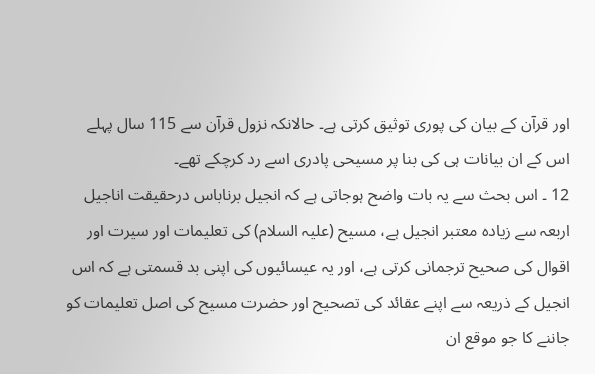اور قرآن کے بیان کی پوری توثیق کرتی ہے۔ حالانکہ نزول قرآن سے 115 سال پہلے اس کے ان بیانات ہی کی بنا پر مسیحی پادری اسے رد کرچکے تھے۔
12 ۔ اس بحث سے یہ بات واضح ہوجاتی ہے کہ انجیل برناباس درحقیقت اناجیل اربعہ سے زیادہ معتبر انجیل ہے، مسیح (علیہ السلام) کی تعلیمات اور سیرت اور اقوال کی صحیح ترجمانی کرتی ہے، اور یہ عیسائیوں کی اپنی بد قسمتی ہے کہ اس انجیل کے ذریعہ سے اپنے عقائد کی تصحیح اور حضرت مسیح کی اصل تعلیمات کو جاننے کا جو موقع ان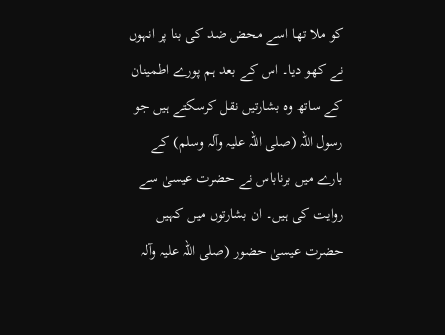کو ملا تھا اسے محض ضد کی بنا پر انہوں نے کھو دیا۔ اس کے بعد ہم پورے اطمینان کے ساتھ وہ بشارتیں نقل کرسکتے ہیں جو رسول اللہ (صلی اللہ علیہ وآلہ وسلم) کے بارے میں برناباس نے حضرت عیسیٰ سے روایت کی ہیں۔ ان بشارتوں میں کہیں حضرت عیسیٰ حضور (صلی اللہ علیہ وآلہ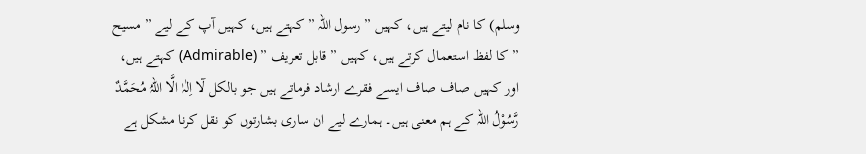وسلم) کا نام لیتے ہیں، کہیں ” رسول اللہ ” کہتے ہیں، کہیں آپ کے لیے ” مسیح ” کا لفظ استعمال کرتے ہیں، کہیں ” قابل تعریف ” (Admirable) کہتے ہیں، اور کہیں صاف صاف ایسے فقرے ارشاد فرماتے ہیں جو بالکل لٓا اِلٰہٰ الَّا اللہُ مُحَمَّدٌ رَّسُوْلُ اللہ کے ہم معنی ہیں۔ ہمارے لیے ان ساری بشارتوں کو نقل کرنا مشکل ہے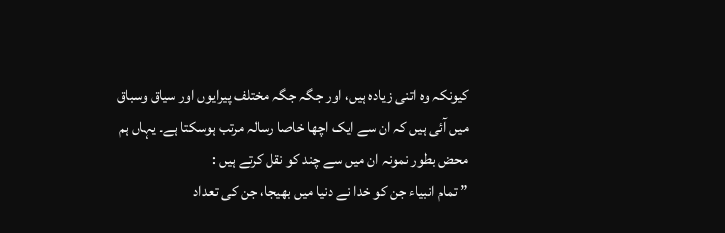کیونکہ وہ اتنی زیادہ ہیں، اور جگہ جگہ مختلف پیرایوں اور سیاق وسباق میں آئی ہیں کہ ان سے ایک اچھا خاصا رسالہ مرتب ہوسکتا ہے۔ یہاں ہم محض بطور نمونہ ان میں سے چند کو نقل کرتے ہیں :
” تمام انبیاء جن کو خدا نے دنیا میں بھیجا، جن کی تعداد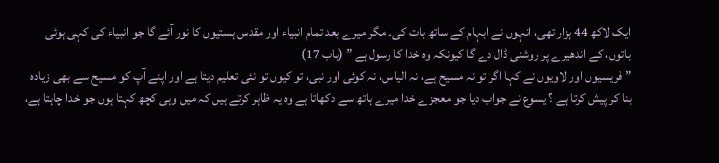ایک لاکھ 44 ہزار تھی، انہوں نے ابہام کے ساتھ بات کی۔ مگر میرے بعد تمام انبیاء اور مقدس ہستیوں کا نور آئے گا جو انبیاء کی کہی ہوئی باتوں، کے اندھیرے پر روشنی ڈال دے گا کیونکہ وہ خدا کا رسول ہے ” (باب 17)
” فریسیوں اور لاویوں نے کہا اگر تو نہ مسیح ہے، نہ الیاس، نہ کوئی اور نبی، تو کیوں تو نئی تعلیم دیتا ہے اور اپنے آپ کو مسیح سے بھی زیادہ بنا کر پیش کرتا ہے ؟ یسوع نے جواب دیا جو معجزے خدا میرے ہاتھ سے دکھاتا ہے وہ یہ ظاہر کرتے ہیں کہ میں وہی کچھ کہتا ہوں جو خدا چاہتا ہے،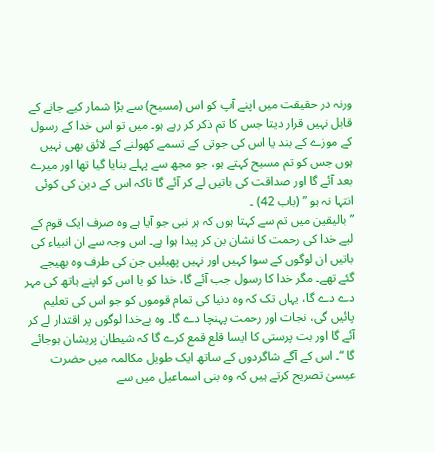ورنہ در حقیقت میں اپنے آپ کو اس (مسیح) سے بڑا شمار کیے جانے کے قابل نہیں قرار دیتا جس کا تم ذکر کر رہے ہو۔ میں تو اس خدا کے رسول کے موزے کے بند یا اس کی جوتی کے تسمے کھولنے کے لائق بھی نہیں ہوں جس کو تم مسیح کہتے ہو، جو مجھ سے پہلے بنایا گیا تھا اور میرے بعد آئے گا اور صداقت کی باتیں لے کر آئے گا تاکہ اس کے دین کی کوئی انتہا نہ ہو ” (باب 42) ۔
” بالیقین میں تم سے کہتا ہوں کہ ہر نبی جو آیا ہے وہ صرف ایک قوم کے لیے خدا کی رحمت کا نشان بن کر پیدا ہوا ہے۔ اس وجہ سے ان انبیاء کی باتیں ان لوگوں کے سوا کہیں اور نہیں پھیلیں جن کی طرف وہ بھیجے گئے تھے۔ مگر خدا کا رسول جب آئے گا، خدا کو یا اس کو اپنے ہاتھ کی مہر دے دے گا، یہاں تک کہ وہ دنیا کی تمام قوموں کو جو اس کی تعلیم پائیں گی، نجات اور رحمت پہنچا دے گا۔ وہ بےخدا لوگوں پر اقتدار لے کر آئے گا اور بت پرستی کا ایسا قلع قمع کرے گا کہ شیطان پریشان ہوجائے گا “۔ اس کے آگے شاگردوں کے ساتھ ایک طویل مکالمہ میں حضرت عیسیٰ تصریح کرتے ہیں کہ وہ بنی اسماعیل میں سے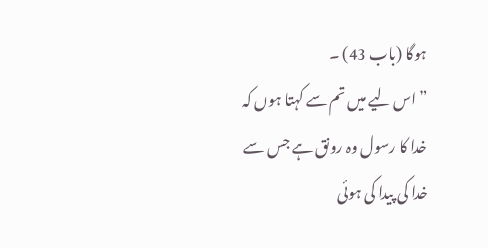ہوگا (باب 43) ۔
” اس لیے میں تم سے کہتا ہوں کہ خدا کا رسول وہ رونق ہے جس سے خدا کی پیدا کی ہوئی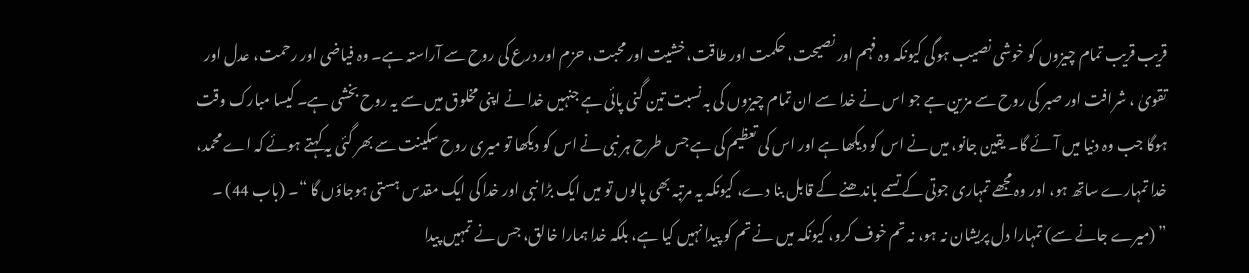قریب قریب تمام چیزوں کو خوشی نصیب ہوگی کیونکہ وہ فہم اور نصیحت، حکمت اور طاقت، خشیت اور محبت، حزم اور درع کی روح سے آراستہ ہے۔ وہ فیاضی اور رحمت، عدل اور تقویٰ ، شرافت اور صبر کی روح سے مزین ہے جو اس نے خدا سے ان تمام چیزوں کی بہ نسبت تین گنی پائی ہے جنہیں خدا نے اپنی مخلوق میں سے یہ روح بخشی ہے۔ کیسا مبارک وقت ہوگا جب وہ دنیا میں آئے گا۔ یقین جانو، میں نے اس کو دیکھا ہے اور اس کی تعظیم کی ہے جس طرح ہر نبی نے اس کو دیکھا تو میری روح سکینت سے بھر گئی یہ کہتے ہوئے کہ اے محمد، خدا تمہارے ساتھ ہو، اور وہ مجھے تمہاری جوتی کے تسمے باندھنے کے قابل بنا دے، کیونکہ یہ مرتبہ بھی پالوں تو میں ایک بڑا نبی اور خدا کی ایک مقدس ہستی ہوجاؤں گا “۔ (باب 44) ۔
” (میرے جانے سے) تمہارا دل پریشان نہ ہو، نہ تم خوف کرو، کیونکہ میں نے تم کو پیدا نہیں کیا ہے، بلکہ خدا ہمارا خالق، جس نے تمہیں پیدا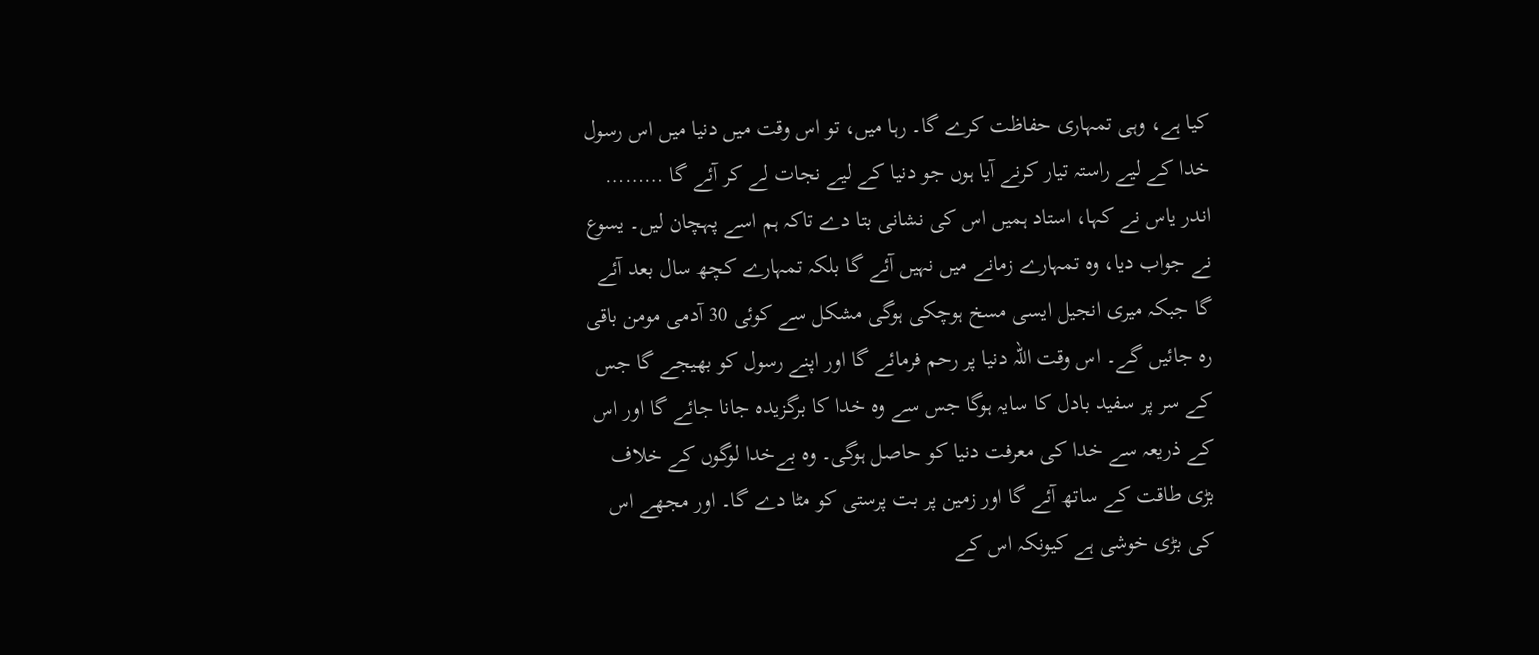کیا ہے، وہی تمہاری حفاظت کرے گا۔ رہا میں، تو اس وقت میں دنیا میں اس رسول خدا کے لیے راستہ تیار کرنے آیا ہوں جو دنیا کے لیے نجات لے کر آئے گا ……… اندر یاس نے کہا، استاد ہمیں اس کی نشانی بتا دے تاکہ ہم اسے پہچان لیں۔ یسوع نے جواب دیا، وہ تمہارے زمانے میں نہیں آئے گا بلکہ تمہارے کچھ سال بعد آئے گا جبکہ میری انجیل ایسی مسخ ہوچکی ہوگی مشکل سے کوئی 30 آدمی مومن باقی رہ جائیں گے۔ اس وقت اللہ دنیا پر رحم فرمائے گا اور اپنے رسول کو بھیجے گا جس کے سر پر سفید بادل کا سایہ ہوگا جس سے وہ خدا کا برگزیدہ جانا جائے گا اور اس کے ذریعہ سے خدا کی معرفت دنیا کو حاصل ہوگی۔ وہ بےخدا لوگوں کے خلاف بڑی طاقت کے ساتھ آئے گا اور زمین پر بت پرستی کو مٹا دے گا۔ اور مجھے اس کی بڑی خوشی ہے کیونکہ اس کے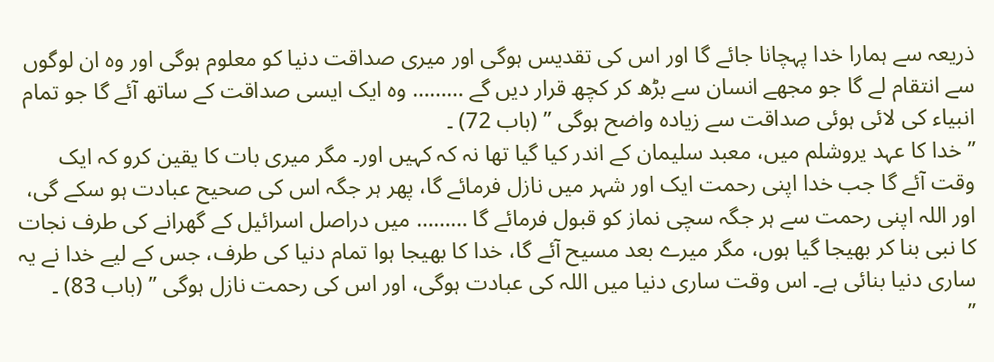ذریعہ سے ہمارا خدا پہچانا جائے گا اور اس کی تقدیس ہوگی اور میری صداقت دنیا کو معلوم ہوگی اور وہ ان لوگوں سے انتقام لے گا جو مجھے انسان سے بڑھ کر کچھ قرار دیں گے ……… وہ ایک ایسی صداقت کے ساتھ آئے گا جو تمام انبیاء کی لائی ہوئی صداقت سے زیادہ واضح ہوگی ” (باب 72) ۔
” خدا کا عہد یروشلم میں، معبد سلیمان کے اندر کیا گیا تھا نہ کہ کہیں اور۔ مگر میری بات کا یقین کرو کہ ایک وقت آئے گا جب خدا اپنی رحمت ایک اور شہر میں نازل فرمائے گا، پھر ہر جگہ اس کی صحیح عبادت ہو سکے گی، اور اللہ اپنی رحمت سے ہر جگہ سچی نماز کو قبول فرمائے گا ……… میں دراصل اسرائیل کے گھرانے کی طرف نجات کا نبی بنا کر بھیجا گیا ہوں، مگر میرے بعد مسیح آئے گا، خدا کا بھیجا ہوا تمام دنیا کی طرف، جس کے لیے خدا نے یہ ساری دنیا بنائی ہے۔ اس وقت ساری دنیا میں اللہ کی عبادت ہوگی، اور اس کی رحمت نازل ہوگی ” (باب 83) ۔
”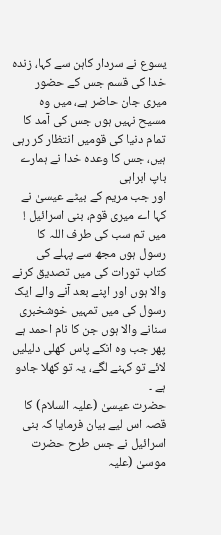یسوع نے سردار کاہن سے کہا، زندہ خدا کی قسم جس کے حضور میری جان حاضر ہے، میں وہ مسیح نہیں ہوں جس کی آمد کا تمام دنیا کی قومیں انتظار کر رہی ہیں، جس کا وعدہ خدا نے ہمارے باپ ابراہی
اور جب مریم کے بیٹے عیسیٰ نے کہا اے میری قوم، بنی اسرائیل ! میں تم سب کی طرف اللہ کا رسول ہوں مجھ سے پہلے کی کتاب تورات کی میں تصدیق کرنے والا ہوں اور اپنے بعد آنے والے ایک رسول کی میں تمہیں خوشخبری سنانے والا ہوں جن کا نام احمد ہے پھر جب وہ انکے پاس کھلی دلیلیں لائے تو کہنے لگے، یہ تو کھلا جادو ہے ۔
حضرت عیسیٰ (علیہ السلام) کا قصہ اس لیے بیان فرمایا کہ بنی اسرائیل نے جس طرح حضرت موسیٰ (علیہ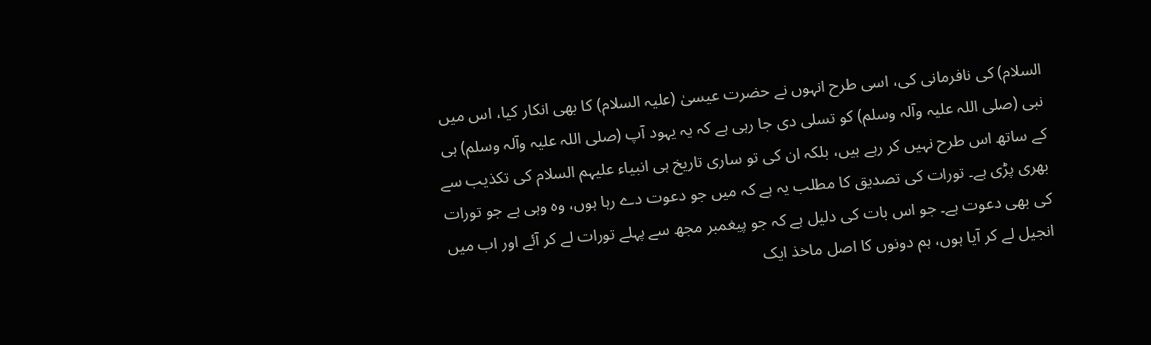السلام) کی نافرمانی کی، اسی طرح انہوں نے حضرت عیسیٰ (علیہ السلام) کا بھی انکار کیا، اس میں نبی (صلی اللہ علیہ وآلہ وسلم) کو تسلی دی جا رہی ہے کہ یہ یہود آپ (صلی اللہ علیہ وآلہ وسلم) ہی کے ساتھ اس طرح نہیں کر رہے ہیں، بلکہ ان کی تو ساری تاریخ ہی انبیاء علیہم السلام کی تکذیب سے بھری پڑی ہے۔ تورات کی تصدیق کا مطلب یہ ہے کہ میں جو دعوت دے رہا ہوں، وہ وہی ہے جو تورات کی بھی دعوت ہے۔ جو اس بات کی دلیل ہے کہ جو پیغمبر مجھ سے پہلے تورات لے کر آئے اور اب میں انجیل لے کر آیا ہوں، ہم دونوں کا اصل ماخذ ایک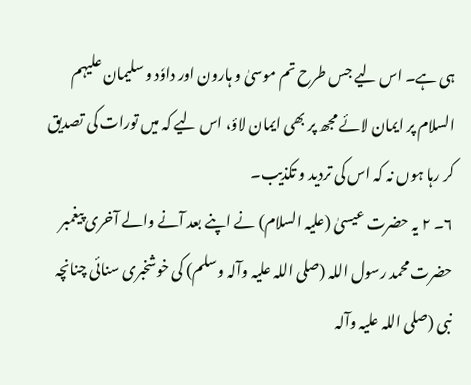ہی ہے۔ اس لیے جس طرح تم موسیٰ و ہارون اور داوٗد و سلیمان علیہم السلام پر ایمان لائے مجھ پر بھی ایمان لاؤ، اس لیے کہ میں تورات کی تصدیق کر رہا ہوں نہ کہ اس کی تردید و تکذیب۔
٦۔ ٢ یہ حضرت عیسیٰ (علیہ السلام) نے اپنے بعد آنے والے آخری پیغمبر حضرت محمد رسول اللہ (صلی اللہ علیہ وآلہ وسلم) کی خوشخبری سنائی چنانچہ نبی (صلی اللہ علیہ وآلہ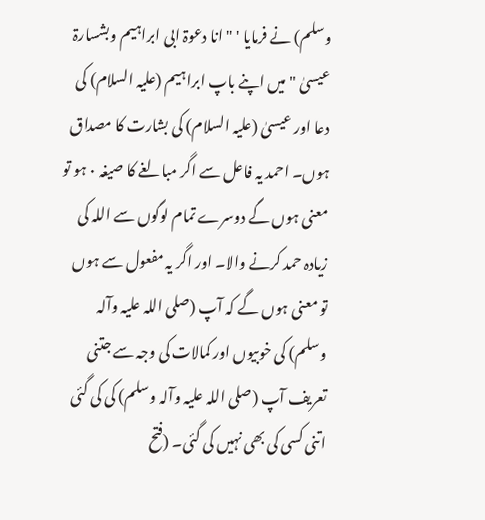وسلم) نے فرمایا ' " انا دعوۃ ابی ابراہیم وبشسارۃ عیسیٰ " میں اپنے باپ ابراہیم (علیہ السلام) کی دعا اور عیسیٰ (علیہ السلام) کی بشارت کا مصداق ہوں۔ احمد یہ فاعل سے اگر مبالغے کا صیغہ ٠ ہو تو معنی ہوں گے دوسرے تمام لوگوں سے اللہ کی زیادہ حمد کرنے والا۔ اور اگر یہ مفعول سے ہوں تو معنی ہوں گے کہ آپ (صلی اللہ علیہ وآلہ وسلم) کی خوبیوں اور کمالات کی وجہ سے جتنی تعریف آپ (صلی اللہ علیہ وآلہ وسلم) کی کی گئی اتنی کسی کی بھی نہیں کی گئی۔ (فتح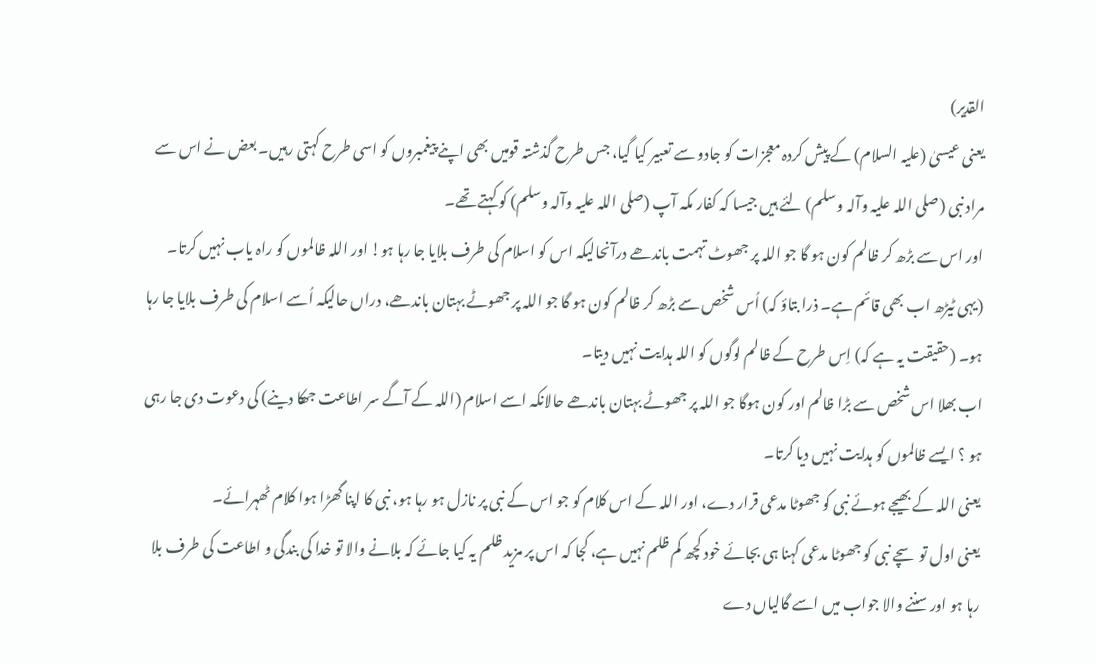القدیر)
یعنی عیسیٰ (علیہ السلام) کے پیش کردہ معجزات کو جادو سے تعبیر کیا گیا، جس طرح گذشتہ قومیں بھی اپنے پیغمبروں کو اسی طرح کہتی رہیں۔ بعض نے اس سے مراد نبی (صلی اللہ علیہ وآلہ وسلم) لئے ہیں جیسا کہ کفار مکہ آپ (صلی اللہ علیہ وآلہ وسلم) کو کہتے تھے۔
اور اس سے بڑھ کر ظالم کون ہو گا جو اللہ پر جھوٹ تہمت باندھے درآنحالیکہ اس کو اسلام کی طرف بلایا جا رہا ہو! اور اللہ ظالموں کو راہ یاب نہیں کرتا۔
(یہی ٹیڑھ اب بھی قائم ہے۔ ذرا بتاؤ کہ) اُس شخص سے بڑھ کر ظالم کون ہو گا جو اللہ پر جھوٹے بہتان باندھے، دراں حالیکہ اُسے اسلام کی طرف بلایا جا رہا ہو۔ (حقیقت یہ ہے کہ) اِس طرح کے ظالم لوگوں کو اللہ ہدایت نہیں دیتا۔
اب بھلا اس شخص سے بڑا ظالم اور کون ہوگا جو اللہ پر جھوٹے بہتان باندھے حالانکہ اسے اسلام (اللہ کے آگے سر اطاعت جھکا دینے) کی دعوت دی جا رہی ہو ؟ ایسے ظالموں کو ہدایت نہیں دیا کرتا۔
یعنی اللہ کے بھیجے ہوئے نبی کو جھوٹا مدعی قرار دے، اور اللہ کے اس کلام کو جو اس کے نبی پر نازل ہو رہا ہو، نبی کا اپنا گھڑا ہوا کلام ٹھہرائے۔
یعنی اول تو سچے نبی کو جھوٹا مدعی کہنا ہی بجائے خود کچھ کم ظلم نہیں ہے، کجا کہ اس پر مزید ظلم یہ کیا جائے کہ بلانے والا تو خدا کی بندگی و اطاعت کی طرف بلا رہا ہو اور سننے والا جواب میں اسے گالیاں دے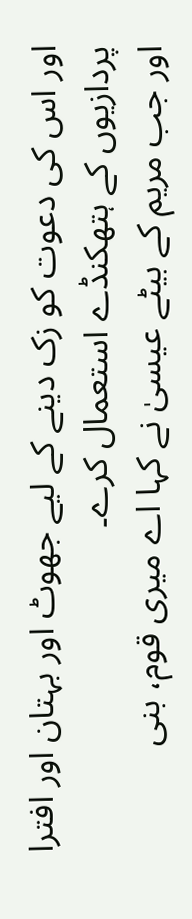اور اس کی دعوت کو زک دینے کے لیے جھوٹ اور بہتان اور افترا پردازیوں کے ہتھکنڈے استعمال کرے۔
اور جب مریم کے بیٹے عیسیٰ نے کہا اے میری قوم، بنی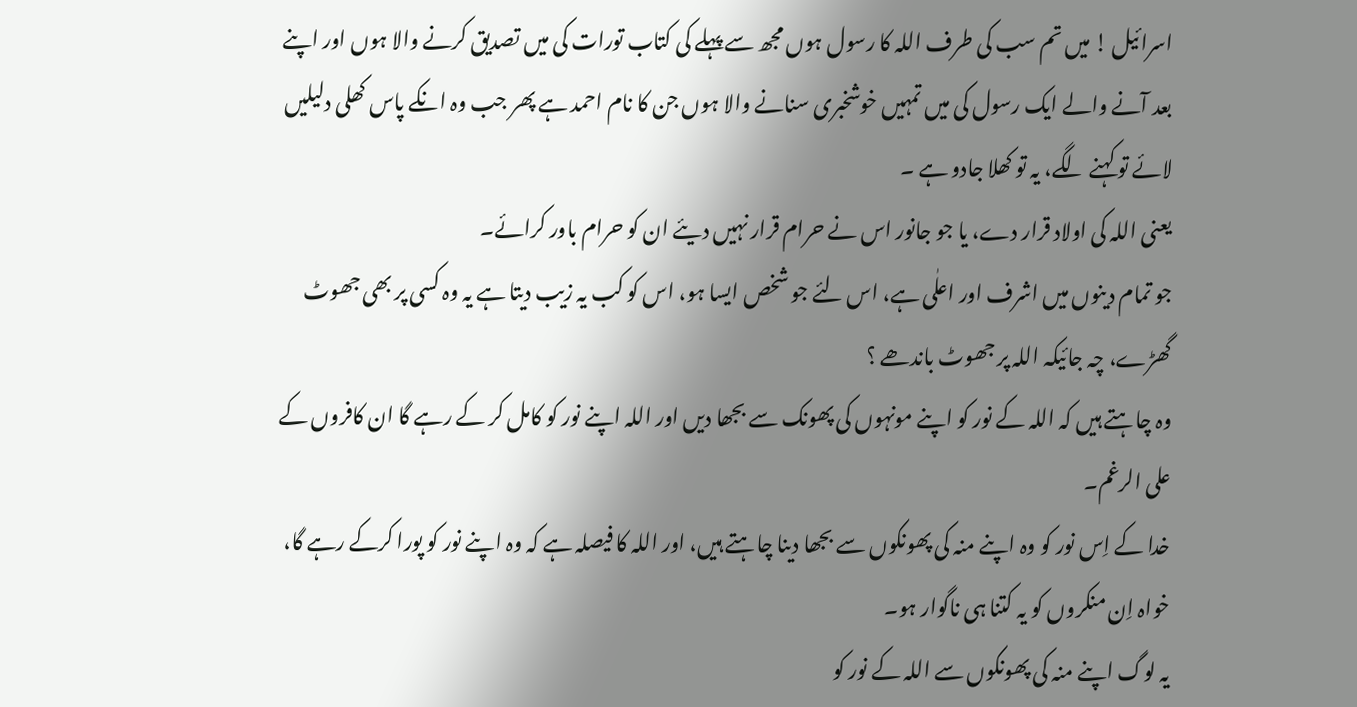اسرائیل ! میں تم سب کی طرف اللہ کا رسول ہوں مجھ سے پہلے کی کتاب تورات کی میں تصدیق کرنے والا ہوں اور اپنے بعد آنے والے ایک رسول کی میں تمہیں خوشخبری سنانے والا ہوں جن کا نام احمد ہے پھر جب وہ انکے پاس کھلی دلیلیں لائے تو کہنے لگے، یہ تو کھلا جادو ہے ۔
یعنی اللہ کی اولاد قرار دے، یا جو جانور اس نے حرام قرار نہیں دیئے ان کو حرام باور کرائے۔
جو تمام دینوں میں اشرف اور اعلٰی ہے، اس لئے جو شخص ایسا ہو، اس کو کب یہ زیب دیتا ہے یہ وہ کسی پر بھی جھوٹ گھڑے، چہ جائیکہ اللہ پر جھوٹ باندھے ؟
وہ چاہتے ہیں کہ اللہ کے نور کو اپنے مونہوں کی پھونک سے بجھا دیں اور اللہ اپنے نور کو کامل کر کے رہے گا ان کافروں کے علی الرغم۔
خدا کے اِس نور کو وہ اپنے منہ کی پھونکوں سے بجھا دینا چاہتے ہیں، اور اللہ کا فیصلہ ہے کہ وہ اپنے نور کو پورا کرکے رہے گا، خواہ اِن منکروں کو یہ کتنا ہی ناگوار ہو۔
یہ لوگ اپنے منہ کی پھونکوں سے اللہ کے نور کو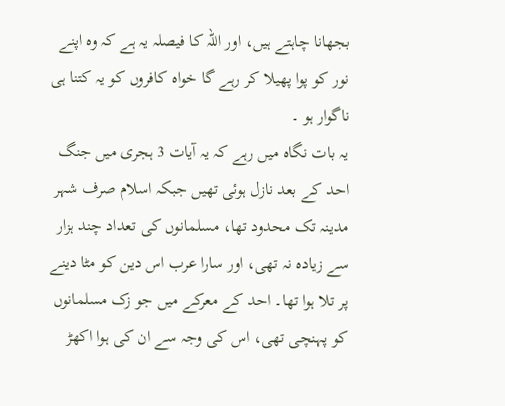بجھانا چاہتے ہیں، اور اللہ کا فیصلہ یہ ہے کہ وہ اپنے نور کو پوا پھیلا کر رہے گا خواہ کافروں کو یہ کتنا ہی ناگوار ہو ۔
یہ بات نگاہ میں رہے کہ یہ آیات 3 ہجری میں جنگ احد کے بعد نازل ہوئی تھیں جبکہ اسلام صرف شہر مدینہ تک محدود تھا، مسلمانوں کی تعداد چند ہزار سے زیادہ نہ تھی، اور سارا عرب اس دین کو مٹا دینے پر تلا ہوا تھا۔ احد کے معرکے میں جو زک مسلمانوں کو پہنچی تھی، اس کی وجہ سے ان کی ہوا اکھڑ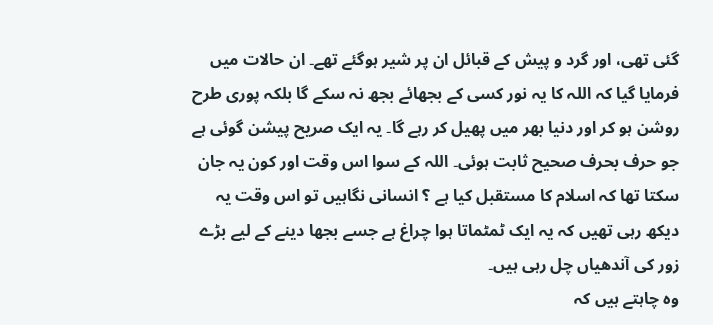گئی تھی، اور گرد و پیش کے قبائل ان پر شیر ہوگئے تھے۔ ان حالات میں فرمایا گیا کہ اللہ کا یہ نور کسی کے بجھائے بجھ نہ سکے گا بلکہ پوری طرح روشن ہو کر اور دنیا بھر میں پھیل کر رہے گا۔ یہ ایک صریح پیشن گوئی ہے جو حرف بحرف صحیح ثابت ہوئی۔ اللہ کے سوا اس وقت اور کون یہ جان سکتا تھا کہ اسلام کا مستقبل کیا ہے ؟ انسانی نگاہیں تو اس وقت یہ دیکھ رہی تھیں کہ یہ ایک ٹمٹماتا ہوا چراغ ہے جسے بجھا دینے کے لیے بڑے زور کی آندھیاں چل رہی ہیں۔
وہ چاہتے ہیں کہ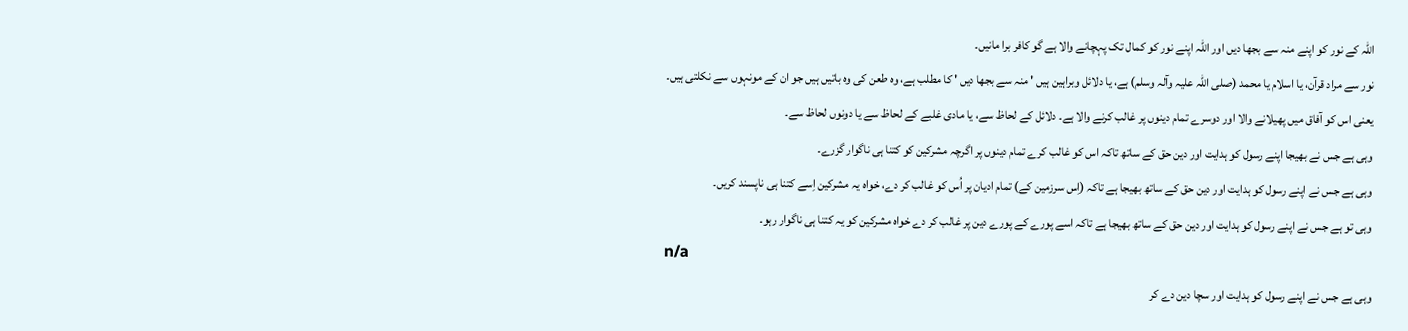اللہ کے نور کو اپنے منہ سے بجھا دیں اور اللہ اپنے نور کو کمال تک پہچانے والا ہے گو کافر برا مانیں۔
نور سے مراد قرآن، یا اسلام یا محمد (صلی اللہ علیہ وآلہ وسلم) ہے، یا دلائل وبراہین ہیں ' منہ سے بجھا دیں ' کا مطلب ہے، وہ طعن کی وہ باتیں ہیں جو ان کے مونہوں سے نکلتی ہیں۔
یعنی اس کو آفاق میں پھیلانے والا اور دوسرے تمام دینوں پر غالب کرنے والا ہے۔ دلائل کے لحاظ سے، یا مادی غلبے کے لحاظ سے یا دونوں لحاظ سے۔
وہی ہے جس نے بھیجا اپنے رسول کو ہدایت اور دین حق کے ساتھ تاکہ اس کو غالب کرے تمام دینوں پر اگرچہ مشرکین کو کتنا ہی ناگوار گزرے۔
وہی ہے جس نے اپنے رسول کو ہدایت اور دین حق کے ساتھ بھیجا ہے تاکہ (اِس سرزمین کے) تمام ادیان پر اُس کو غالب کر دے، خواہ یہ مشرکین اِسے کتنا ہی ناپسند کریں۔
وہی تو ہے جس نے اپنے رسول کو ہدایت اور دین حق کے ساتھ بھیجا ہے تاکہ اسے پورے کے پورے دین پر غالب کر دے خواہ مشرکین کو یہ کتنا ہی ناگوار رہو۔
n/a
وہی ہے جس نے اپنے رسول کو ہدایت اور سچا دین دے کر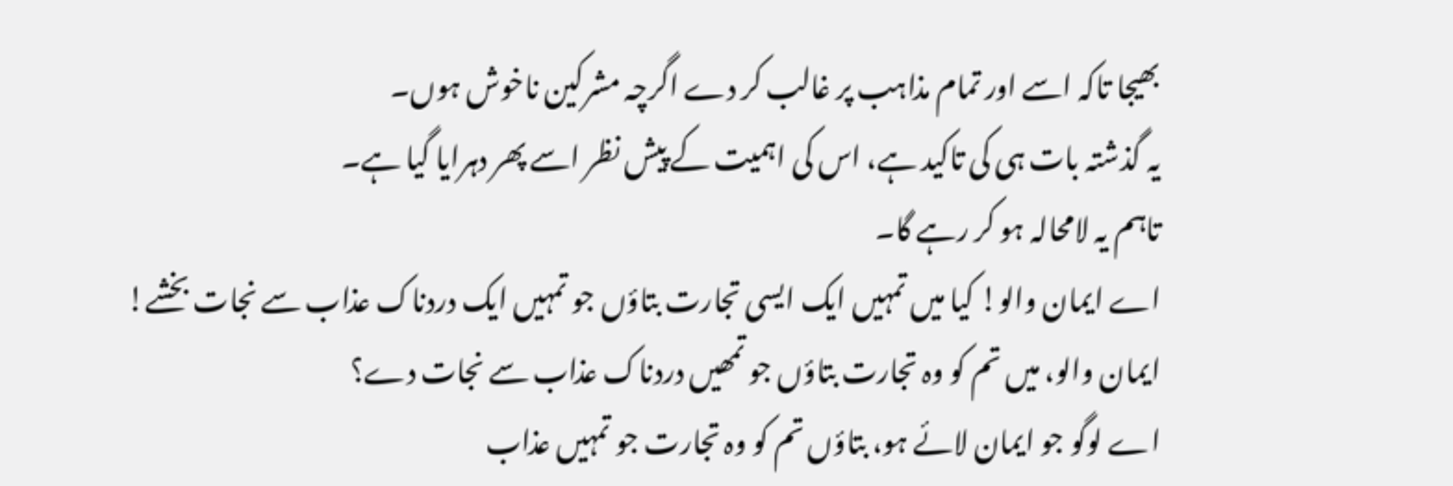بھیجا تاکہ اسے اور تمام مذاہب پر غالب کر دے اگرچہ مشرکین ناخوش ہوں۔
یہ گذشتہ بات ہی کی تاکید ہے، اس کی اہمیت کے پیش نظر اسے پھر دہرایا گیا ہے۔
تاہم یہ لامحالہ ہو کر رہے گا۔
اے ایمان والو! کیا میں تمہیں ایک ایسی تجارت بتاؤں جو تمہیں ایک دردناک عذاب سے نجات بخشے!
ایمان والو، میں تم کو وہ تجارت بتاؤں جو تمھیں دردناک عذاب سے نجات دے؟
اے لوگو جو ایمان لائے ہو، بتاؤں تم کو وہ تجارت جو تمہیں عذاب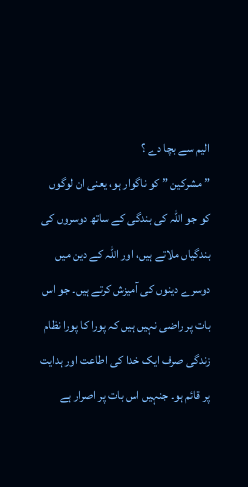الیم سے بچا دے ؟
” مشرکین ” کو ناگوار ہو، یعنی ان لوگوں کو جو اللہ کی بندگی کے ساتھ دوسروں کی بندگیاں ملاتے ہیں، اور اللہ کے دین میں دوسرے دینوں کی آمیزش کرتے ہیں۔ جو اس بات پر راضی نہیں ہیں کہ پورا کا پورا نظام زندگی صرف ایک خدا کی اطاعت اور ہدایت پر قائم ہو۔ جنہیں اس بات پر اصرار ہے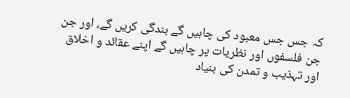کہ جس جس معبود کی چاہیں گے بندگی کریں گے، اور جن جن فلسفوں اور نظریات پر چاہیں گے اپنے عقائد و اخلاق اور تہذیب و تمدن کی بنیاد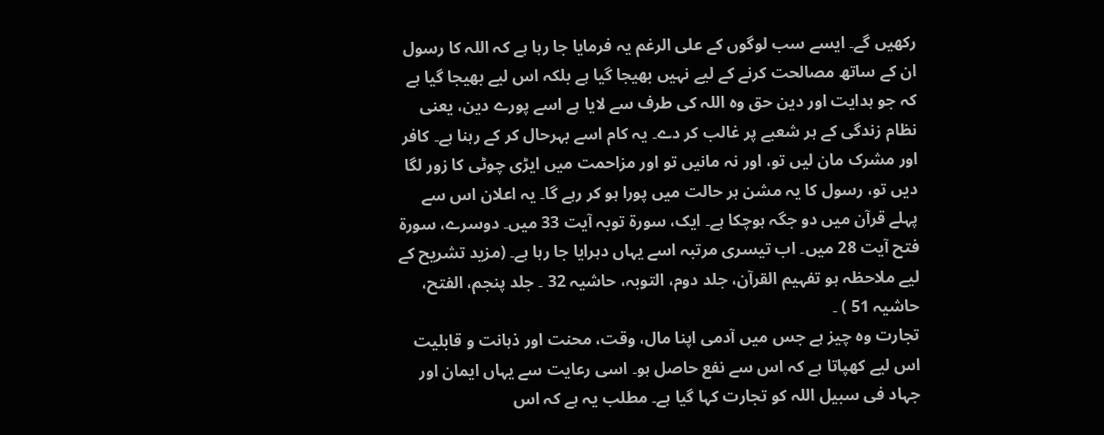رکھیں گے۔ ایسے سب لوگوں کے علی الرغم یہ فرمایا جا رہا ہے کہ اللہ کا رسول ان کے ساتھ مصالحت کرنے کے لیے نہیں بھیجا گیا ہے بلکہ اس لیے بھیجا گیا ہے کہ جو ہدایت اور دین حق وہ اللہ کی طرف سے لایا ہے اسے پورے دین، یعنی نظام زندگی کے ہر شعبے پر غالب کر دے۔ یہ کام اسے بہرحال کر کے رہنا ہے۔ کافر اور مشرک مان لیں تو، اور نہ مانیں تو اور مزاحمت میں ایڑی چوٹی کا زور لگا دیں تو، رسول کا یہ مشن ہر حالت میں پورا ہو کر رہے گا۔ یہ اعلان اس سے پہلے قرآن میں دو جگہ ہوچکا ہے۔ ایک، سورة توبہ آیت 33 میں۔ دوسرے، سورة فتح آیت 28 میں۔ اب تیسری مرتبہ اسے یہاں دہرایا جا رہا ہے۔ (مزید تشریح کے لیے ملاحظہ ہو تفہیم القرآن، جلد دوم، التوبہ، حاشیہ 32 ۔ جلد پنجم، الفتح، حاشیہ 51 ) ۔
تجارت وہ چیز ہے جس میں آدمی اپنا مال، وقت، محنت اور ذہانت و قابلیت اس لیے کھپاتا ہے کہ اس سے نفع حاصل ہو۔ اسی رعایت سے یہاں ایمان اور جہاد فی سبیل اللہ کو تجارت کہا گیا ہے۔ مطلب یہ ہے کہ اس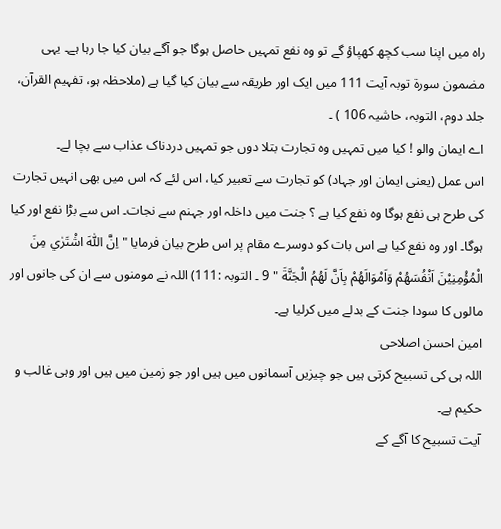راہ میں اپنا سب کچھ کھپاؤ گے تو وہ نفع تمہیں حاصل ہوگا جو آگے بیان کیا جا رہا ہے۔ یہی مضمون سورة توبہ آیت 111 میں ایک اور طریقہ سے بیان کیا گیا ہے (ملاحظہ ہو، تفہیم القرآن، جلد دوم، التوبہ، حاشیہ 106 ) ۔
اے ایمان والو ! کیا میں تمہیں وہ تجارت بتلا دوں جو تمہیں دردناک عذاب سے بچا لے۔
اس عمل (یعنی ایمان اور جہاد) کو تجارت سے تعبیر کیا، اس لئے کہ اس میں بھی انہیں تجارت کی طرح ہی نفع ہوگا وہ نفع کیا ہے ؟ جنت میں داخلہ اور جہنم سے نجات۔ اس سے بڑا نفع اور کیا ہوگا۔ اور وہ نفع کیا ہے اس بات کو دوسرے مقام پر اس طرح بیان فرمایا " اِنَّ اللّٰهَ اشْتَرٰي مِنَ الْمُؤْمِنِيْنَ اَنْفُسَھُمْ وَاَمْوَالَھُمْ بِاَنَّ لَھُمُ الْجَنَّةَ " 9 ۔ التوبہ :111) اللہ نے مومنوں سے ان کی جانوں اور مالوں کا سودا جنت کے بدلے میں کرلیا ہے۔
امین احسن اصلاحی
اللہ ہی کی تسبیح کرتی ہیں جو چیزیں آسمانوں میں ہیں اور جو زمین میں ہیں اور وہی غالب و حکیم ہے۔
آیت تسبیح کا آگے کے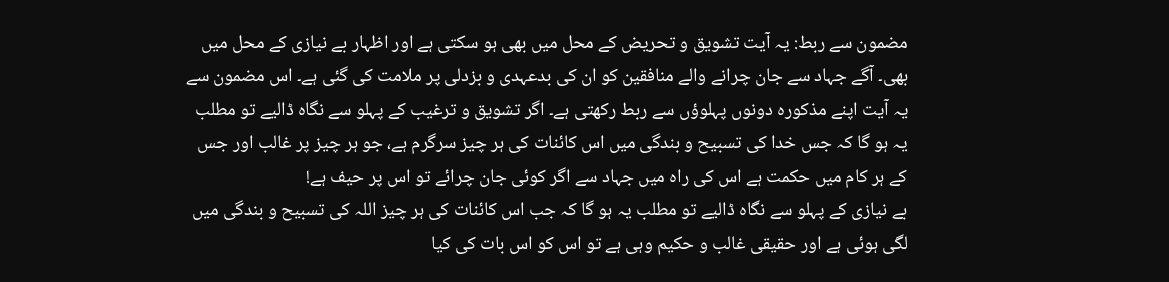مضمون سے ربط: یہ آیت تشویق و تحریض کے محل میں بھی ہو سکتی ہے اور اظہار بے نیازی کے محل میں بھی۔ آگے جہاد سے جان چرانے والے منافقین کو ان کی بدعہدی و بزدلی پر ملامت کی گئی ہے۔ اس مضمون سے یہ آیت اپنے مذکورہ دونوں پہلوؤں سے ربط رکھتی ہے۔ اگر تشویق و ترغیب کے پہلو سے نگاہ ڈالیے تو مطلب یہ ہو گا کہ جس خدا کی تسبیح و بندگی میں اس کائنات کی ہر چیز سرگرم ہے، جو ہر چیز پر غالب اور جس کے ہر کام میں حکمت ہے اس کی راہ میں جہاد سے اگر کوئی جان چرائے تو اس پر حیف ہے!
بے نیازی کے پہلو سے نگاہ ڈالیے تو مطلب یہ ہو گا کہ جب اس کائنات کی ہر چیز اللہ کی تسبیح و بندگی میں لگی ہوئی ہے اور حقیقی غالب و حکیم وہی ہے تو اس کو اس بات کی کیا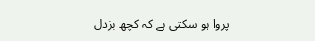پروا ہو سکتی ہے کہ کچھ بزدل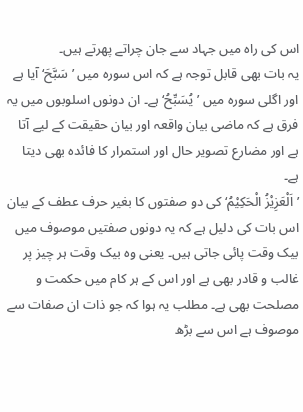اس کی راہ میں جہاد سے جان چراتے پھرتے ہیں۔
یہ بات بھی قابل توجہ ہے کہ اس سورہ میں ’سَبَّحَ‘ آیا ہے اور اگلی سورہ میں ’یُسَبِّحُ‘ ہے۔ ان دونوں اسلوبوں میں یہ فرق ہے کہ ماضی بیان واقعہ اور بیان حقیقت کے لیے آتا ہے اور مضارع تصویر حال اور استمرار کا فائدہ بھی دیتا ہے۔
’اَلْعَزِیْزُ الْحَکِیْمُ‘ کی دو صفتوں کا بغیر حرف عطف کے بیان اس بات کی دلیل ہے کہ یہ دونوں صفتیں موصوف میں بیک وقت پائی جاتی ہیں۔ یعنی وہ بیک وقت ہر چیز پر غالب و قادر بھی ہے اور اس کے ہر کام میں حکمت و مصلحت بھی ہے۔ مطلب یہ ہوا کہ جو ذات ان صفات سے موصوف ہے اس سے بڑھ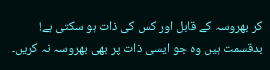کر بھروسہ کے قابل اور کس کی ذات ہو سکتی ہے! بدقسمت ہیں وہ جو ایسی ذات پر بھی بھروسہ نہ کریں۔